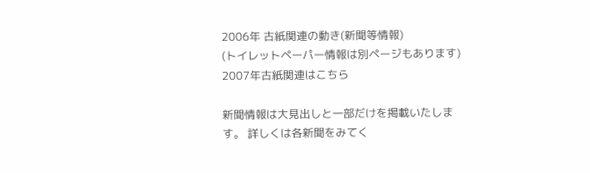2006年 古紙関連の動き(新聞等情報)
(トイレットペーパー情報は別ページもあります)  2007年古紙関連はこちら

新聞情報は大見出しと一部だけを掲載いたします。 詳しくは各新聞をみてく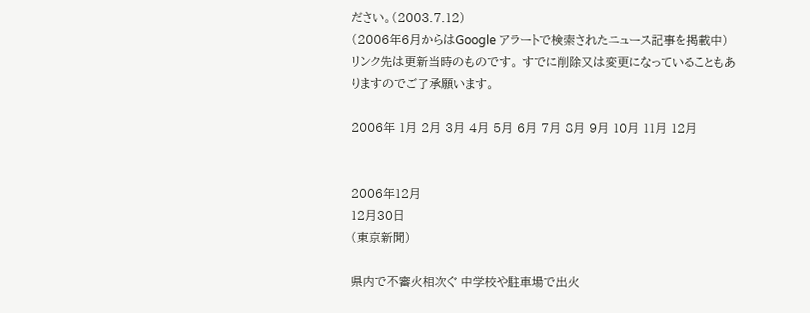ださい。(2003.7.12)
(2006年6月からはGoogle アラートで検索されたニュース記事を掲載中)
リンク先は更新当時のものです。 すでに削除又は変更になっていることもありますのでご了承願います。

2006年 1月 2月 3月 4月 5月 6月 7月 8月 9月 10月 11月 12月


2006年12月
12月30日
(東京新聞)

県内で不審火相次ぐ 中学校や駐車場で出火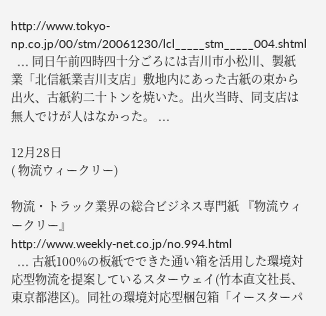http://www.tokyo-np.co.jp/00/stm/20061230/lcl_____stm_____004.shtml
  ... 同日午前四時四十分ごろには吉川市小松川、製紙業「北信紙業吉川支店」敷地内にあった古紙の束から出火、古紙約二十トンを焼いた。出火当時、同支店は無人でけが人はなかった。 ...

12月28日
( 物流ウィークリー)

物流・トラック業界の総合ビジネス専門紙 『物流ウィークリー』
http://www.weekly-net.co.jp/no.994.html
  ... 古紙100%の板紙でできた通い箱を活用した環境対応型物流を提案しているスターウェイ(竹本直文社長、東京都港区)。同社の環境対応型梱包箱「イースターパ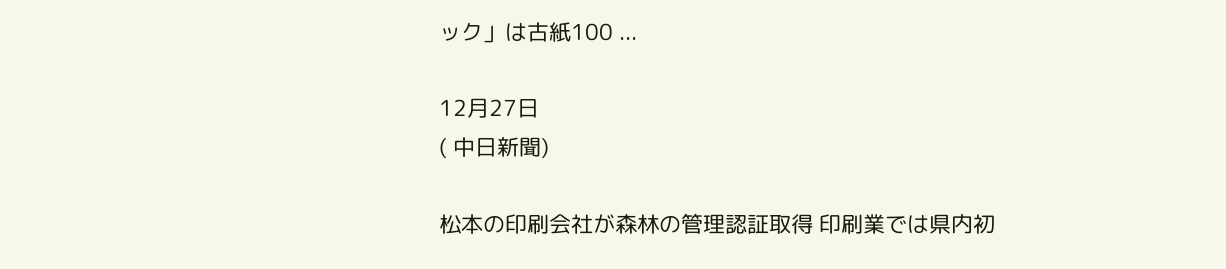ック」は古紙100 ...

12月27日
( 中日新聞)

松本の印刷会社が森林の管理認証取得 印刷業では県内初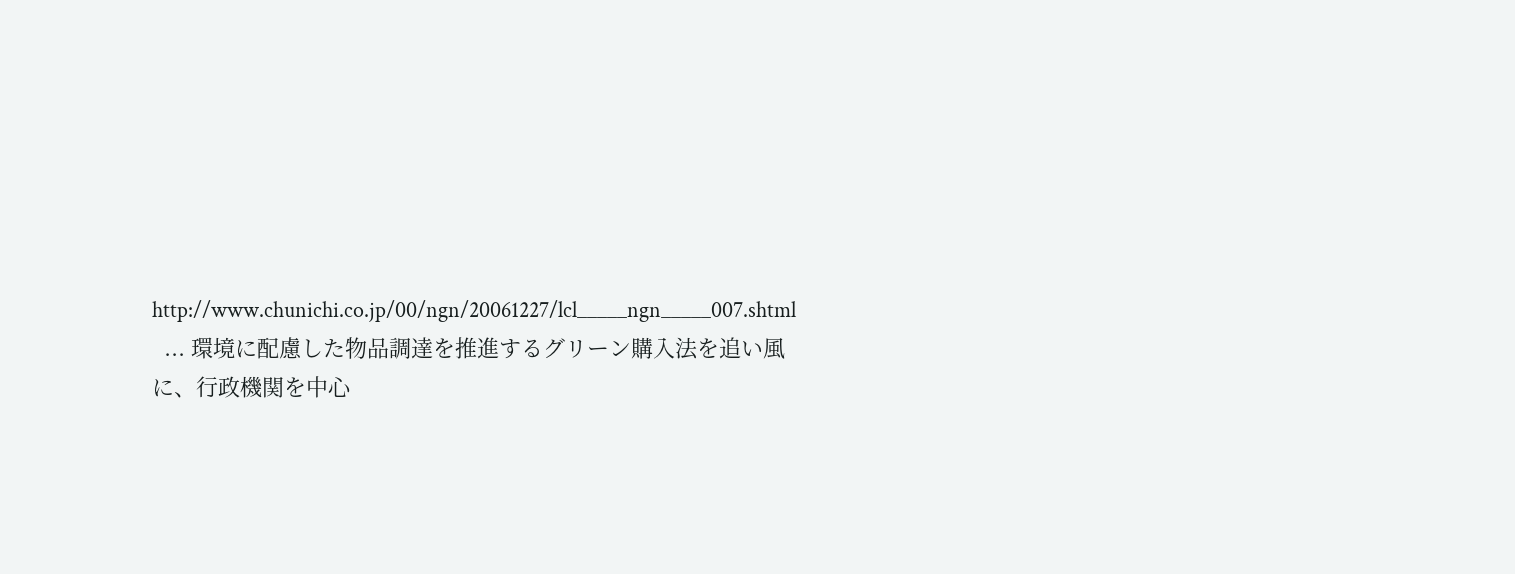http://www.chunichi.co.jp/00/ngn/20061227/lcl_____ngn_____007.shtml
  ... 環境に配慮した物品調達を推進するグリーン購入法を追い風に、行政機関を中心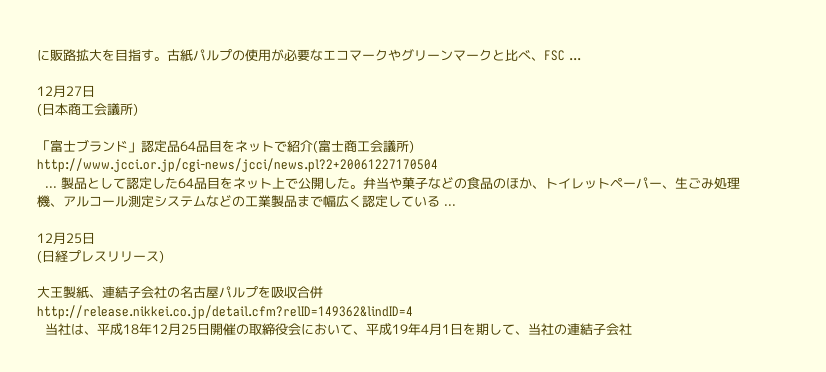に販路拡大を目指す。古紙パルプの使用が必要なエコマークやグリーンマークと比べ、FSC ...

12月27日
(日本商工会議所)

「富士ブランド」認定品64品目をネットで紹介(富士商工会議所)
http://www.jcci.or.jp/cgi-news/jcci/news.pl?2+20061227170504
  ... 製品として認定した64品目をネット上で公開した。弁当や菓子などの食品のほか、トイレットペーパー、生ごみ処理機、アルコール測定システムなどの工業製品まで幅広く認定している ...

12月25日
(日経プレスリリース)

大王製紙、連結子会社の名古屋パルプを吸収合併
http://release.nikkei.co.jp/detail.cfm?relID=149362&lindID=4
  当社は、平成18年12月25日開催の取締役会において、平成19年4月1日を期して、当社の連結子会社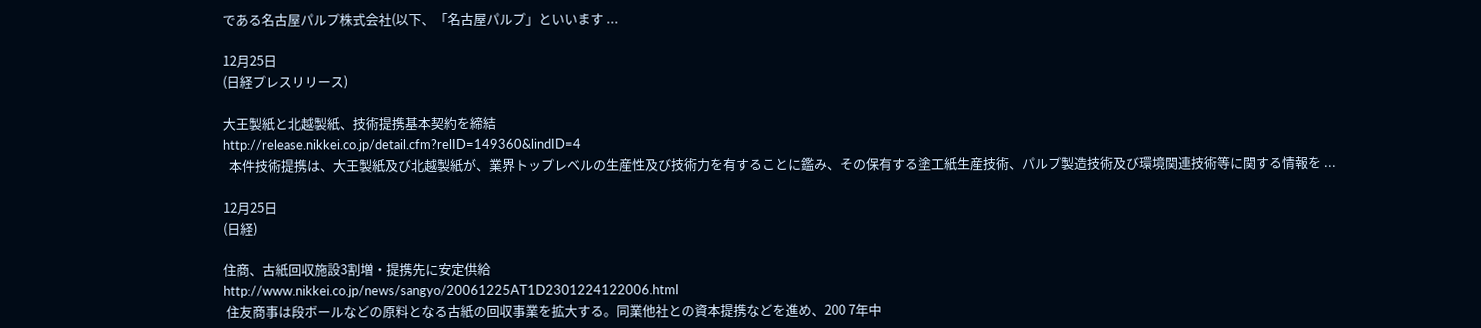である名古屋パルプ株式会社(以下、「名古屋パルプ」といいます ...

12月25日
(日経プレスリリース)

大王製紙と北越製紙、技術提携基本契約を締結
http://release.nikkei.co.jp/detail.cfm?relID=149360&lindID=4
  本件技術提携は、大王製紙及び北越製紙が、業界トップレベルの生産性及び技術力を有することに鑑み、その保有する塗工紙生産技術、パルプ製造技術及び環境関連技術等に関する情報を ...

12月25日
(日経)

住商、古紙回収施設3割増・提携先に安定供給
http://www.nikkei.co.jp/news/sangyo/20061225AT1D2301224122006.html
 住友商事は段ボールなどの原料となる古紙の回収事業を拡大する。同業他社との資本提携などを進め、200 7年中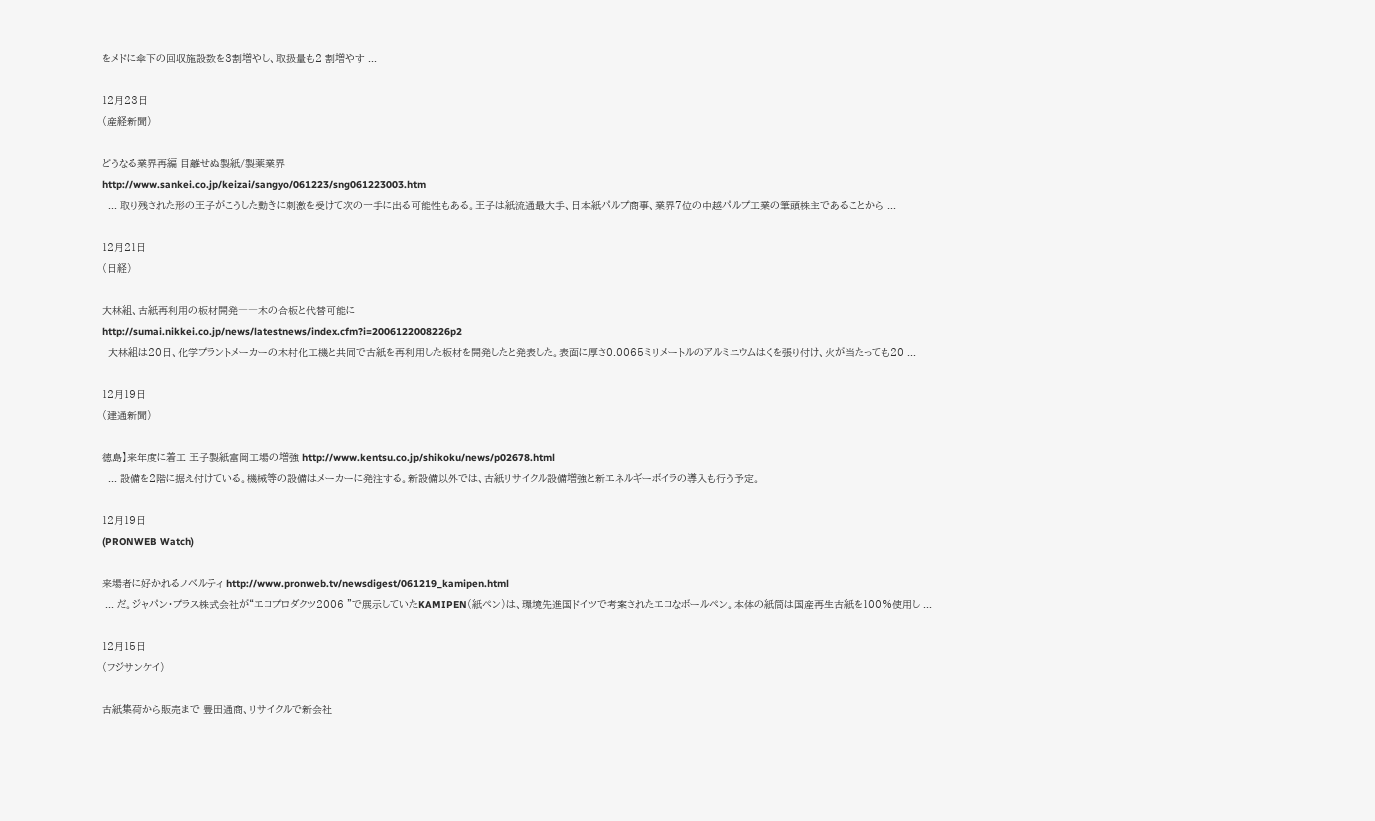をメドに傘下の回収施設数を3割増やし、取扱量も2 割増やす ...

12月23日
(産経新聞)

どうなる業界再編 目離せぬ製紙/製薬業界
http://www.sankei.co.jp/keizai/sangyo/061223/sng061223003.htm
  ... 取り残された形の王子がこうした動きに刺激を受けて次の一手に出る可能性もある。王子は紙流通最大手、日本紙パルプ商事、業界7位の中越パルプ工業の筆頭株主であることから ...

12月21日
(日経)

大林組、古紙再利用の板材開発――木の合板と代替可能に
http://sumai.nikkei.co.jp/news/latestnews/index.cfm?i=2006122008226p2
  大林組は20日、化学プラントメーカーの木村化工機と共同で古紙を再利用した板材を開発したと発表した。表面に厚さ0.0065ミリメートルのアルミニウムはくを張り付け、火が当たっても20 ...

12月19日
(建通新聞)

徳島】来年度に着工 王子製紙富岡工場の増強 http://www.kentsu.co.jp/shikoku/news/p02678.html
  ... 設備を2階に据え付けている。機械等の設備はメーカーに発注する。新設備以外では、古紙リサイクル設備増強と新エネルギーボイラの導入も行う予定。

12月19日
(PRONWEB Watch)

来場者に好かれるノベルティ http://www.pronweb.tv/newsdigest/061219_kamipen.html
 ... だ。ジャパン・プラス株式会社が“エコプロダクツ2006 ”で展示していたKAMIPEN(紙ペン)は、環境先進国ドイツで考案されたエコなボールペン。本体の紙筒は国産再生古紙を100%使用し ...

12月15日
(フジサンケイ)

古紙集荷から販売まで 豊田通商、リサイクルで新会社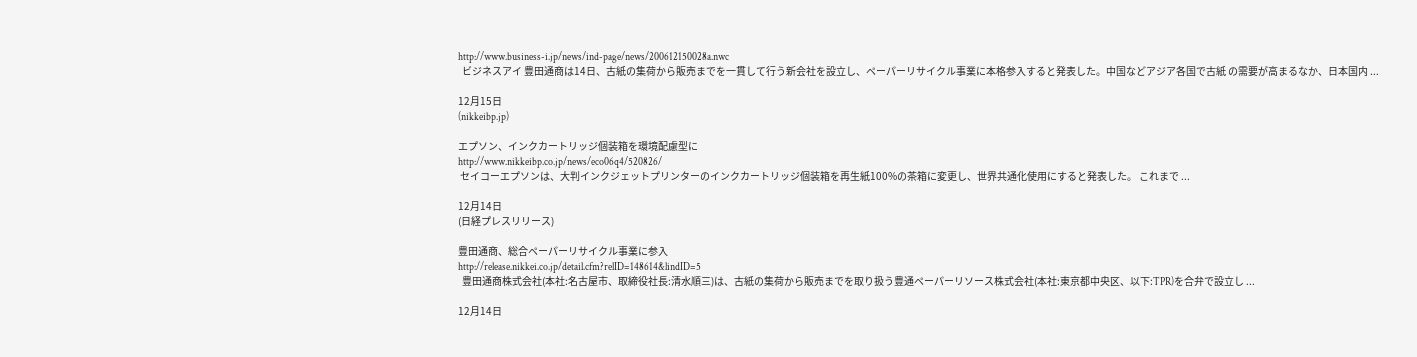http://www.business-i.jp/news/ind-page/news/200612150028a.nwc
  ビジネスアイ 豊田通商は14日、古紙の集荷から販売までを一貫して行う新会社を設立し、ペーパーリサイクル事業に本格参入すると発表した。中国などアジア各国で古紙 の需要が高まるなか、日本国内 ...

12月15日
(nikkeibp.jp)

エプソン、インクカートリッジ個装箱を環境配慮型に
http://www.nikkeibp.co.jp/news/eco06q4/520826/
 セイコーエプソンは、大判インクジェットプリンターのインクカートリッジ個装箱を再生紙100%の茶箱に変更し、世界共通化使用にすると発表した。 これまで ...

12月14日
(日経プレスリリース)

豊田通商、総合ペーパーリサイクル事業に参入
http://release.nikkei.co.jp/detail.cfm?relID=148614&lindID=5
  豊田通商株式会社(本社:名古屋市、取締役社長:清水順三)は、古紙の集荷から販売までを取り扱う豊通ペーパーリソース株式会社(本社:東京都中央区、以下:TPR)を合弁で設立し ...

12月14日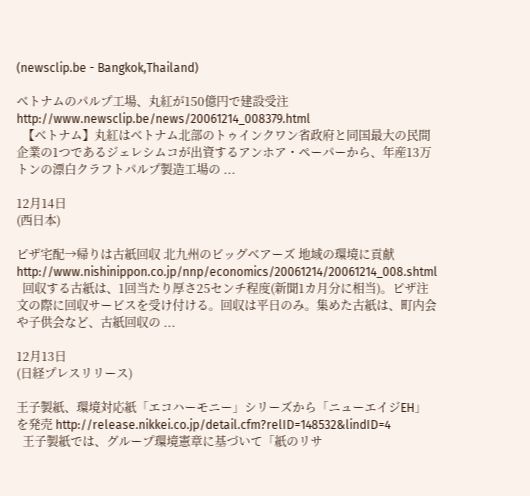(newsclip.be - Bangkok,Thailand)

ベトナムのパルプ工場、丸紅が150億円で建設受注
http://www.newsclip.be/news/20061214_008379.html
  【ベトナム】丸紅はベトナム北部のトゥインクワン省政府と同国最大の民間企業の1つであるジェレシムコが出資するアンホア・ペーパーから、年産13万トンの漂白クラフトパルプ製造工場の ...

12月14日
(西日本)

ピザ宅配→帰りは古紙回収 北九州のビッグベアーズ 地域の環境に貢献
http://www.nishinippon.co.jp/nnp/economics/20061214/20061214_008.shtml
  回収する古紙は、1回当たり厚さ25センチ程度(新聞1カ月分に相当)。ピザ注文の際に回収サービスを受け付ける。回収は平日のみ。集めた古紙は、町内会や子供会など、古紙回収の ...

12月13日
(日経プレスリリース)

王子製紙、環境対応紙「エコハーモニー」シリーズから「ニューエイジEH」を発売 http://release.nikkei.co.jp/detail.cfm?relID=148532&lindID=4
  王子製紙では、グループ環境憲章に基づいて「紙のリサ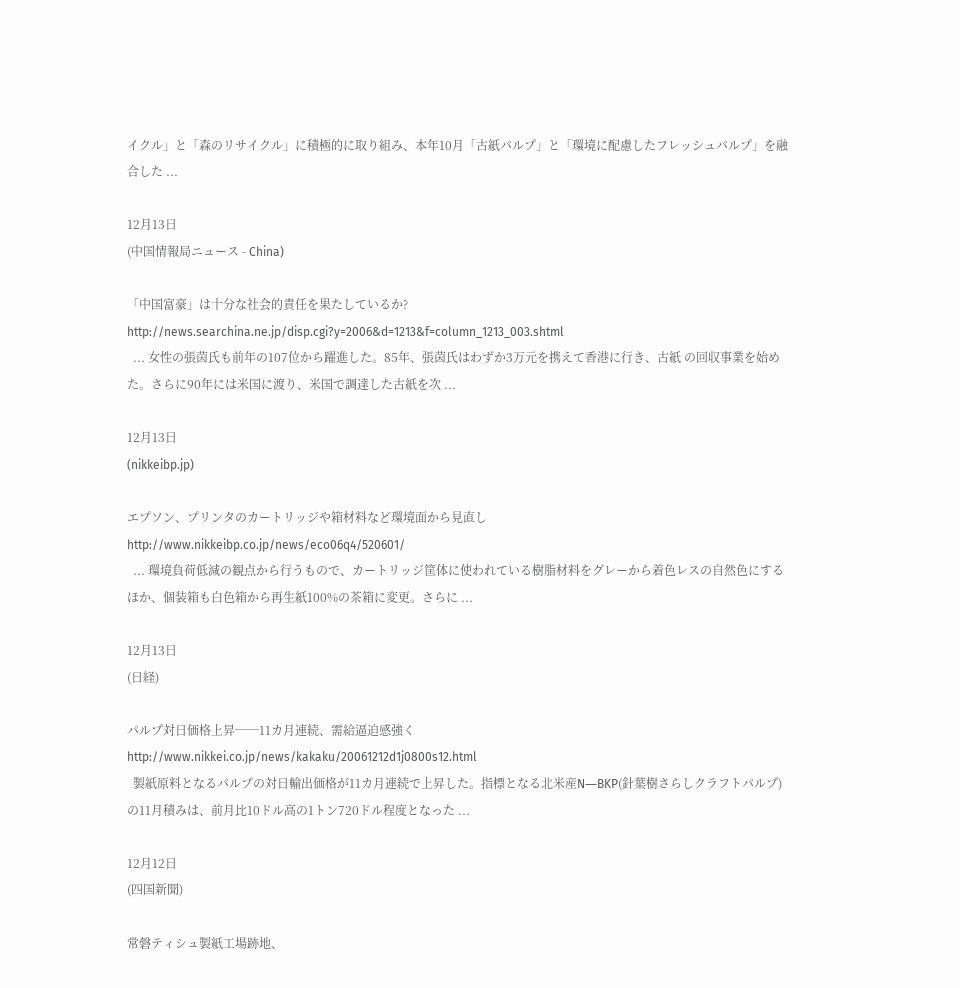イクル」と「森のリサイクル」に積極的に取り組み、本年10月「古紙パルプ」と「環境に配慮したフレッシュパルプ」を融合した ...

12月13日
(中国情報局ニュース - China)

「中国富豪」は十分な社会的責任を果たしているか?
http://news.searchina.ne.jp/disp.cgi?y=2006&d=1213&f=column_1213_003.shtml
  ... 女性の張茵氏も前年の107位から躍進した。85年、張茵氏はわずか3万元を携えて香港に行き、古紙 の回収事業を始めた。さらに90年には米国に渡り、米国で調達した古紙を次 ...

12月13日
(nikkeibp.jp)

エプソン、プリンタのカートリッジや箱材料など環境面から見直し
http://www.nikkeibp.co.jp/news/eco06q4/520601/
  ... 環境負荷低減の観点から行うもので、カートリッジ筐体に使われている樹脂材料をグレーから着色レスの自然色にするほか、個装箱も白色箱から再生紙100%の茶箱に変更。さらに ...

12月13日
(日経)

パルプ対日価格上昇──11カ月連続、需給逼迫感強く
http://www.nikkei.co.jp/news/kakaku/20061212d1j0800s12.html
  製紙原料となるパルプの対日輸出価格が11カ月連続で上昇した。指標となる北米産N―BKP(針葉樹さらしクラフトパルプ)の11月積みは、前月比10ドル高の1トン720ドル程度となった ...

12月12日
(四国新聞)

常磐ティシュ製紙工場跡地、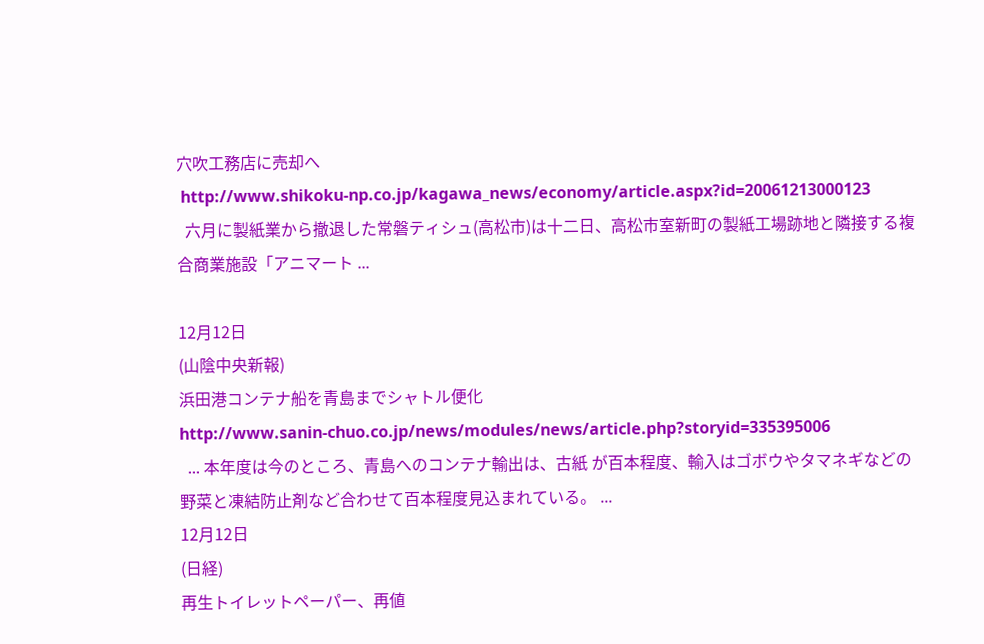穴吹工務店に売却へ
 http://www.shikoku-np.co.jp/kagawa_news/economy/article.aspx?id=20061213000123
  六月に製紙業から撤退した常磐ティシュ(高松市)は十二日、高松市室新町の製紙工場跡地と隣接する複合商業施設「アニマート ...

12月12日
(山陰中央新報)
浜田港コンテナ船を青島までシャトル便化
http://www.sanin-chuo.co.jp/news/modules/news/article.php?storyid=335395006
  ... 本年度は今のところ、青島へのコンテナ輸出は、古紙 が百本程度、輸入はゴボウやタマネギなどの野菜と凍結防止剤など合わせて百本程度見込まれている。 ...
12月12日
(日経)
再生トイレットペーパー、再値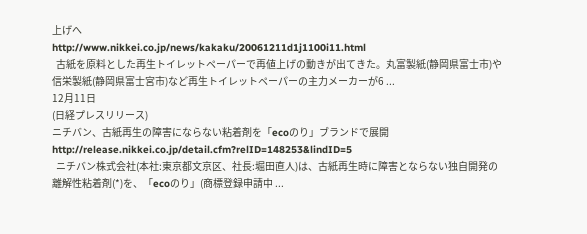上げへ
http://www.nikkei.co.jp/news/kakaku/20061211d1j1100i11.html
  古紙を原料とした再生トイレットペーパーで再値上げの動きが出てきた。丸富製紙(静岡県富士市)や信栄製紙(静岡県富士宮市)など再生トイレットペーパーの主力メーカーが6 ...
12月11日
(日経プレスリリース)
ニチバン、古紙再生の障害にならない粘着剤を「ecoのり」ブランドで展開
http://release.nikkei.co.jp/detail.cfm?relID=148253&lindID=5
  ニチバン株式会社(本社:東京都文京区、社長:堀田直人)は、古紙再生時に障害とならない独自開発の離解性粘着剤(*)を、「ecoのり」(商標登録申請中 ...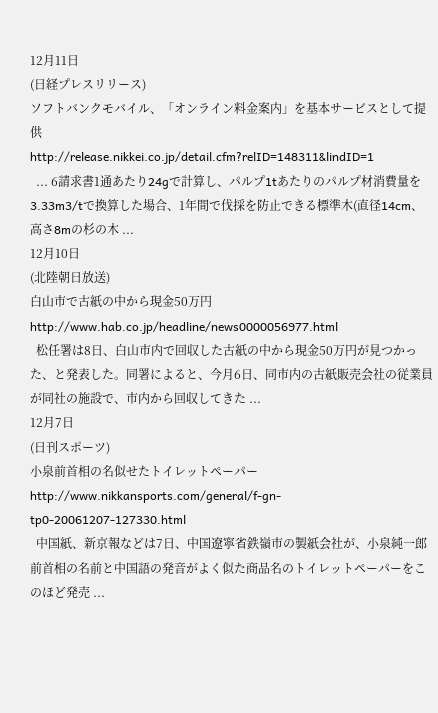12月11日
(日経プレスリリース)
ソフトバンクモバイル、「オンライン料金案内」を基本サービスとして提供
http://release.nikkei.co.jp/detail.cfm?relID=148311&lindID=1
  ... 6請求書1通あたり24gで計算し、パルプ1tあたりのパルプ材消費量を3.33m3/tで換算した場合、1年間で伐採を防止できる標準木(直径14cm、高さ8mの杉の木 ...
12月10日
(北陸朝日放送)
白山市で古紙の中から現金50万円
http://www.hab.co.jp/headline/news0000056977.html
  松任署は8日、白山市内で回収した古紙の中から現金50万円が見つかった、と発表した。同署によると、今月6日、同市内の古紙販売会社の従業員が同社の施設で、市内から回収してきた ...
12月7日
(日刊スポーツ)
小泉前首相の名似せたトイレットペーパー http://www.nikkansports.com/general/f-gn-tp0-20061207-127330.html
  中国紙、新京報などは7日、中国遼寧省鉄嶺市の製紙会社が、小泉純一郎前首相の名前と中国語の発音がよく似た商品名のトイレットペーパーをこのほど発売 ...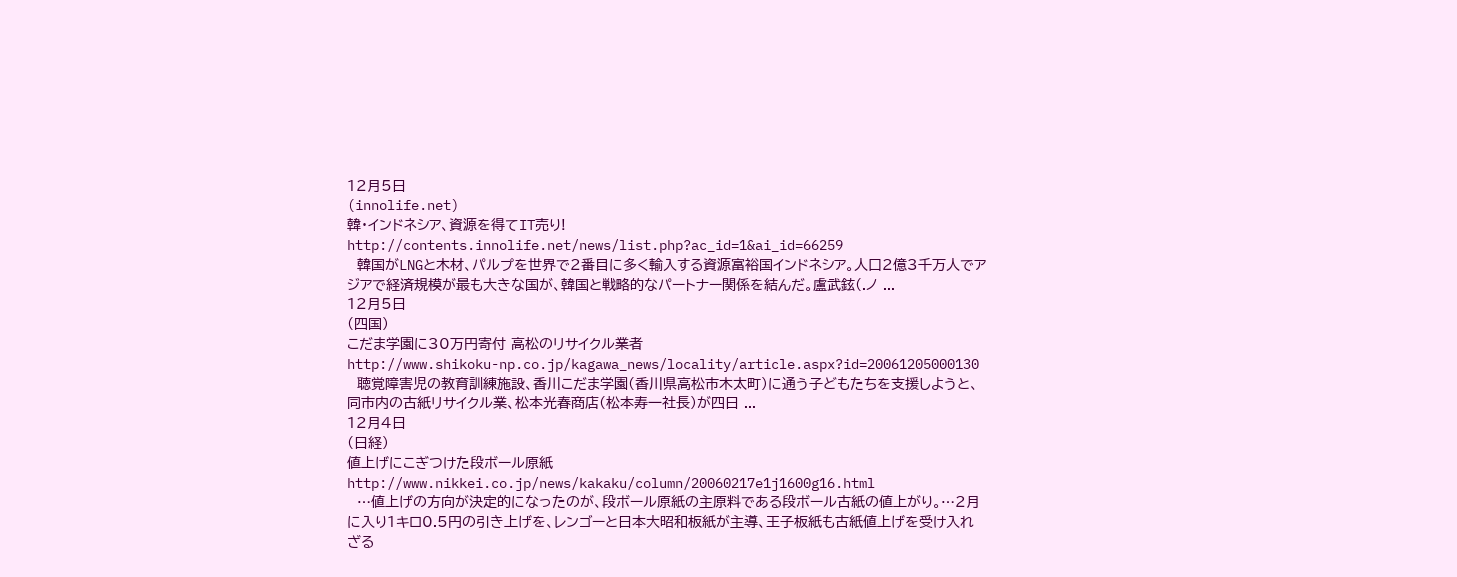12月5日
(innolife.net)
韓・インドネシア、資源を得てIT売り! http://contents.innolife.net/news/list.php?ac_id=1&ai_id=66259
  韓国がLNGと木材、パルプを世界で2番目に多く輸入する資源富裕国インドネシア。人口2億3千万人でアジアで経済規模が最も大きな国が、韓国と戦略的なパートナー関係を結んだ。盧武鉉(.ノ ...
12月5日
(四国)
こだま学園に30万円寄付 高松のリサイクル業者
http://www.shikoku-np.co.jp/kagawa_news/locality/article.aspx?id=20061205000130
  聴覚障害児の教育訓練施設、香川こだま学園(香川県高松市木太町)に通う子どもたちを支援しようと、同市内の古紙リサイクル業、松本光春商店(松本寿一社長)が四日 ...
12月4日
(日経)
値上げにこぎつけた段ボール原紙
http://www.nikkei.co.jp/news/kakaku/column/20060217e1j1600g16.html
  …値上げの方向が決定的になったのが、段ボール原紙の主原料である段ボール古紙の値上がり。…2月に入り1キロ0.5円の引き上げを、レンゴーと日本大昭和板紙が主導、王子板紙も古紙値上げを受け入れざる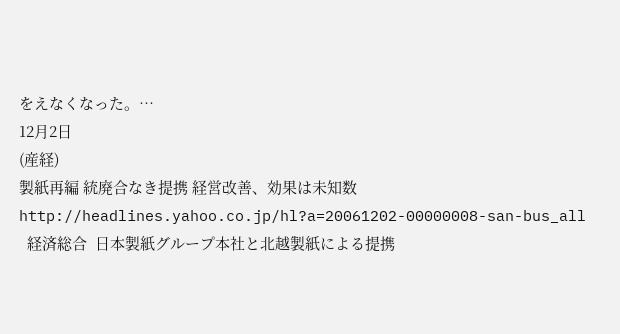をえなくなった。…
12月2日
(産経)
製紙再編 統廃合なき提携 経営改善、効果は未知数
http://headlines.yahoo.co.jp/hl?a=20061202-00000008-san-bus_all
  経済総合  日本製紙グループ本社と北越製紙による提携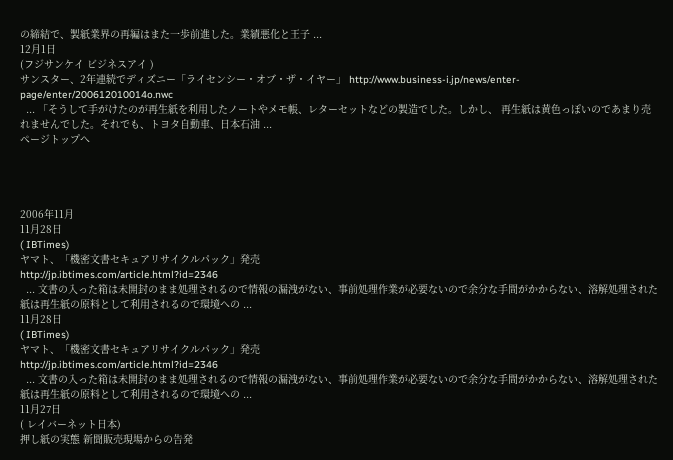の締結で、製紙業界の再編はまた一歩前進した。業績悪化と王子 ...
12月1日
(フジサンケイ ビジネスアイ )
サンスター、2年連続でディズニー「ライセンシー・オブ・ザ・イヤー」 http://www.business-i.jp/news/enter-page/enter/200612010014o.nwc
  ... 「そうして手がけたのが再生紙を利用したノートやメモ帳、レターセットなどの製造でした。しかし、 再生紙は黄色っぽいのであまり売れませんでした。それでも、トヨタ自動車、日本石油 ...
ページトップへ




2006年11月
11月28日
( IBTimes)
ヤマト、「機密文書セキュアリサイクルパック」発売
http://jp.ibtimes.com/article.html?id=2346
  ... 文書の入った箱は未開封のまま処理されるので情報の漏洩がない、事前処理作業が必要ないので余分な手間がかからない、溶解処理された紙は再生紙の原料として利用されるので環境への ...
11月28日
( IBTimes)
ヤマト、「機密文書セキュアリサイクルパック」発売
http://jp.ibtimes.com/article.html?id=2346
  ... 文書の入った箱は未開封のまま処理されるので情報の漏洩がない、事前処理作業が必要ないので余分な手間がかからない、溶解処理された紙は再生紙の原料として利用されるので環境への ...
11月27日
( レイバーネット日本)
押し紙の実態 新聞販売現場からの告発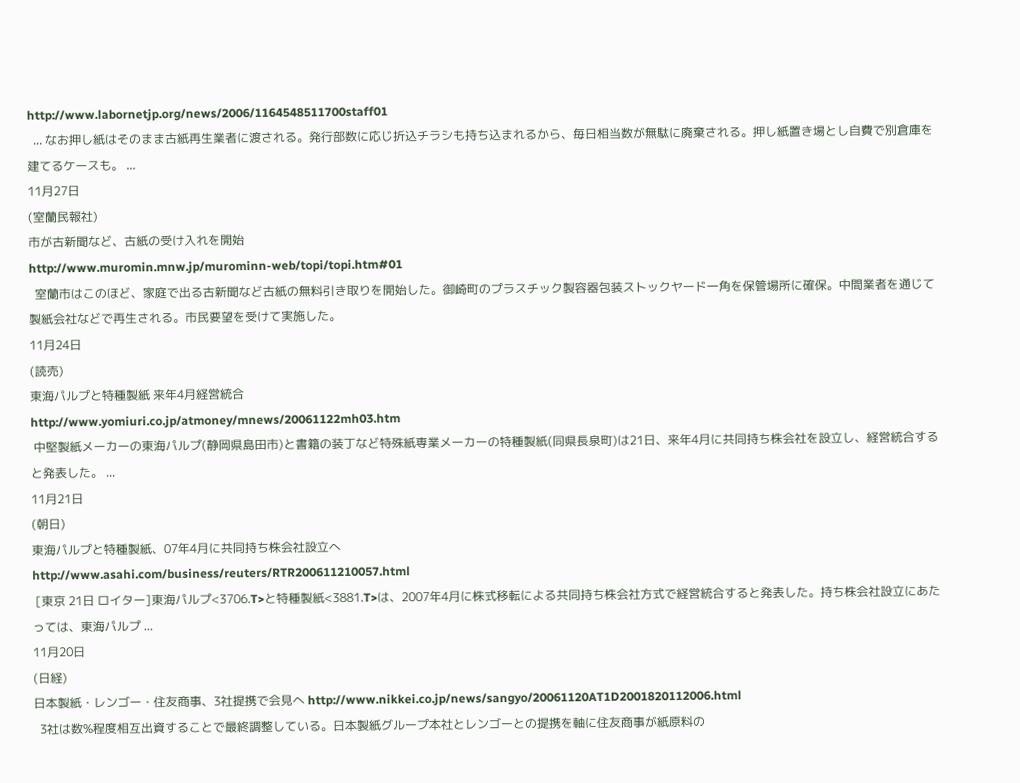http://www.labornetjp.org/news/2006/1164548511700staff01
  ... なお押し紙はそのまま古紙再生業者に渡される。発行部数に応じ折込チラシも持ち込まれるから、毎日相当数が無駄に廃棄される。押し紙置き場とし自費で別倉庫を建てるケースも。 ...
11月27日
(室蘭民報社)
市が古新聞など、古紙の受け入れを開始
http://www.muromin.mnw.jp/murominn-web/topi/topi.htm#01
  室蘭市はこのほど、家庭で出る古新聞など古紙の無料引き取りを開始した。御崎町のプラスチック製容器包装ストックヤード一角を保管場所に確保。中間業者を通じて製紙会社などで再生される。市民要望を受けて実施した。
11月24日
(読売)
東海パルプと特種製紙 来年4月経営統合
http://www.yomiuri.co.jp/atmoney/mnews/20061122mh03.htm
 中堅製紙メーカーの東海パルプ(静岡県島田市)と書籍の装丁など特殊紙専業メーカーの特種製紙(同県長泉町)は21日、来年4月に共同持ち株会社を設立し、経営統合すると発表した。 ...
11月21日
(朝日)
東海パルプと特種製紙、07年4月に共同持ち株会社設立へ
http://www.asahi.com/business/reuters/RTR200611210057.html
 [東京 21日 ロイター]東海パルプ<3706.T>と特種製紙<3881.T>は、2007年4月に株式移転による共同持ち株会社方式で経営統合すると発表した。持ち株会社設立にあたっては、東海パルプ ...
11月20日
(日経)
日本製紙・レンゴー・住友商事、3社提携で会見へ http://www.nikkei.co.jp/news/sangyo/20061120AT1D2001820112006.html
  3社は数%程度相互出資することで最終調整している。日本製紙グループ本社とレンゴーとの提携を軸に住友商事が紙原料の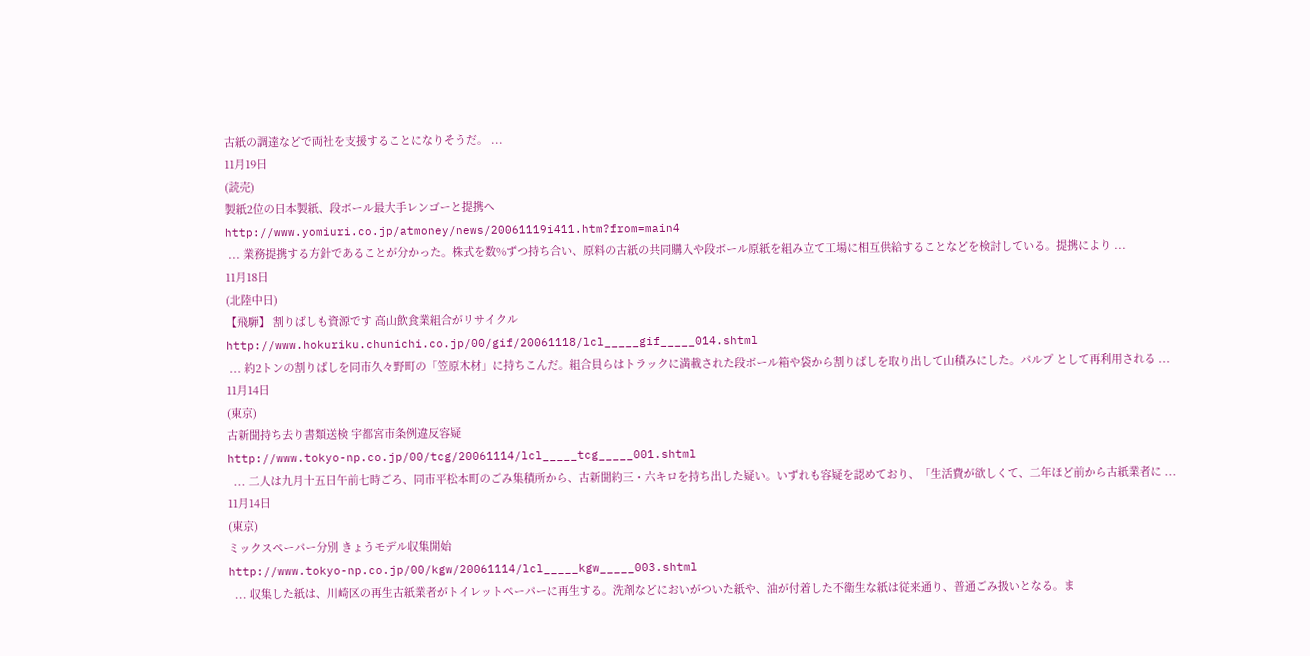古紙の調達などで両社を支援することになりそうだ。 ...
11月19日
(読売)
製紙2位の日本製紙、段ボール最大手レンゴーと提携へ
http://www.yomiuri.co.jp/atmoney/news/20061119i411.htm?from=main4
 ... 業務提携する方針であることが分かった。株式を数%ずつ持ち合い、原料の古紙の共同購入や段ボール原紙を組み立て工場に相互供給することなどを検討している。提携により ...
11月18日
(北陸中日)
【飛騨】 割りばしも資源です 高山飲食業組合がリサイクル
http://www.hokuriku.chunichi.co.jp/00/gif/20061118/lcl_____gif_____014.shtml
 ... 約2トンの割りばしを同市久々野町の「笠原木材」に持ちこんだ。組合員らはトラックに満載された段ボール箱や袋から割りばしを取り出して山積みにした。パルプ として再利用される ...
11月14日
(東京)
古新聞持ち去り書類送検 宇都宮市条例違反容疑
http://www.tokyo-np.co.jp/00/tcg/20061114/lcl_____tcg_____001.shtml
  ... 二人は九月十五日午前七時ごろ、同市平松本町のごみ集積所から、古新聞約三・六キロを持ち出した疑い。いずれも容疑を認めており、「生活費が欲しくて、二年ほど前から古紙業者に ...
11月14日
(東京)
ミックスペーパー分別 きょうモデル収集開始
http://www.tokyo-np.co.jp/00/kgw/20061114/lcl_____kgw_____003.shtml
  ... 収集した紙は、川崎区の再生古紙業者がトイレットペーパーに再生する。洗剤などにおいがついた紙や、油が付着した不衛生な紙は従来通り、普通ごみ扱いとなる。ま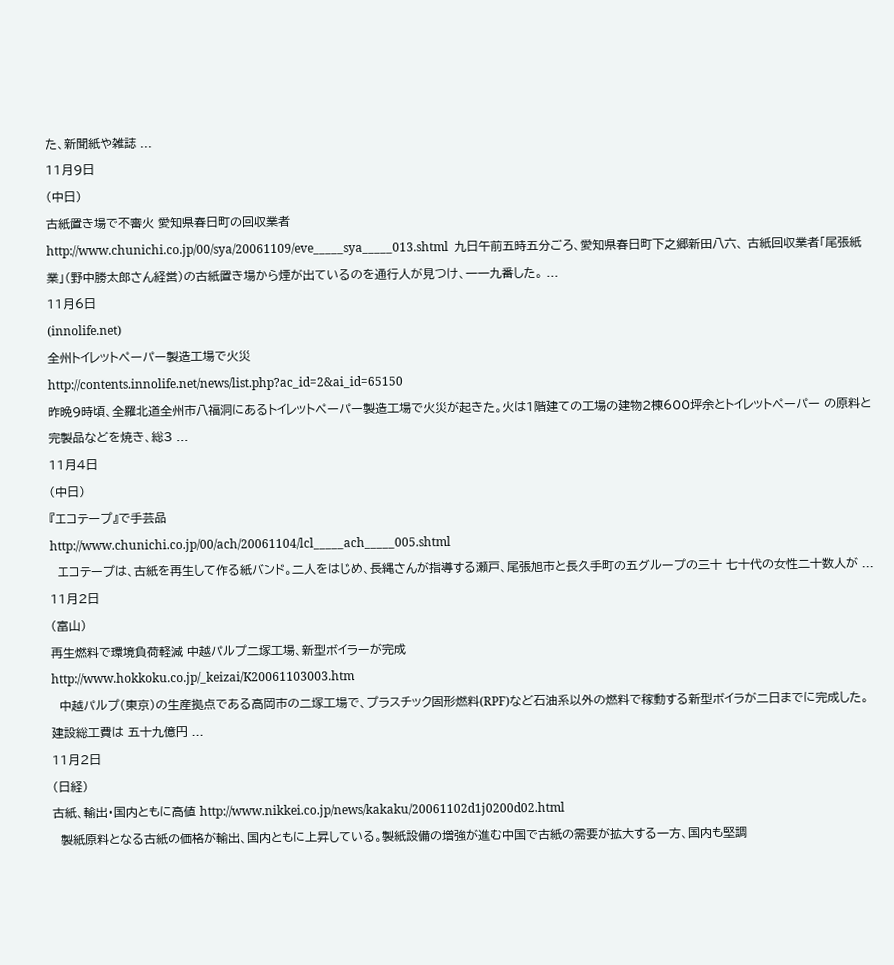た、新聞紙や雑誌 ...
11月9日
(中日)
古紙置き場で不審火 愛知県春日町の回収業者
http://www.chunichi.co.jp/00/sya/20061109/eve_____sya_____013.shtml  九日午前五時五分ごろ、愛知県春日町下之郷新田八六、 古紙回収業者「尾張紙業」(野中勝太郎さん経営)の古紙置き場から煙が出ているのを通行人が見つけ、一一九番した。 ...
11月6日
(innolife.net)
全州トイレットペーパー製造工場で火災
http://contents.innolife.net/news/list.php?ac_id=2&ai_id=65150
昨晩9時頃、全羅北道全州市八福洞にあるトイレットペーパー製造工場で火災が起きた。火は1階建ての工場の建物2棟600坪余とトイレットペーパー の原料と完製品などを焼き、総3 ...
11月4日
(中日)
『エコテープ』で手芸品
http://www.chunichi.co.jp/00/ach/20061104/lcl_____ach_____005.shtml
  エコテープは、古紙を再生して作る紙バンド。二人をはじめ、長縄さんが指導する瀬戸、尾張旭市と長久手町の五グループの三十 七十代の女性二十数人が ...
11月2日
(富山)
再生燃料で環境負荷軽減 中越パルプ二塚工場、新型ボイラーが完成
http://www.hokkoku.co.jp/_keizai/K20061103003.htm
  中越パルプ(東京)の生産拠点である高岡市の二塚工場で、プラスチック固形燃料(RPF)など石油系以外の燃料で稼動する新型ボイラが二日までに完成した。建設総工費は 五十九億円 ...
11月2日
(日経)
古紙、輸出・国内ともに高値 http://www.nikkei.co.jp/news/kakaku/20061102d1j0200d02.html
  製紙原料となる古紙の価格が輸出、国内ともに上昇している。製紙設備の増強が進む中国で古紙の需要が拡大する一方、国内も堅調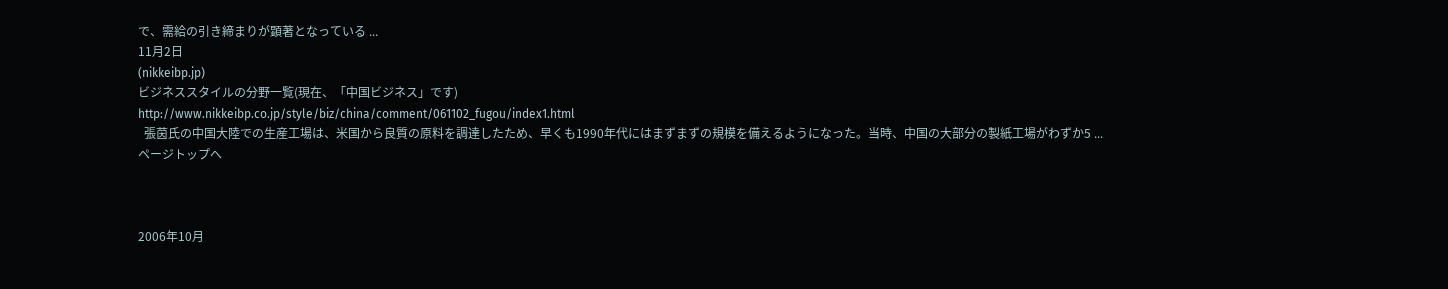で、需給の引き締まりが顕著となっている ...
11月2日
(nikkeibp.jp)
ビジネススタイルの分野一覧(現在、「中国ビジネス」です)
http://www.nikkeibp.co.jp/style/biz/china/comment/061102_fugou/index1.html
  張茵氏の中国大陸での生産工場は、米国から良質の原料を調達したため、早くも1990年代にはまずまずの規模を備えるようになった。当時、中国の大部分の製紙工場がわずか5 ...
ページトップへ



2006年10月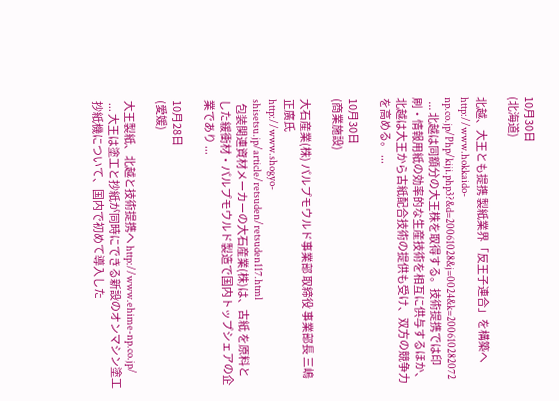10月30日
(北海道)

北越、大王とも提携 製紙業界「反王子連合」を構築へ
http://www.hokkaido-np.co.jp/Php/kiji.php3?&d=20061028&j=0024&k=200610282072
  ... 北越は同額分の大王株を取得する。技術提携では印刷・情報用紙の効率的な生産技術を相互に供与するほか、北越は大王から古紙配合技術の提供も受け、双方の競争力を高める。 ...

10月30日
(商業施設)

大石産業(株) パルプモウルド事業部 取締役 事業部長 三嶋正廣氏
http://www.shogyo-shisetsu.jp/article/retsuden/retsuden117.html
  包装関連資材メーカーの大石産業(株)は、古紙 を原料とした緩衝材・パルプモウルド製造で国内トップシェアの企業であり ...

10月28日
(愛媛)

大王製紙、北越と技術提携へ http://www.ehime-np.co.jp/
 ... 大王は塗工と抄紙が同時にできる新設のオンマシン塗工抄紙機について、国内で初めて導入した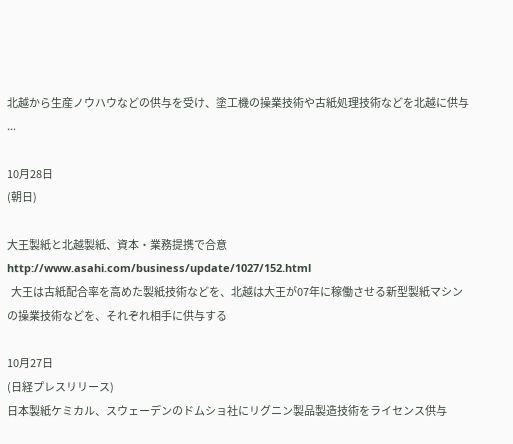北越から生産ノウハウなどの供与を受け、塗工機の操業技術や古紙処理技術などを北越に供与 ...

10月28日
(朝日)

大王製紙と北越製紙、資本・業務提携で合意
http://www.asahi.com/business/update/1027/152.html
  大王は古紙配合率を高めた製紙技術などを、北越は大王が07年に稼働させる新型製紙マシンの操業技術などを、それぞれ相手に供与する

10月27日
(日経プレスリリース)
日本製紙ケミカル、スウェーデンのドムショ社にリグニン製品製造技術をライセンス供与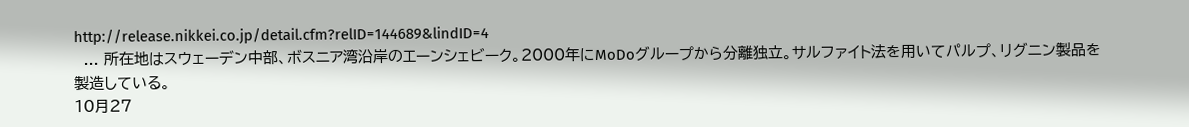http://release.nikkei.co.jp/detail.cfm?relID=144689&lindID=4
  ... 所在地はスウェーデン中部、ボスニア湾沿岸のエーンシェビーク。2000年にMoDoグループから分離独立。サルファイト法を用いてパルプ、リグニン製品を製造している。
10月27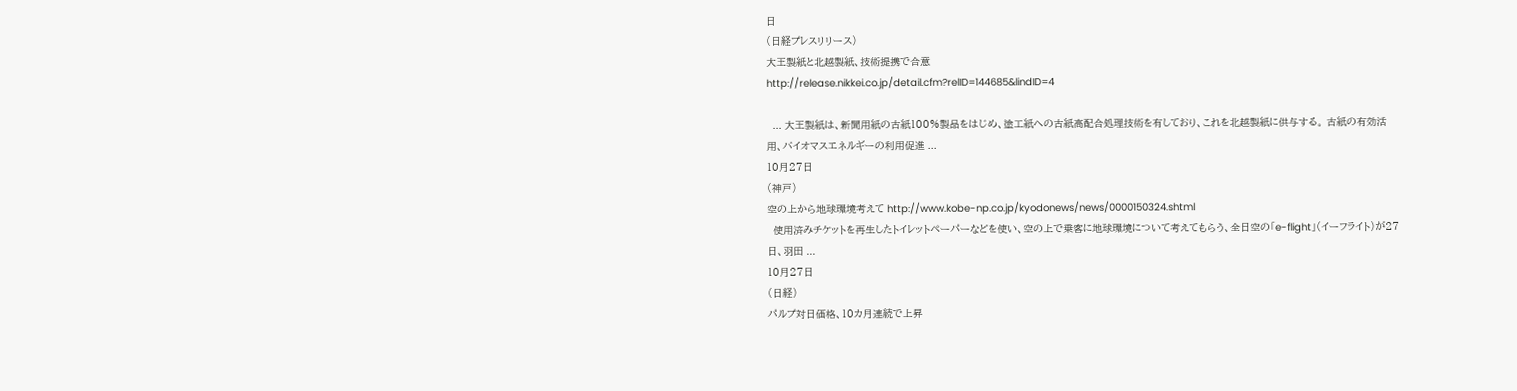日
(日経プレスリリース)
大王製紙と北越製紙、技術提携で合意
http://release.nikkei.co.jp/detail.cfm?relID=144685&lindID=4

  ... 大王製紙は、新聞用紙の古紙100%製品をはじめ、塗工紙への古紙高配合処理技術を有しており、これを北越製紙に供与する。 古紙の有効活用、バイオマスエネルギーの利用促進 ...
10月27日
(神戸)
空の上から地球環境考えて http://www.kobe-np.co.jp/kyodonews/news/0000150324.shtml
  使用済みチケットを再生したトイレットペーパーなどを使い、空の上で乗客に地球環境について考えてもらう、全日空の「e-flight」(イーフライト)が27日、羽田 ...
10月27日
(日経)
パルプ対日価格、10カ月連続で上昇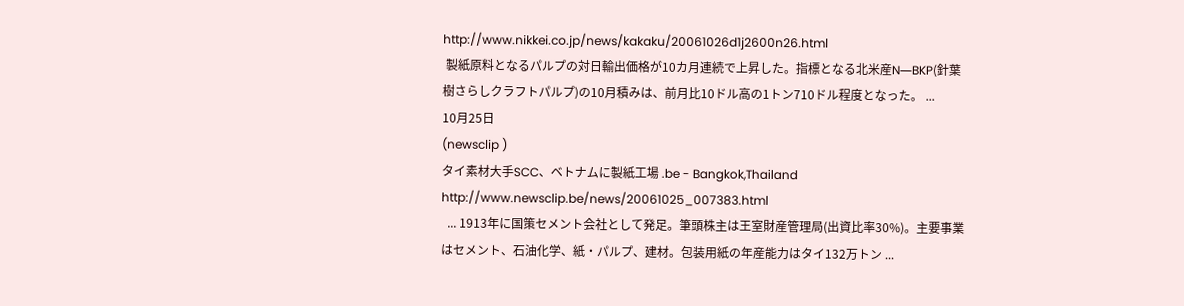http://www.nikkei.co.jp/news/kakaku/20061026d1j2600n26.html
 製紙原料となるパルプの対日輸出価格が10カ月連続で上昇した。指標となる北米産N―BKP(針葉樹さらしクラフトパルプ)の10月積みは、前月比10ドル高の1トン710ドル程度となった。 ...
10月25日
(newsclip )
タイ素材大手SCC、ベトナムに製紙工場 .be - Bangkok,Thailand
http://www.newsclip.be/news/20061025_007383.html
  ... 1913年に国策セメント会社として発足。筆頭株主は王室財産管理局(出資比率30%)。主要事業はセメント、石油化学、紙・パルプ、建材。包装用紙の年産能力はタイ132万トン ...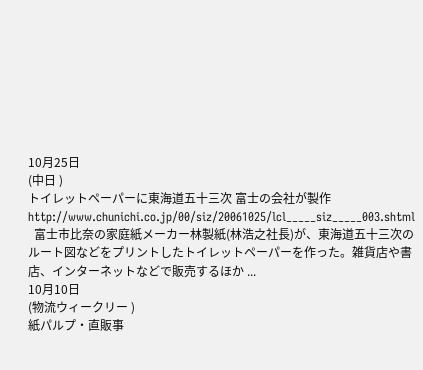10月25日
(中日 )
トイレットペーパーに東海道五十三次 富士の会社が製作 http://www.chunichi.co.jp/00/siz/20061025/lcl_____siz_____003.shtml
  富士市比奈の家庭紙メーカー林製紙(林浩之社長)が、東海道五十三次のルート図などをプリントしたトイレットペーパーを作った。雑貨店や書店、インターネットなどで販売するほか ...
10月10日
(物流ウィークリー )
紙パルプ・直販事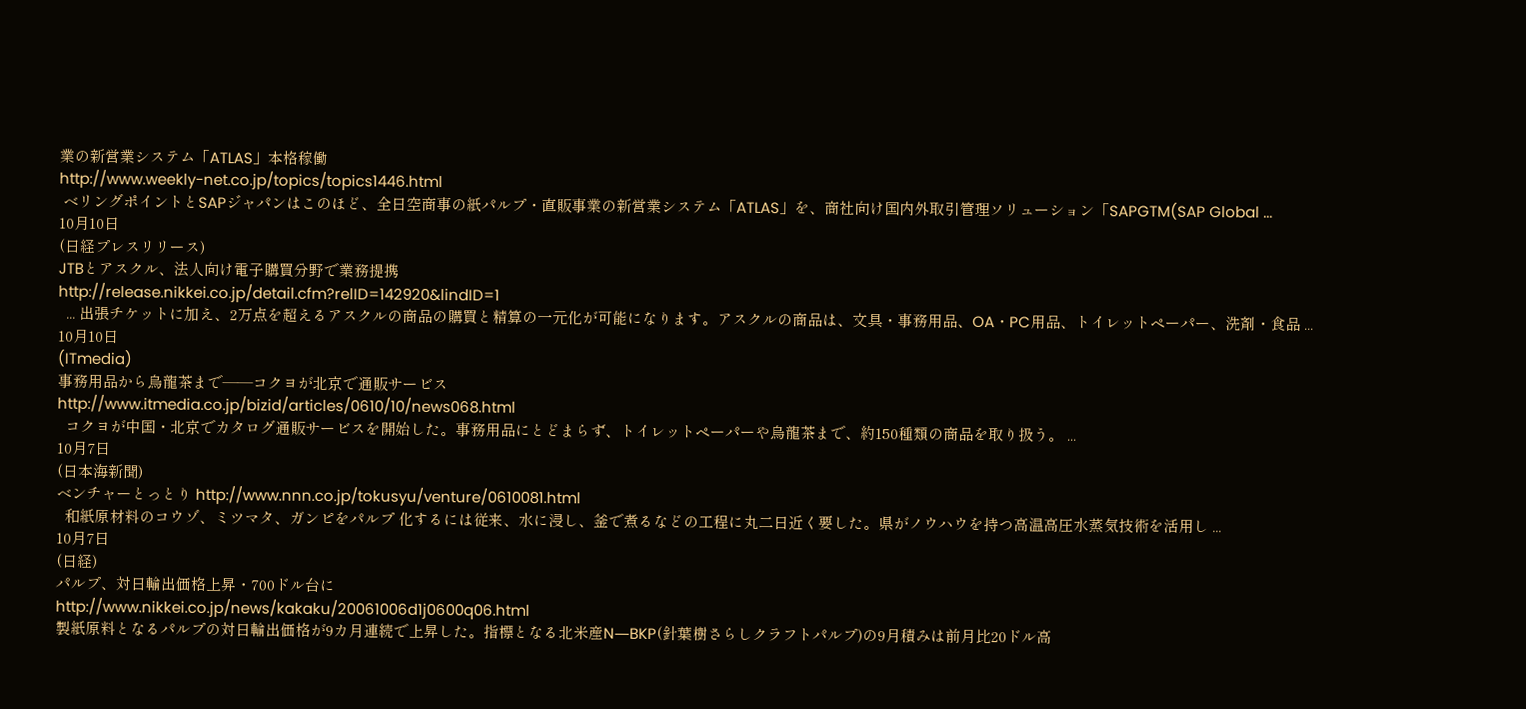業の新営業システム「ATLAS」本格稼働
http://www.weekly-net.co.jp/topics/topics1446.html
 ベリングポイントとSAPジャパンはこのほど、全日空商事の紙パルプ・直販事業の新営業システム「ATLAS」を、商社向け国内外取引管理ソリューション「SAPGTM(SAP Global ...
10月10日
(日経プレスリリース)
JTBとアスクル、法人向け電子購買分野で業務提携
http://release.nikkei.co.jp/detail.cfm?relID=142920&lindID=1
  ... 出張チケットに加え、2万点を超えるアスクルの商品の購買と精算の一元化が可能になります。アスクルの商品は、文具・事務用品、OA・PC用品、トイレットペーパー、洗剤・食品 ...
10月10日
(ITmedia)
事務用品から烏龍茶まで――コクヨが北京で通販サービス
http://www.itmedia.co.jp/bizid/articles/0610/10/news068.html
  コクヨが中国・北京でカタログ通販サービスを開始した。事務用品にとどまらず、トイレットペーパーや烏龍茶まで、約150種類の商品を取り扱う。 ...
10月7日
(日本海新聞)
ベンチャーとっとり http://www.nnn.co.jp/tokusyu/venture/0610081.html
  和紙原材料のコウゾ、ミツマタ、ガンピをパルプ 化するには従来、水に浸し、釜で煮るなどの工程に丸二日近く要した。県がノウハウを持つ高温高圧水蒸気技術を活用し ...
10月7日
(日経)
パルプ、対日輸出価格上昇・700ドル台に
http://www.nikkei.co.jp/news/kakaku/20061006d1j0600q06.html
製紙原料となるパルプの対日輸出価格が9カ月連続で上昇した。指標となる北米産N―BKP(針葉樹さらしクラフトパルプ)の9月積みは前月比20ドル高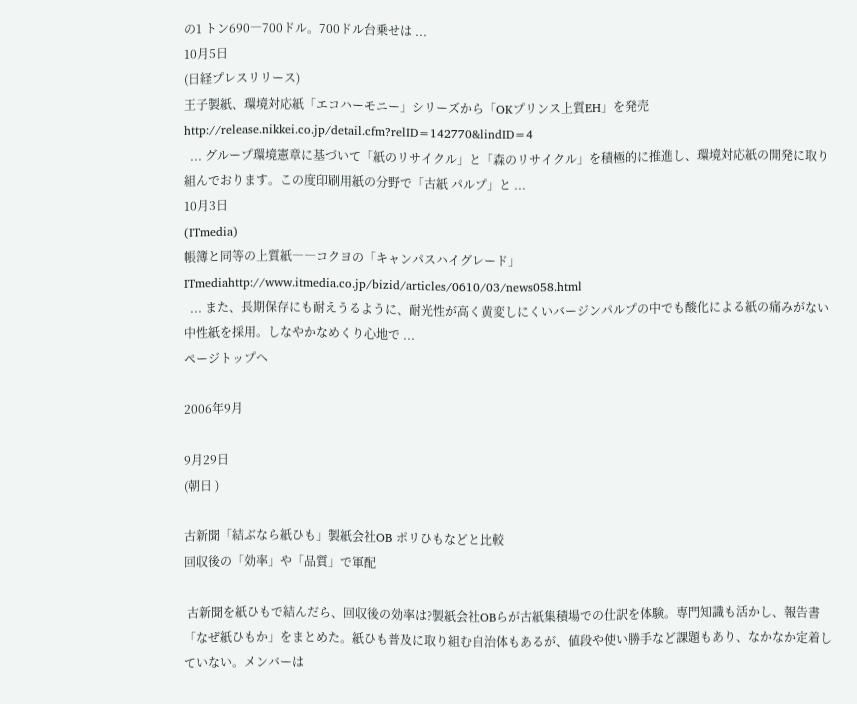の1 トン690―700ドル。700ドル台乗せは ...
10月5日
(日経プレスリリース)
王子製紙、環境対応紙「エコハーモニー」シリーズから「OKプリンス上質EH」を発売http://release.nikkei.co.jp/detail.cfm?relID=142770&lindID=4
  ... グループ環境憲章に基づいて「紙のリサイクル」と「森のリサイクル」を積極的に推進し、環境対応紙の開発に取り組んでおります。この度印刷用紙の分野で「古紙 パルプ」と ...
10月3日
(ITmedia)
帳簿と同等の上質紙――コクヨの「キャンパスハイグレード」
ITmediahttp://www.itmedia.co.jp/bizid/articles/0610/03/news058.html
  ... また、長期保存にも耐えうるように、耐光性が高く黄変しにくいバージンパルプの中でも酸化による紙の痛みがない中性紙を採用。しなやかなめくり心地で ...
ページトップへ

2006年9月

9月29日
(朝日 )

古新聞「結ぶなら紙ひも」製紙会社OB ポリひもなどと比較
回収後の「効率」や「品質」で軍配

 古新聞を紙ひもで結んだら、回収後の効率は?製紙会社OBらが古紙集積場での仕訳を体験。専門知識も活かし、報告書「なぜ紙ひもか」をまとめた。紙ひも普及に取り組む自治体もあるが、値段や使い勝手など課題もあり、なかなか定着していない。メンバーは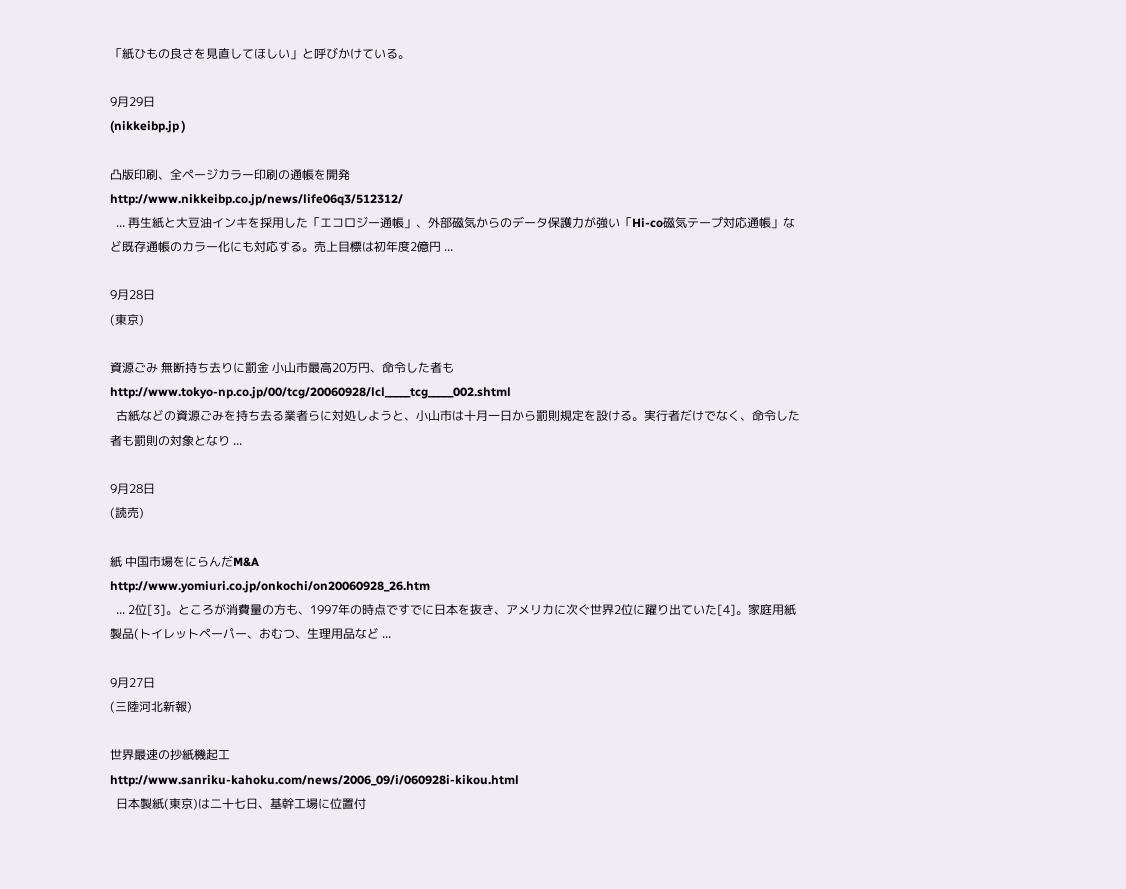「紙ひもの良さを見直してほしい」と呼びかけている。

9月29日
(nikkeibp.jp )

凸版印刷、全ページカラー印刷の通帳を開発
http://www.nikkeibp.co.jp/news/life06q3/512312/
  ... 再生紙と大豆油インキを採用した「エコロジー通帳」、外部磁気からのデータ保護力が強い「Hi-co磁気テープ対応通帳」など既存通帳のカラー化にも対応する。売上目標は初年度2億円 ...

9月28日
(東京)

資源ごみ 無断持ち去りに罰金 小山市最高20万円、命令した者も
http://www.tokyo-np.co.jp/00/tcg/20060928/lcl_____tcg_____002.shtml
  古紙などの資源ごみを持ち去る業者らに対処しようと、小山市は十月一日から罰則規定を設ける。実行者だけでなく、命令した者も罰則の対象となり ...

9月28日
(読売)

紙 中国市場をにらんだM&A
http://www.yomiuri.co.jp/onkochi/on20060928_26.htm
  ... 2位[3]。ところが消費量の方も、1997年の時点ですでに日本を抜き、アメリカに次ぐ世界2位に躍り出ていた[4]。家庭用紙製品(トイレットペーパー、おむつ、生理用品など ...

9月27日
(三陸河北新報)

世界最速の抄紙機起工
http://www.sanriku-kahoku.com/news/2006_09/i/060928i-kikou.html
  日本製紙(東京)は二十七日、基幹工場に位置付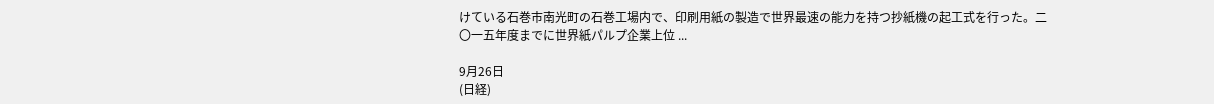けている石巻市南光町の石巻工場内で、印刷用紙の製造で世界最速の能力を持つ抄紙機の起工式を行った。二〇一五年度までに世界紙パルプ企業上位 ...

9月26日
(日経)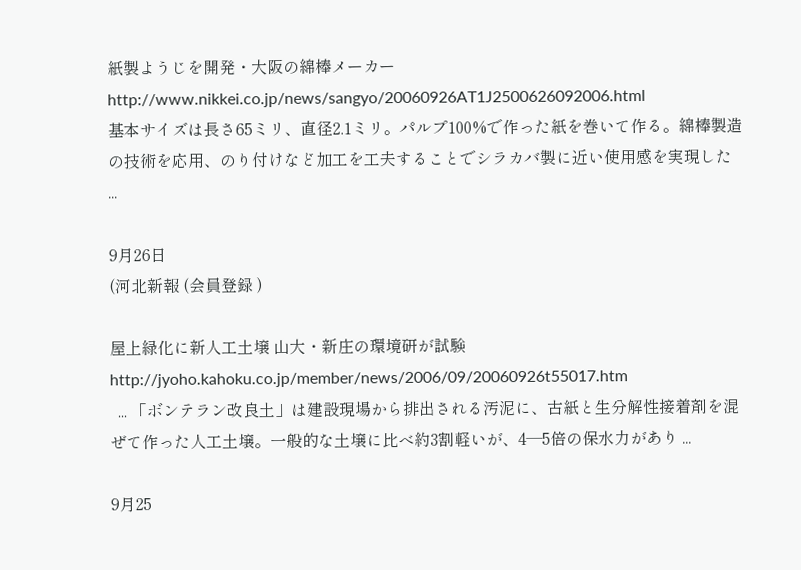紙製ようじを開発・大阪の綿棒メーカー
http://www.nikkei.co.jp/news/sangyo/20060926AT1J2500626092006.html
基本サイズは長さ65ミリ、直径2.1ミリ。パルプ100%で作った紙を巻いて作る。綿棒製造の技術を応用、のり付けなど加工を工夫することでシラカバ製に近い使用感を実現した ...

9月26日
(河北新報 (会員登録 )

屋上緑化に新人工土壌 山大・新庄の環境研が試験
http://jyoho.kahoku.co.jp/member/news/2006/09/20060926t55017.htm
  ... 「ボンテラン改良土」は建設現場から排出される汚泥に、古紙と生分解性接着剤を混ぜて作った人工土壌。一般的な土壌に比べ約3割軽いが、4―5倍の保水力があり ...

9月25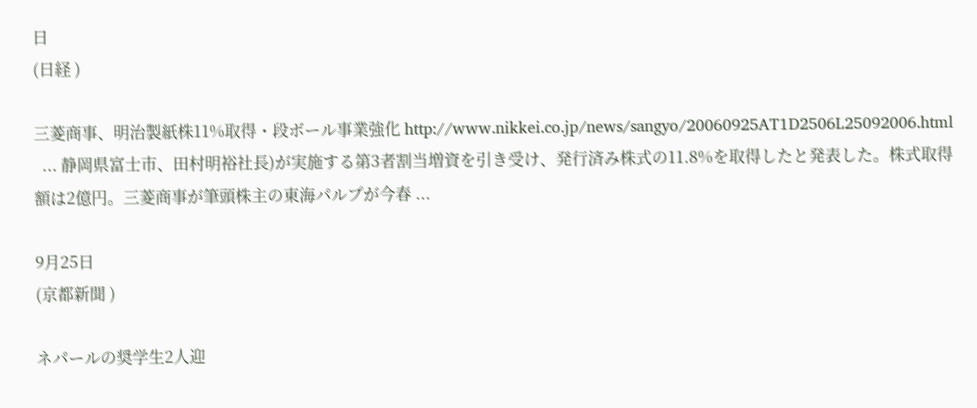日
(日経 )

三菱商事、明治製紙株11%取得・段ボール事業強化 http://www.nikkei.co.jp/news/sangyo/20060925AT1D2506L25092006.html
  ... 静岡県富士市、田村明裕社長)が実施する第3者割当増資を引き受け、発行済み株式の11.8%を取得したと発表した。株式取得額は2億円。三菱商事が筆頭株主の東海パルプが今春 ...

9月25日
(京都新聞 )

ネパールの奨学生2人迎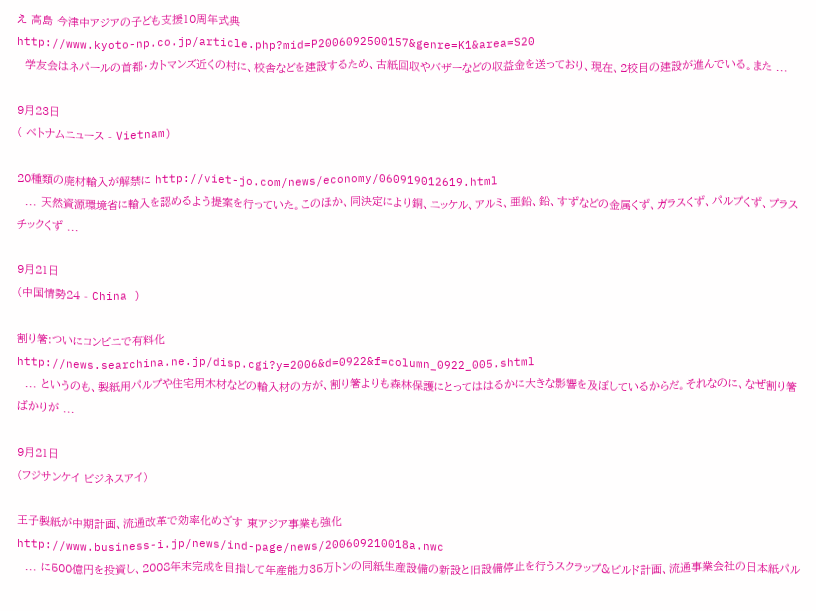え 高島 今津中アジアの子ども支援10周年式典
http://www.kyoto-np.co.jp/article.php?mid=P2006092500157&genre=K1&area=S20
  学友会はネパールの首都・カトマンズ近くの村に、校舎などを建設するため、古紙回収やバザーなどの収益金を送っており、現在、2校目の建設が進んでいる。また ...

9月23日
( ベトナムニュース - Vietnam)

20種類の廃材輸入が解禁に http://viet-jo.com/news/economy/060919012619.html
  ... 天然資源環境省に輸入を認めるよう提案を行っていた。このほか、同決定により銅、ニッケル、アルミ、亜鉛、鉛、すずなどの金属くず、ガラスくず、パルプくず、プラスチックくず ...

9月21日
(中国情勢24 - China )

割り箸:ついにコンビニで有料化
http://news.searchina.ne.jp/disp.cgi?y=2006&d=0922&f=column_0922_005.shtml
  ... というのも、製紙用パルプや住宅用木材などの輸入材の方が、割り箸よりも森林保護にとってははるかに大きな影響を及ぼしているからだ。それなのに、なぜ割り箸ばかりが ...

9月21日
(フジサンケイ ビジネスアイ)

王子製紙が中期計画、流通改革で効率化めざす 東アジア事業も強化
http://www.business-i.jp/news/ind-page/news/200609210018a.nwc
  ... に500億円を投資し、2008年末完成を目指して年産能力35万トンの同紙生産設備の新設と旧設備停止を行うスクラップ&ビルド計画、流通事業会社の日本紙パル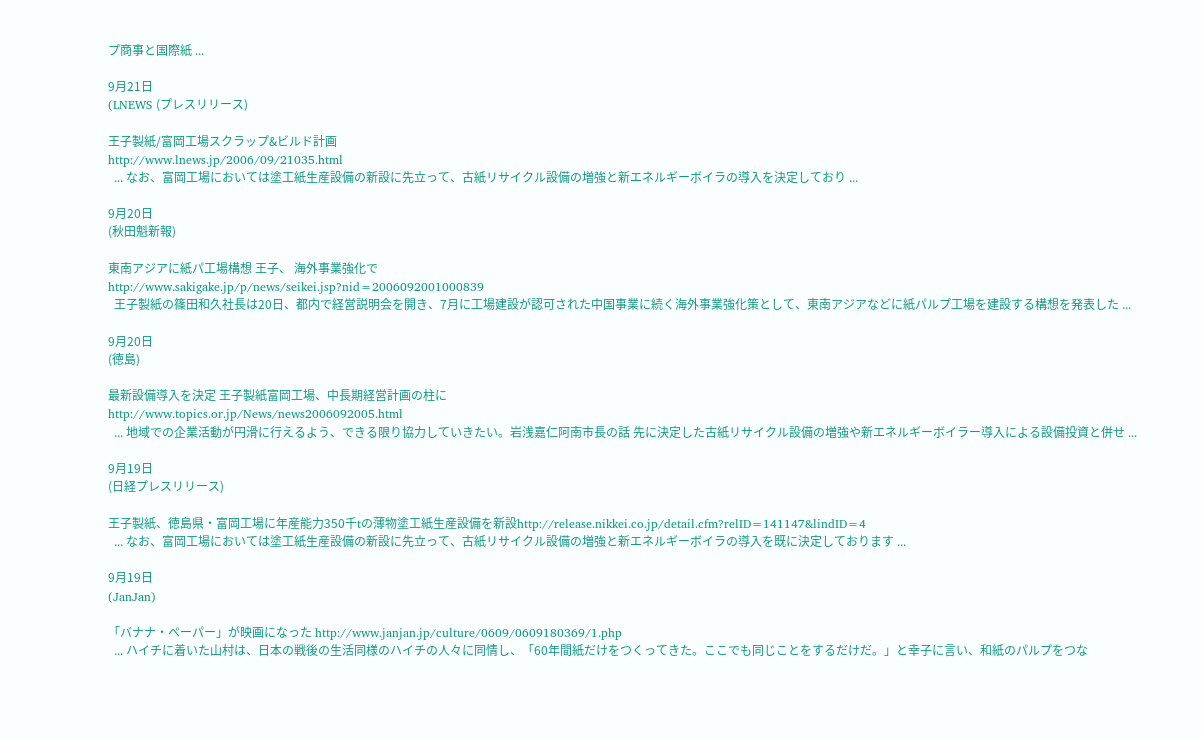プ商事と国際紙 ...

9月21日
(LNEWS (プレスリリース)

王子製紙/富岡工場スクラップ&ビルド計画
http://www.lnews.jp/2006/09/21035.html
  ... なお、富岡工場においては塗工紙生産設備の新設に先立って、古紙リサイクル設備の増強と新エネルギーボイラの導入を決定しており ...

9月20日
(秋田魁新報)

東南アジアに紙パ工場構想 王子、 海外事業強化で
http://www.sakigake.jp/p/news/seikei.jsp?nid=2006092001000839
  王子製紙の篠田和久社長は20日、都内で経営説明会を開き、7月に工場建設が認可された中国事業に続く海外事業強化策として、東南アジアなどに紙パルプ工場を建設する構想を発表した ...

9月20日
(徳島)

最新設備導入を決定 王子製紙富岡工場、中長期経営計画の柱に
http://www.topics.or.jp/News/news2006092005.html
  ... 地域での企業活動が円滑に行えるよう、できる限り協力していきたい。岩浅嘉仁阿南市長の話 先に決定した古紙リサイクル設備の増強や新エネルギーボイラー導入による設備投資と併せ ...

9月19日
(日経プレスリリース)

王子製紙、徳島県・富岡工場に年産能力350千tの薄物塗工紙生産設備を新設http://release.nikkei.co.jp/detail.cfm?relID=141147&lindID=4
  ... なお、富岡工場においては塗工紙生産設備の新設に先立って、古紙リサイクル設備の増強と新エネルギーボイラの導入を既に決定しております ...

9月19日
(JanJan)

「バナナ・ペーパー」が映画になった http://www.janjan.jp/culture/0609/0609180369/1.php
  ... ハイチに着いた山村は、日本の戦後の生活同様のハイチの人々に同情し、「60年間紙だけをつくってきた。ここでも同じことをするだけだ。」と幸子に言い、和紙のパルプをつな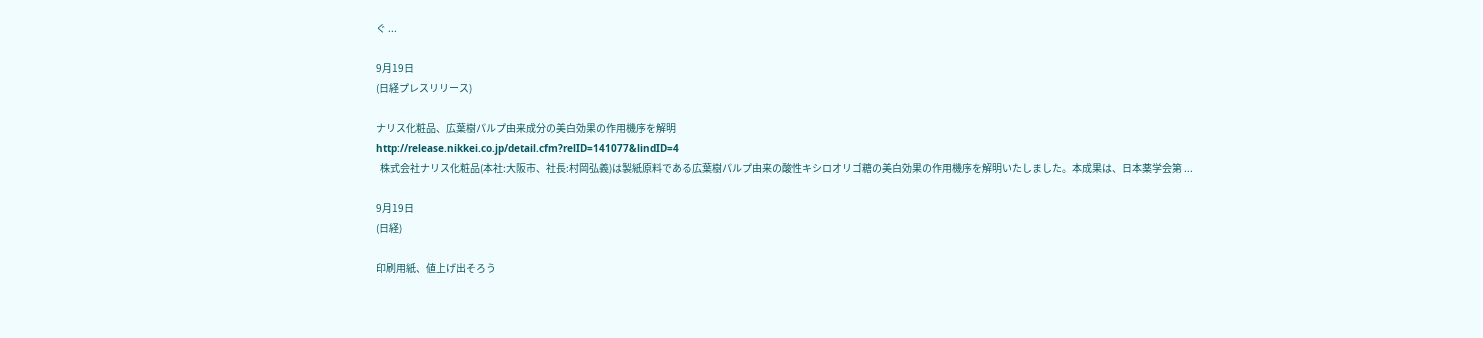ぐ ...

9月19日
(日経プレスリリース)

ナリス化粧品、広葉樹パルプ由来成分の美白効果の作用機序を解明
http://release.nikkei.co.jp/detail.cfm?relID=141077&lindID=4
  株式会社ナリス化粧品(本社:大阪市、社長:村岡弘義)は製紙原料である広葉樹パルプ由来の酸性キシロオリゴ糖の美白効果の作用機序を解明いたしました。本成果は、日本薬学会第 ...

9月19日
(日経)

印刷用紙、値上げ出そろう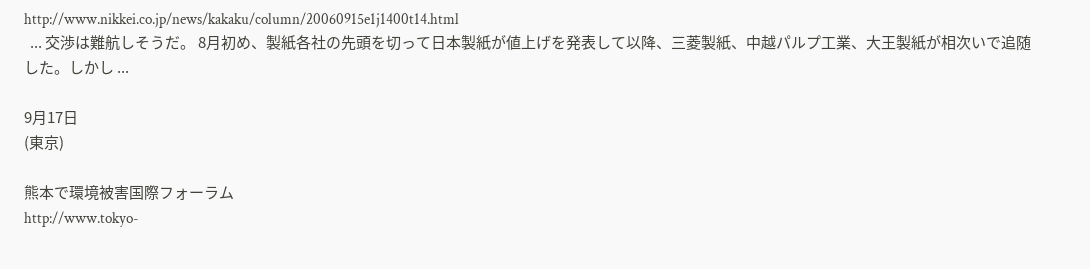http://www.nikkei.co.jp/news/kakaku/column/20060915e1j1400t14.html
  ... 交渉は難航しそうだ。 8月初め、製紙各社の先頭を切って日本製紙が値上げを発表して以降、三菱製紙、中越パルプ工業、大王製紙が相次いで追随した。しかし ...

9月17日
(東京)

熊本で環境被害国際フォーラム
http://www.tokyo-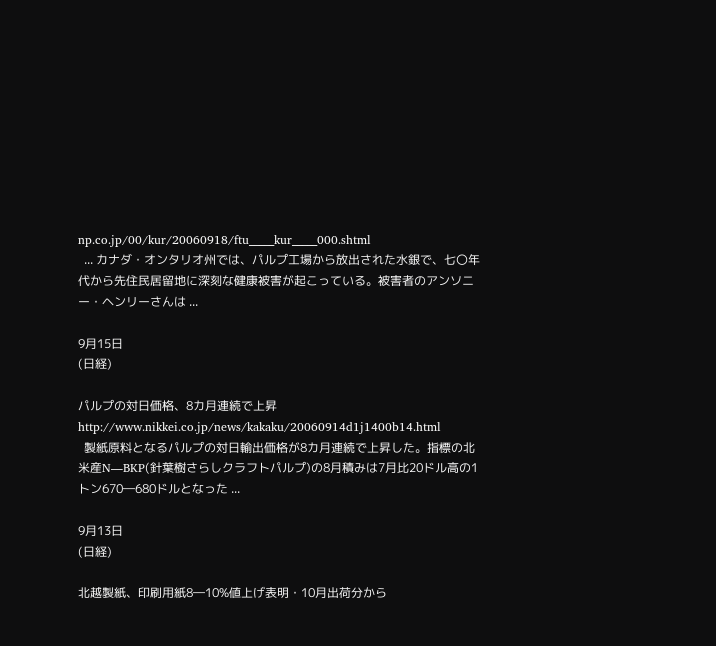np.co.jp/00/kur/20060918/ftu_____kur_____000.shtml
  ... カナダ・オンタリオ州では、パルプ工場から放出された水銀で、七〇年代から先住民居留地に深刻な健康被害が起こっている。被害者のアンソニー・ヘンリーさんは ...

9月15日
(日経)

パルプの対日価格、8カ月連続で上昇 http://www.nikkei.co.jp/news/kakaku/20060914d1j1400b14.html
  製紙原料となるパルプの対日輸出価格が8カ月連続で上昇した。指標の北米産N―BKP(針葉樹さらしクラフトパルプ)の8月積みは7月比20ドル高の1トン670―680ドルとなった ...

9月13日
(日経)

北越製紙、印刷用紙8―10%値上げ表明・10月出荷分から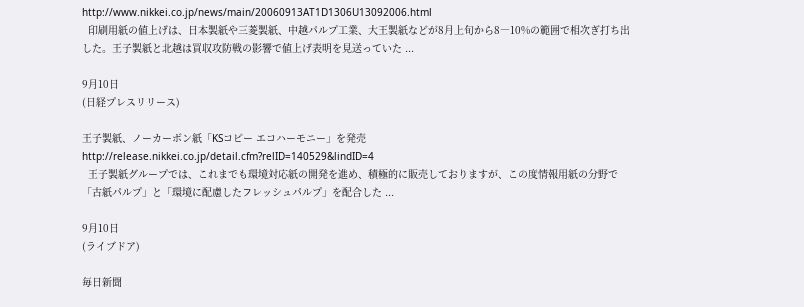http://www.nikkei.co.jp/news/main/20060913AT1D1306U13092006.html
  印刷用紙の値上げは、日本製紙や三菱製紙、中越パルプ工業、大王製紙などが8月上旬から8―10%の範囲で相次ぎ打ち出した。王子製紙と北越は買収攻防戦の影響で値上げ表明を見送っていた ...

9月10日
(日経プレスリリース)

王子製紙、ノーカーボン紙「KSコピー エコハーモニー」を発売
http://release.nikkei.co.jp/detail.cfm?relID=140529&lindID=4
  王子製紙グループでは、これまでも環境対応紙の開発を進め、積極的に販売しておりますが、この度情報用紙の分野で「古紙パルプ」と「環境に配慮したフレッシュパルプ」を配合した ...

9月10日
(ライブドア)

毎日新聞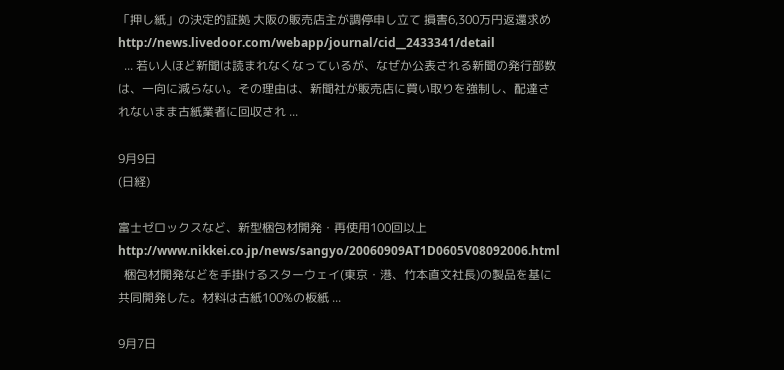「押し紙」の決定的証拠 大阪の販売店主が調停申し立て 損害6,300万円返還求め http://news.livedoor.com/webapp/journal/cid__2433341/detail
  ... 若い人ほど新聞は読まれなくなっているが、なぜか公表される新聞の発行部数は、一向に減らない。その理由は、新聞社が販売店に買い取りを強制し、配達されないまま古紙業者に回収され ...

9月9日
(日経)

富士ゼロックスなど、新型梱包材開発・再使用100回以上
http://www.nikkei.co.jp/news/sangyo/20060909AT1D0605V08092006.html
  梱包材開発などを手掛けるスターウェイ(東京・港、竹本直文社長)の製品を基に共同開発した。材料は古紙100%の板紙 ...

9月7日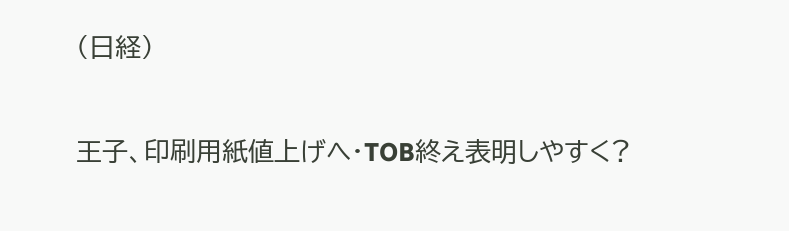(日経)

王子、印刷用紙値上げへ・TOB終え表明しやすく?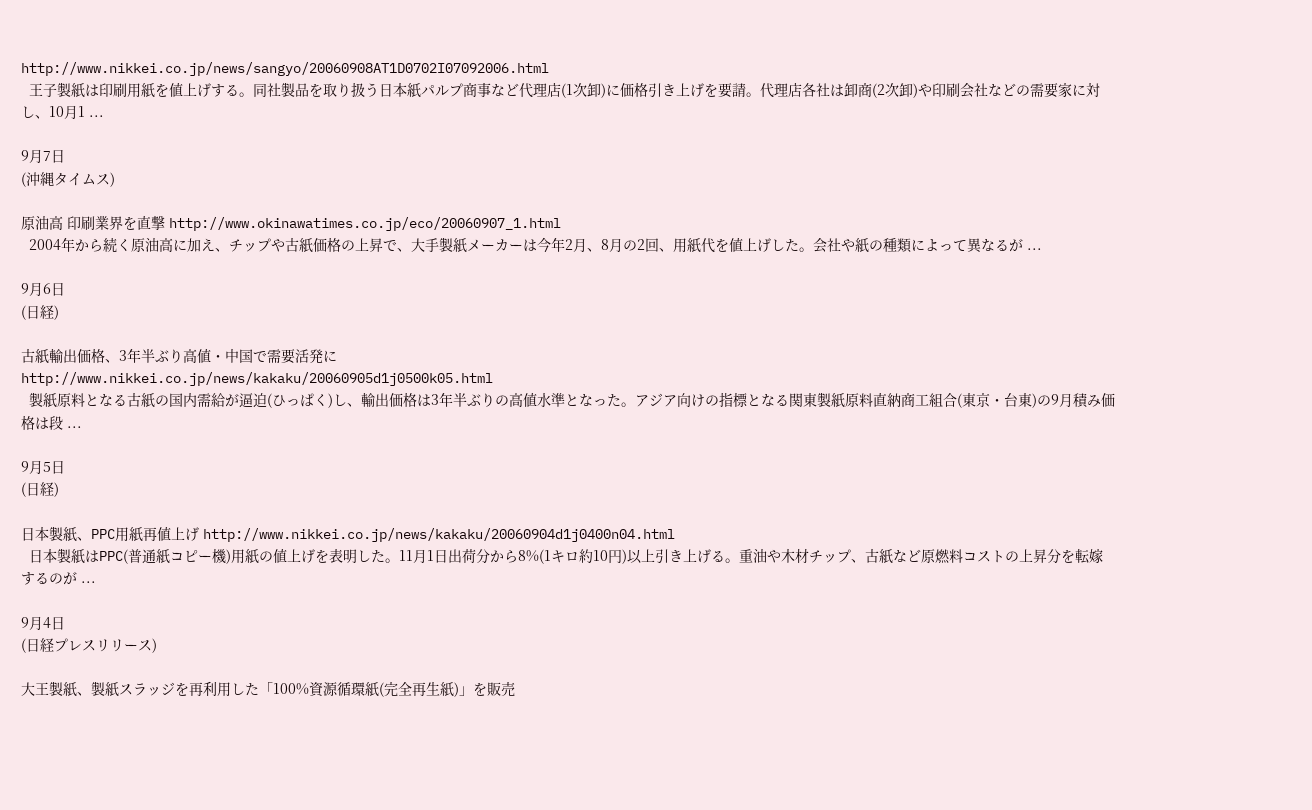http://www.nikkei.co.jp/news/sangyo/20060908AT1D0702I07092006.html
  王子製紙は印刷用紙を値上げする。同社製品を取り扱う日本紙パルプ商事など代理店(1次卸)に価格引き上げを要請。代理店各社は卸商(2次卸)や印刷会社などの需要家に対し、10月1 ...

9月7日
(沖縄タイムス)

原油高 印刷業界を直撃 http://www.okinawatimes.co.jp/eco/20060907_1.html
  2004年から続く原油高に加え、チップや古紙価格の上昇で、大手製紙メーカーは今年2月、8月の2回、用紙代を値上げした。会社や紙の種類によって異なるが ...

9月6日
(日経)

古紙輸出価格、3年半ぶり高値・中国で需要活発に
http://www.nikkei.co.jp/news/kakaku/20060905d1j0500k05.html
  製紙原料となる古紙の国内需給が逼迫(ひっぱく)し、輸出価格は3年半ぶりの高値水準となった。アジア向けの指標となる関東製紙原料直納商工組合(東京・台東)の9月積み価格は段 ...

9月5日
(日経)

日本製紙、PPC用紙再値上げ http://www.nikkei.co.jp/news/kakaku/20060904d1j0400n04.html
  日本製紙はPPC(普通紙コピー機)用紙の値上げを表明した。11月1日出荷分から8%(1キロ約10円)以上引き上げる。重油や木材チップ、古紙など原燃料コストの上昇分を転嫁するのが ...

9月4日
(日経プレスリリース)

大王製紙、製紙スラッジを再利用した「100%資源循環紙(完全再生紙)」を販売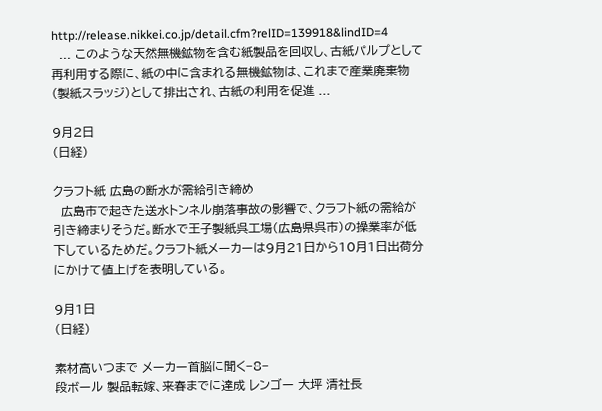http://release.nikkei.co.jp/detail.cfm?relID=139918&lindID=4
  ... このような天然無機鉱物を含む紙製品を回収し、古紙パルプとして再利用する際に、紙の中に含まれる無機鉱物は、これまで産業廃棄物(製紙スラッジ)として排出され、古紙の利用を促進 ...

9月2日
(日経)

クラフト紙 広島の断水が需給引き締め
  広島市で起きた送水トンネル崩落事故の影響で、クラフト紙の需給が引き締まりそうだ。断水で王子製紙呉工場(広島県呉市)の操業率が低下しているためだ。クラフト紙メーカーは9月21日から10月1日出荷分にかけて値上げを表明している。

9月1日
(日経)

素材高いつまで メーカー首脳に聞く−8−
段ボール 製品転嫁、来春までに達成 レンゴー 大坪 清社長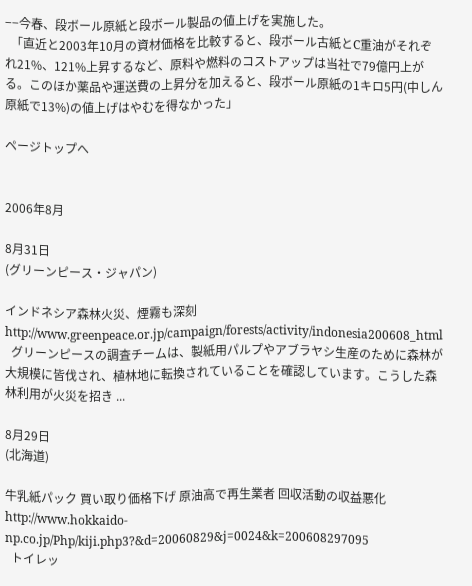−−今春、段ボール原紙と段ボール製品の値上げを実施した。
  「直近と2003年10月の資材価格を比較すると、段ボール古紙とC重油がそれぞれ21%、121%上昇するなど、原料や燃料のコストアップは当社で79億円上がる。このほか薬品や運送費の上昇分を加えると、段ボール原紙の1キロ5円(中しん原紙で13%)の値上げはやむを得なかった」

ページトップへ


2006年8月

8月31日
(グリーンピース・ジャパン)

インドネシア森林火災、煙霧も深刻
http://www.greenpeace.or.jp/campaign/forests/activity/indonesia200608_html
  グリーンピースの調査チームは、製紙用パルプやアブラヤシ生産のために森林が大規模に皆伐され、植林地に転換されていることを確認しています。こうした森林利用が火災を招き ...

8月29日
(北海道)

牛乳紙パック 買い取り価格下げ 原油高で再生業者 回収活動の収益悪化
http://www.hokkaido-np.co.jp/Php/kiji.php3?&d=20060829&j=0024&k=200608297095
  トイレッ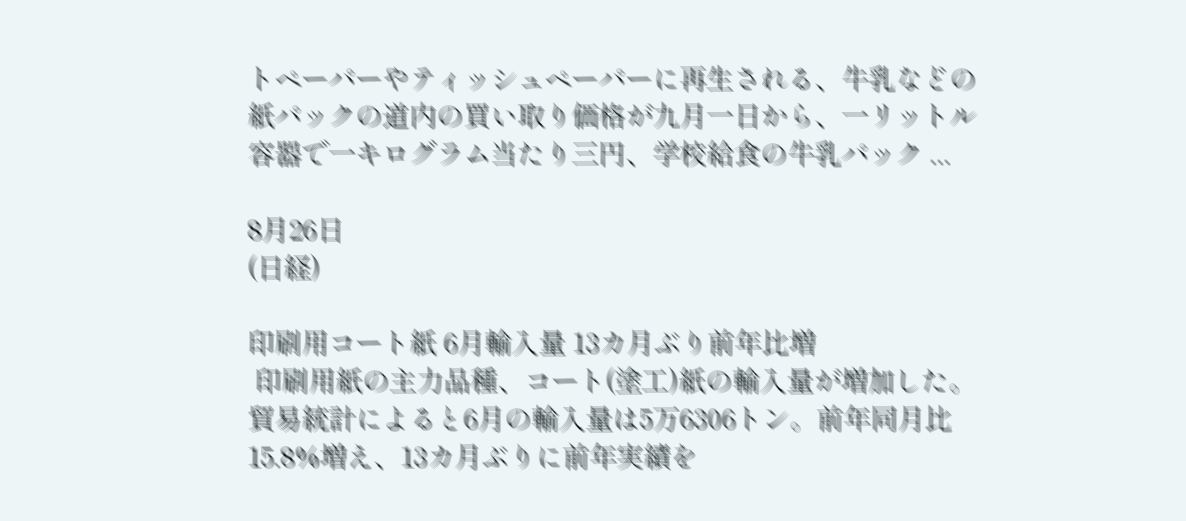トペーパーやティッシュペーパーに再生される、牛乳などの紙パックの道内の買い取り価格が九月一日から、一リットル容器で一キログラム当たり三円、学校給食の牛乳パック ...

8月26日
(日経)

印刷用コート紙 6月輸入量 13カ月ぶり前年比増
 印刷用紙の主力品種、コート(塗工)紙の輸入量が増加した。貿易統計によると6月の輸入量は5万6306トン。前年同月比15.8%増え、13カ月ぶりに前年実績を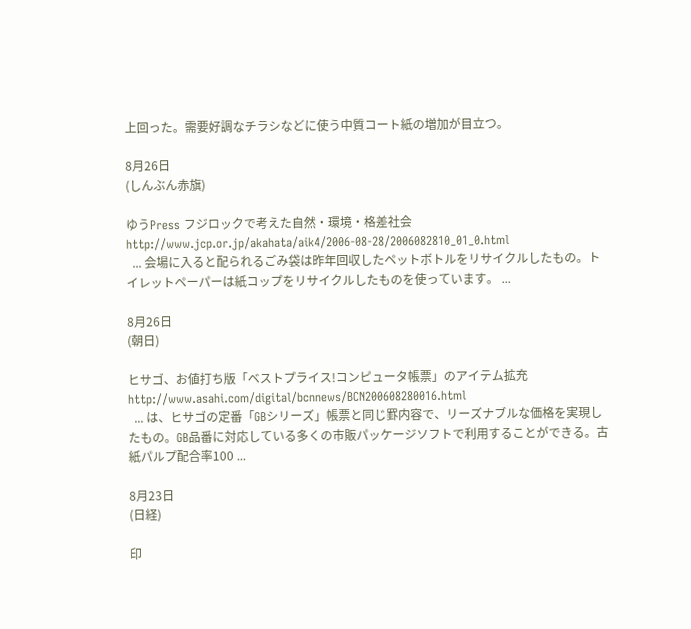上回った。需要好調なチラシなどに使う中質コート紙の増加が目立つ。

8月26日
(しんぶん赤旗)

ゆうPress フジロックで考えた自然・環境・格差社会
http://www.jcp.or.jp/akahata/aik4/2006-08-28/2006082810_01_0.html
  ... 会場に入ると配られるごみ袋は昨年回収したペットボトルをリサイクルしたもの。トイレットペーパーは紙コップをリサイクルしたものを使っています。 ...

8月26日
(朝日)

ヒサゴ、お値打ち版「ベストプライス!コンピュータ帳票」のアイテム拡充
http://www.asahi.com/digital/bcnnews/BCN200608280016.html
  ... は、ヒサゴの定番「GBシリーズ」帳票と同じ罫内容で、リーズナブルな価格を実現したもの。GB品番に対応している多くの市販パッケージソフトで利用することができる。古紙パルプ配合率100 ...

8月23日
(日経)

印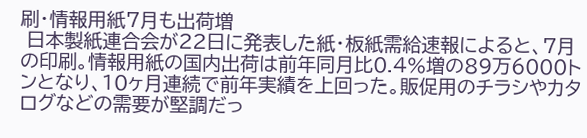刷・情報用紙7月も出荷増
 日本製紙連合会が22日に発表した紙・板紙需給速報によると、7月の印刷。情報用紙の国内出荷は前年同月比0.4%増の89万6000トンとなり、10ヶ月連続で前年実績を上回った。販促用のチラシやカタログなどの需要が堅調だっ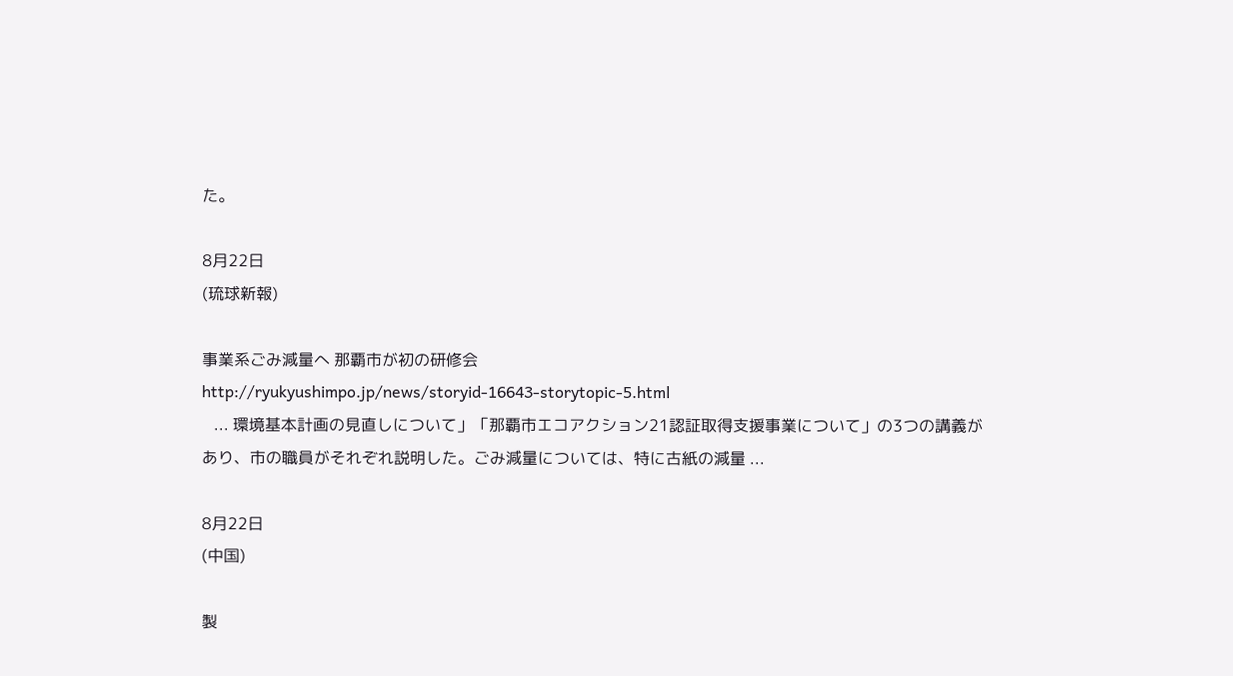た。

8月22日
(琉球新報)

事業系ごみ減量へ 那覇市が初の研修会
http://ryukyushimpo.jp/news/storyid-16643-storytopic-5.html
   ... 環境基本計画の見直しについて」「那覇市エコアクション21認証取得支援事業について」の3つの講義があり、市の職員がそれぞれ説明した。ごみ減量については、特に古紙の減量 ...

8月22日
(中国)

製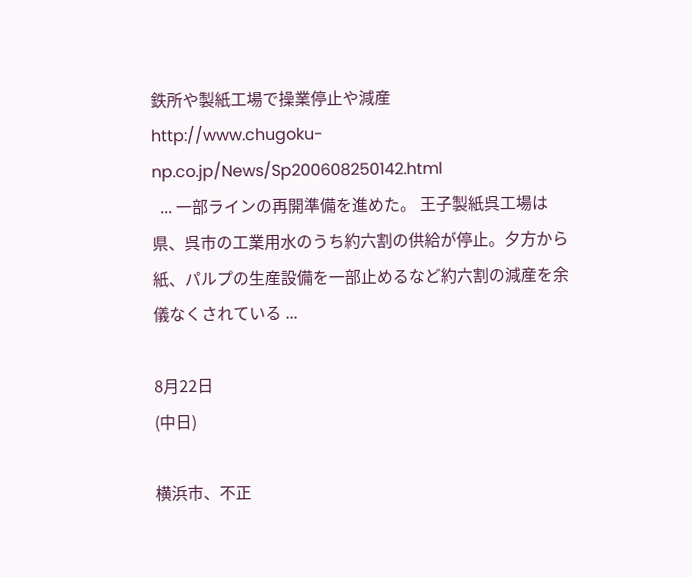鉄所や製紙工場で操業停止や減産
http://www.chugoku-np.co.jp/News/Sp200608250142.html
  ... 一部ラインの再開準備を進めた。 王子製紙呉工場は県、呉市の工業用水のうち約六割の供給が停止。夕方から紙、パルプの生産設備を一部止めるなど約六割の減産を余儀なくされている ...

8月22日
(中日)

横浜市、不正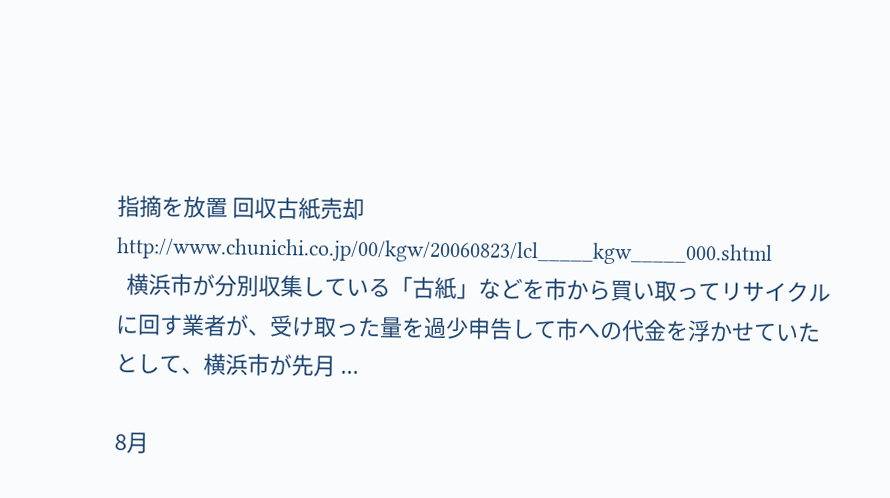指摘を放置 回収古紙売却 http://www.chunichi.co.jp/00/kgw/20060823/lcl_____kgw_____000.shtml
  横浜市が分別収集している「古紙」などを市から買い取ってリサイクルに回す業者が、受け取った量を過少申告して市への代金を浮かせていたとして、横浜市が先月 ...

8月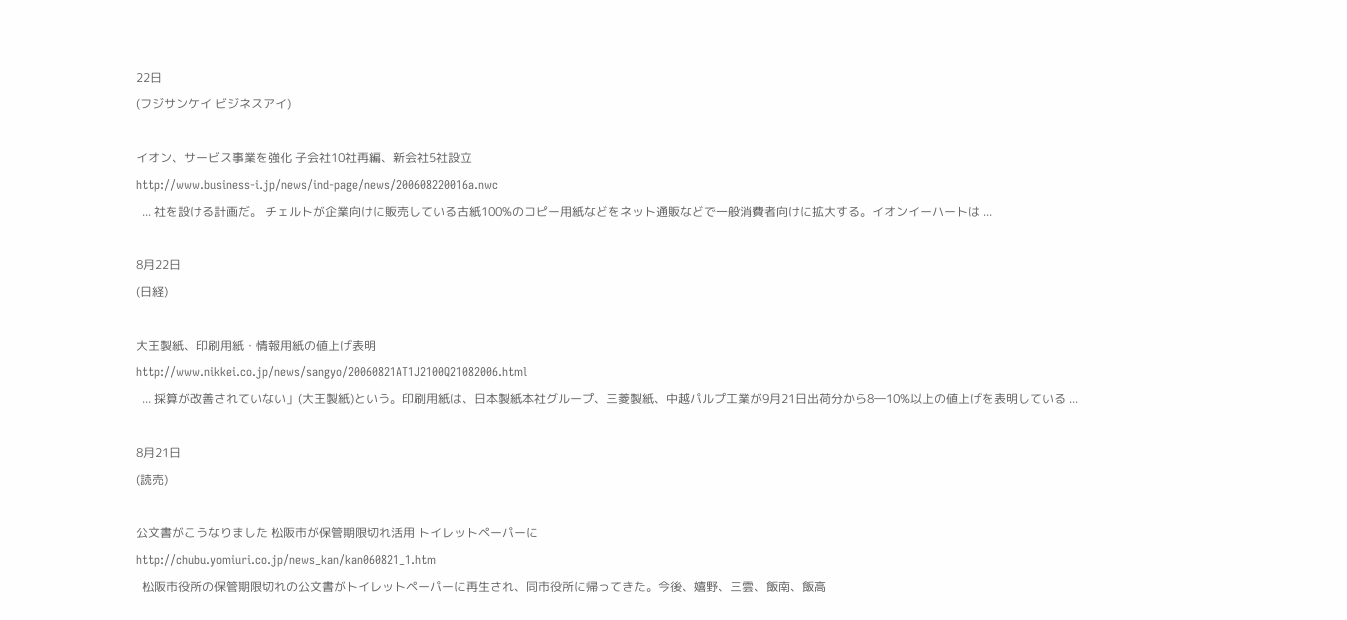22日
(フジサンケイ ビジネスアイ)

イオン、サービス事業を強化 子会社10社再編、新会社5社設立
http://www.business-i.jp/news/ind-page/news/200608220016a.nwc
  ... 社を設ける計画だ。 チェルトが企業向けに販売している古紙100%のコピー用紙などをネット通販などで一般消費者向けに拡大する。イオンイーハートは ...

8月22日
(日経)

大王製紙、印刷用紙・情報用紙の値上げ表明
http://www.nikkei.co.jp/news/sangyo/20060821AT1J2100Q21082006.html
  ... 採算が改善されていない」(大王製紙)という。印刷用紙は、日本製紙本社グループ、三菱製紙、中越パルプ工業が9月21日出荷分から8―10%以上の値上げを表明している ...

8月21日
(読売)

公文書がこうなりました 松阪市が保管期限切れ活用 トイレットペーパーに
http://chubu.yomiuri.co.jp/news_kan/kan060821_1.htm
  松阪市役所の保管期限切れの公文書がトイレットペーパーに再生され、同市役所に帰ってきた。今後、嬉野、三雲、飯南、飯高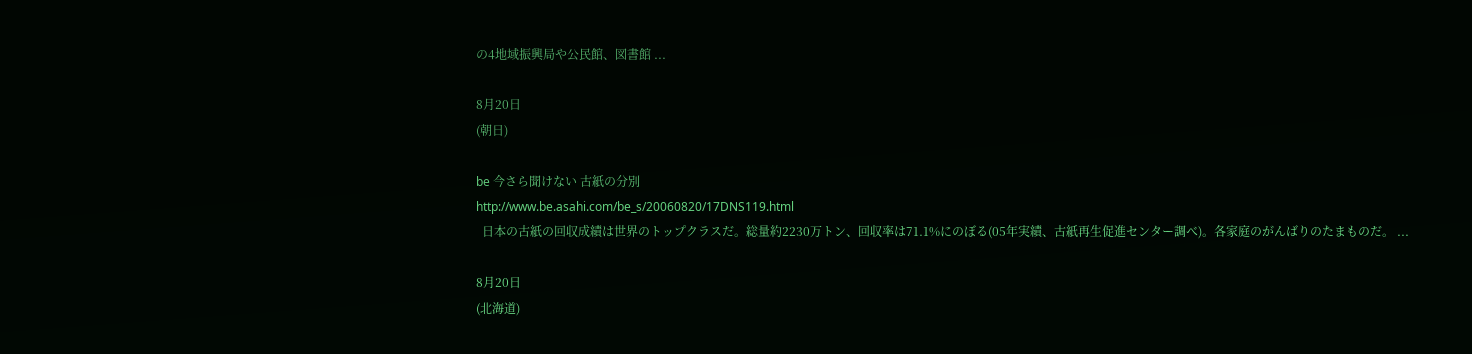の4地域振興局や公民館、図書館 ...

8月20日
(朝日)

be 今さら聞けない 古紙の分別
http://www.be.asahi.com/be_s/20060820/17DNS119.html
  日本の古紙の回収成績は世界のトップクラスだ。総量約2230万トン、回収率は71.1%にのぼる(05年実績、古紙再生促進センター調べ)。各家庭のがんばりのたまものだ。 ...

8月20日
(北海道)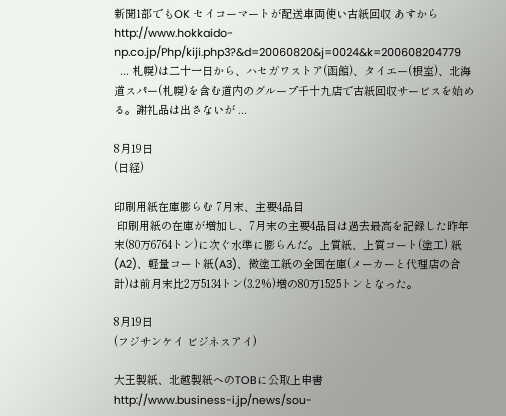新聞1部でもOK セイコーマートが配送車両使い古紙回収 あすから
http://www.hokkaido-np.co.jp/Php/kiji.php3?&d=20060820&j=0024&k=200608204779
  ... 札幌)は二十一日から、ハセガワストア(函館)、タイエー(根室)、北海道スパー(札幌)を含む道内のグループ千十九店で古紙回収サービスを始める。謝礼品は出さないが ...

8月19日
(日経)

印刷用紙在庫膨らむ 7月末、主要4品目
 印刷用紙の在庫が増加し、7月末の主要4品目は過去最高を記録した昨年末(80万6764トン)に次ぐ水準に膨らんだ。上質紙、上質コート(塗工) 紙(A2)、軽量コート紙(A3)、微塗工紙の全国在庫(メーカーと代理店の合計)は前月末比2万5134トン(3.2%)増の80万1525トンとなった。

8月19日
(フジサンケイ ビジネスアイ)

大王製紙、北越製紙へのTOBに公取上申書
http://www.business-i.jp/news/sou-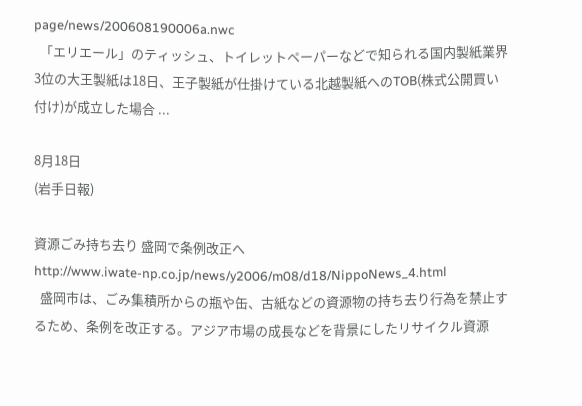page/news/200608190006a.nwc
  「エリエール」のティッシュ、トイレットペーパーなどで知られる国内製紙業界3位の大王製紙は18日、王子製紙が仕掛けている北越製紙へのTOB(株式公開買い付け)が成立した場合 ...

8月18日
(岩手日報)

資源ごみ持ち去り 盛岡で条例改正へ
http://www.iwate-np.co.jp/news/y2006/m08/d18/NippoNews_4.html
  盛岡市は、ごみ集積所からの瓶や缶、古紙などの資源物の持ち去り行為を禁止するため、条例を改正する。アジア市場の成長などを背景にしたリサイクル資源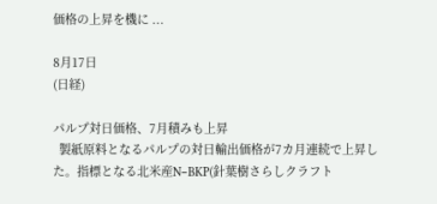価格の上昇を機に ...

8月17日
(日経)

パルプ対日価格、7月積みも上昇
  製紙原料となるパルプの対日輸出価格が7カ月連続で上昇した。指標となる北米産N−BKP(針葉樹さらしクラフト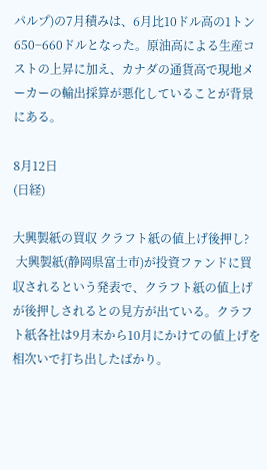パルプ)の7月積みは、6月比10ドル高の1トン650−660ドルとなった。原油高による生産コストの上昇に加え、カナダの通貨高で現地メーカーの輸出採算が悪化していることが背景にある。

8月12日
(日経)

大興製紙の買収 クラフト紙の値上げ後押し?
 大興製紙(静岡県富士市)が投資ファンドに買収されるという発表で、クラフト紙の値上げが後押しされるとの見方が出ている。クラフト紙各社は9月末から10月にかけての値上げを相次いで打ち出したばかり。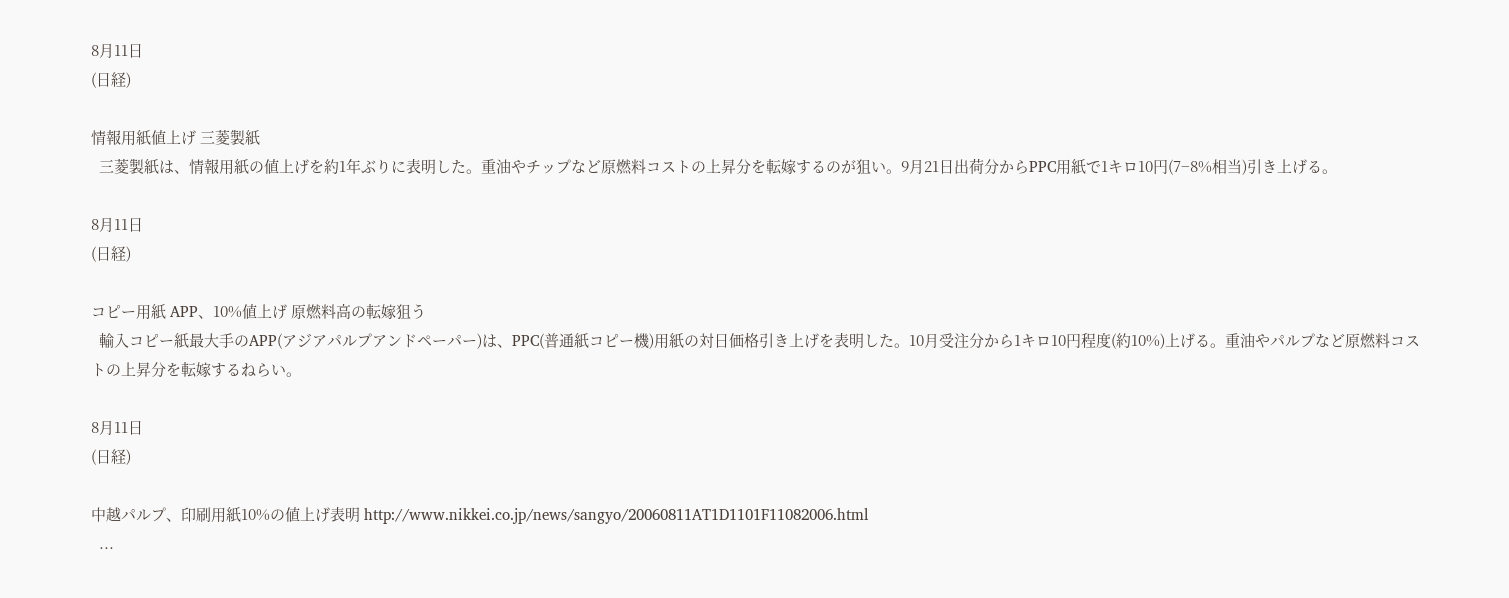8月11日
(日経)

情報用紙値上げ 三菱製紙
  三菱製紙は、情報用紙の値上げを約1年ぶりに表明した。重油やチップなど原燃料コストの上昇分を転嫁するのが狙い。9月21日出荷分からPPC用紙で1キロ10円(7−8%相当)引き上げる。

8月11日
(日経)

コピー用紙 APP、10%値上げ 原燃料高の転嫁狙う
  輸入コピー紙最大手のAPP(アジアパルプアンドペーパー)は、PPC(普通紙コピー機)用紙の対日価格引き上げを表明した。10月受注分から1キロ10円程度(約10%)上げる。重油やパルプなど原燃料コストの上昇分を転嫁するねらい。

8月11日
(日経)

中越パルプ、印刷用紙10%の値上げ表明 http://www.nikkei.co.jp/news/sangyo/20060811AT1D1101F11082006.html
  ...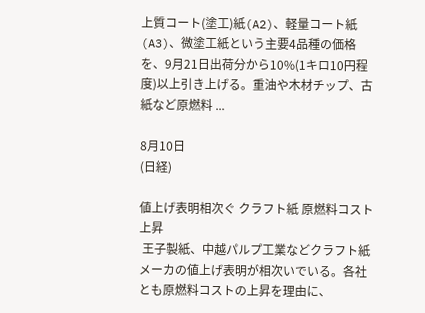上質コート(塗工)紙(A2)、軽量コート紙(A3)、微塗工紙という主要4品種の価格を、9月21日出荷分から10%(1キロ10円程度)以上引き上げる。重油や木材チップ、古紙など原燃料 ...

8月10日
(日経)

値上げ表明相次ぐ クラフト紙 原燃料コスト上昇
 王子製紙、中越パルプ工業などクラフト紙メーカの値上げ表明が相次いでいる。各社とも原燃料コストの上昇を理由に、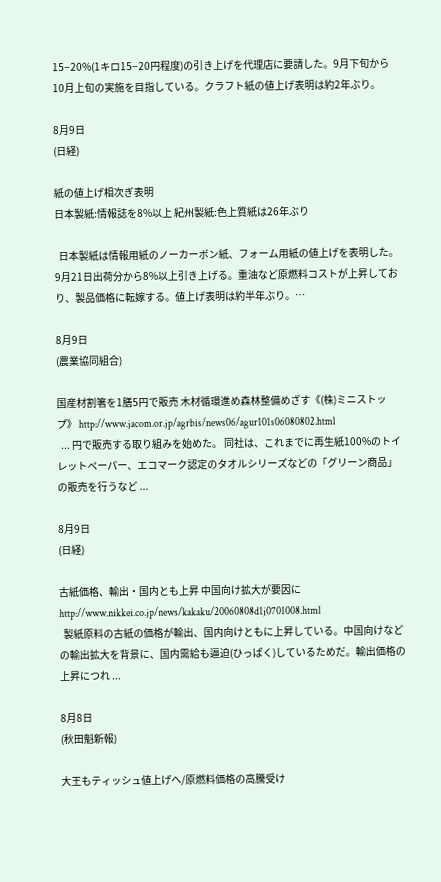15−20%(1キロ15−20円程度)の引き上げを代理店に要請した。9月下旬から10月上旬の実施を目指している。クラフト紙の値上げ表明は約2年ぶり。

8月9日
(日経)

紙の値上げ相次ぎ表明
日本製紙:情報誌を8%以上 紀州製紙:色上質紙は26年ぶり

  日本製紙は情報用紙のノーカーボン紙、フォーム用紙の値上げを表明した。9月21日出荷分から8%以上引き上げる。重油など原燃料コストが上昇しており、製品価格に転嫁する。値上げ表明は約半年ぶり。…

8月9日
(農業協同組合)

国産材割箸を1膳5円で販売 木材循環進め森林整備めざす《(株)ミニストップ》 http://www.jacom.or.jp/agrbis/news06/agur101s06080802.html
  ... 円で販売する取り組みを始めた。 同社は、これまでに再生紙100%のトイレットペーパー、エコマーク認定のタオルシリーズなどの「グリーン商品」の販売を行うなど ...

8月9日
(日経)

古紙価格、輸出・国内とも上昇 中国向け拡大が要因に
http://www.nikkei.co.jp/news/kakaku/20060808d1j0701008.html
  製紙原料の古紙の価格が輸出、国内向けともに上昇している。中国向けなどの輸出拡大を背景に、国内需給も逼迫(ひっぱく)しているためだ。輸出価格の上昇につれ ...

8月8日
(秋田魁新報)

大王もティッシュ値上げへ/原燃料価格の高騰受け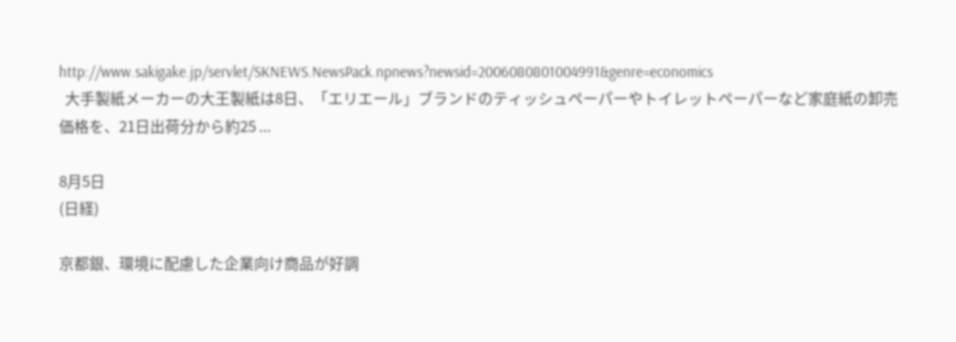http://www.sakigake.jp/servlet/SKNEWS.NewsPack.npnews?newsid=2006080801004991&genre=economics
  大手製紙メーカーの大王製紙は8日、「エリエール」ブランドのティッシュペーパーやトイレットペーパーなど家庭紙の卸売価格を、21日出荷分から約25 ...

8月5日
(日経)

京都銀、環境に配慮した企業向け商品が好調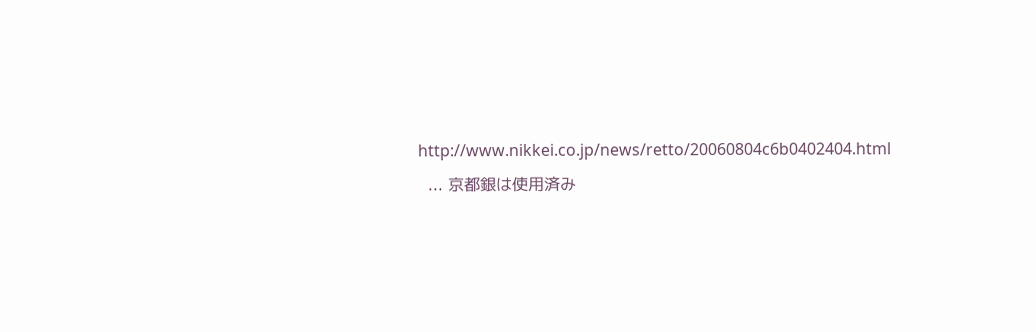http://www.nikkei.co.jp/news/retto/20060804c6b0402404.html
  ... 京都銀は使用済み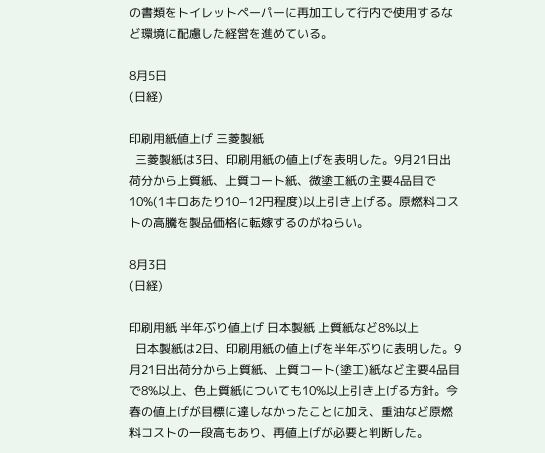の書類をトイレットペーパーに再加工して行内で使用するなど環境に配慮した経営を進めている。

8月5日
(日経)

印刷用紙値上げ 三菱製紙
  三菱製紙は3日、印刷用紙の値上げを表明した。9月21日出荷分から上質紙、上質コート紙、微塗工紙の主要4品目で10%(1キロあたり10−12円程度)以上引き上げる。原燃料コストの高騰を製品価格に転嫁するのがねらい。

8月3日
(日経)

印刷用紙 半年ぶり値上げ 日本製紙 上質紙など8%以上
  日本製紙は2日、印刷用紙の値上げを半年ぶりに表明した。9月21日出荷分から上質紙、上質コート(塗工)紙など主要4品目で8%以上、色上質紙についても10%以上引き上げる方針。今春の値上げが目標に達しなかったことに加え、重油など原燃料コストの一段高もあり、再値上げが必要と判断した。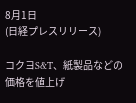8月1日
(日経プレスリリース)

コクヨS&T、紙製品などの価格を値上げ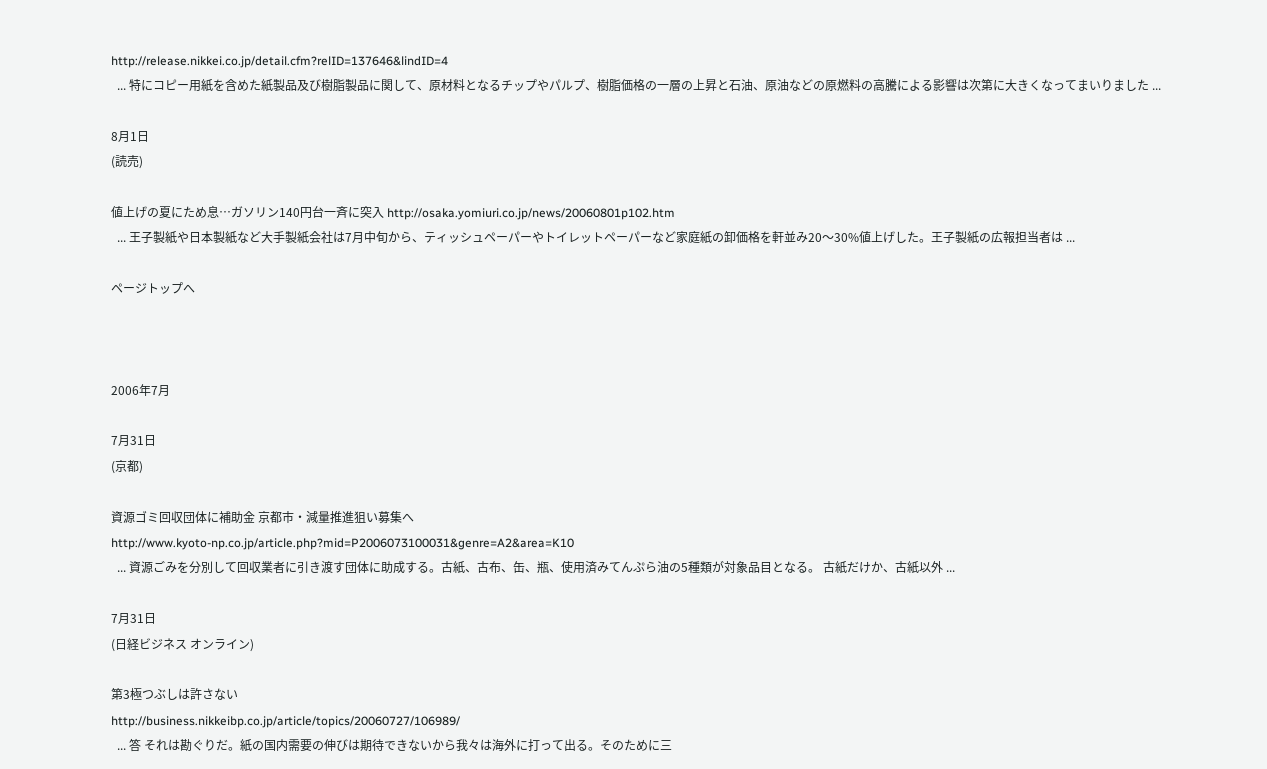http://release.nikkei.co.jp/detail.cfm?relID=137646&lindID=4
  ... 特にコピー用紙を含めた紙製品及び樹脂製品に関して、原材料となるチップやパルプ、樹脂価格の一層の上昇と石油、原油などの原燃料の高騰による影響は次第に大きくなってまいりました ...

8月1日
(読売)

値上げの夏にため息…ガソリン140円台一斉に突入 http://osaka.yomiuri.co.jp/news/20060801p102.htm
  ... 王子製紙や日本製紙など大手製紙会社は7月中旬から、ティッシュペーパーやトイレットペーパーなど家庭紙の卸価格を軒並み20〜30%値上げした。王子製紙の広報担当者は ...

ページトップへ



2006年7月

7月31日
(京都)

資源ゴミ回収団体に補助金 京都市・減量推進狙い募集へ
http://www.kyoto-np.co.jp/article.php?mid=P2006073100031&genre=A2&area=K10
  ... 資源ごみを分別して回収業者に引き渡す団体に助成する。古紙、古布、缶、瓶、使用済みてんぷら油の5種類が対象品目となる。 古紙だけか、古紙以外 ...

7月31日
(日経ビジネス オンライン)

第3極つぶしは許さない
http://business.nikkeibp.co.jp/article/topics/20060727/106989/
  ... 答 それは勘ぐりだ。紙の国内需要の伸びは期待できないから我々は海外に打って出る。そのために三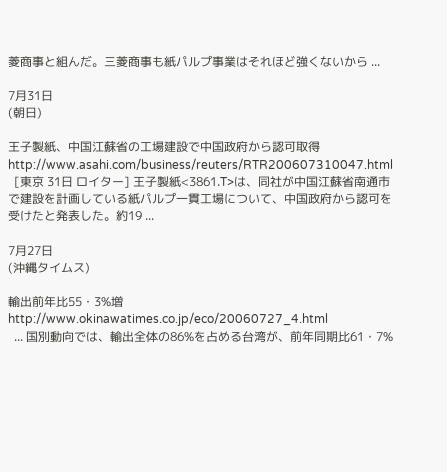菱商事と組んだ。三菱商事も紙パルプ事業はそれほど強くないから ...

7月31日
(朝日)

王子製紙、中国江蘇省の工場建設で中国政府から認可取得
http://www.asahi.com/business/reuters/RTR200607310047.html
  [東京 31日 ロイター] 王子製紙<3861.T>は、同社が中国江蘇省南通市で建設を計画している紙パルプ一貫工場について、中国政府から認可を受けたと発表した。約19 ...

7月27日
(沖縄タイムス)

輸出前年比55・3%増 http://www.okinawatimes.co.jp/eco/20060727_4.html
  ... 国別動向では、輸出全体の86%を占める台湾が、前年同期比61・7%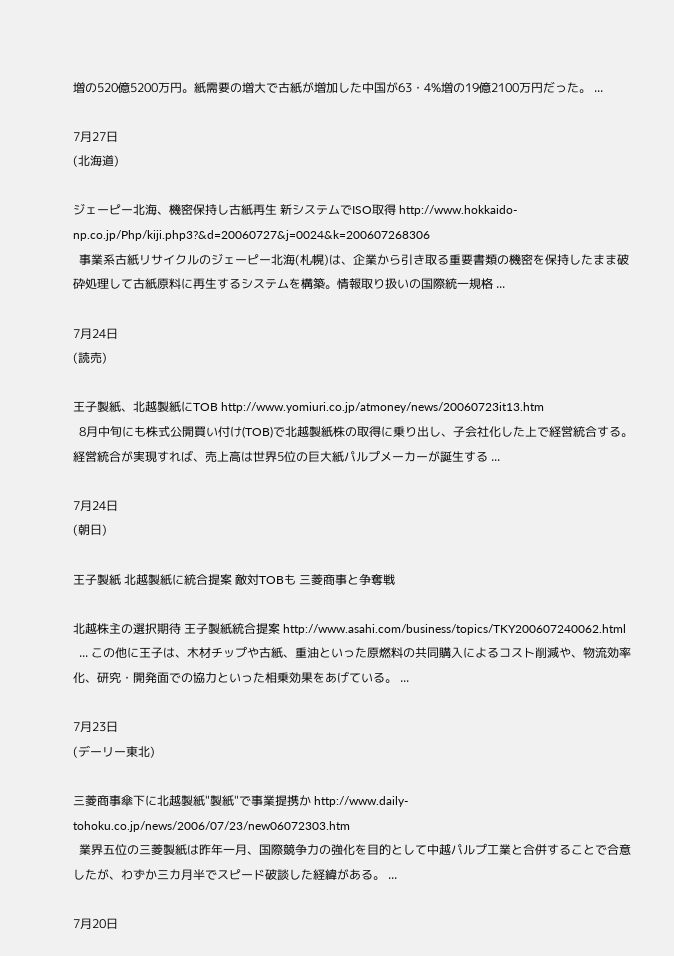増の520億5200万円。紙需要の増大で古紙が増加した中国が63・4%増の19億2100万円だった。 ...

7月27日
(北海道)

ジェーピー北海、機密保持し古紙再生 新システムでISO取得 http://www.hokkaido-np.co.jp/Php/kiji.php3?&d=20060727&j=0024&k=200607268306
  事業系古紙リサイクルのジェーピー北海(札幌)は、企業から引き取る重要書類の機密を保持したまま破砕処理して古紙原料に再生するシステムを構築。情報取り扱いの国際統一規格 ...

7月24日
(読売)

王子製紙、北越製紙にTOB http://www.yomiuri.co.jp/atmoney/news/20060723it13.htm
  8月中旬にも株式公開買い付け(TOB)で北越製紙株の取得に乗り出し、子会社化した上で経営統合する。経営統合が実現すれば、売上高は世界5位の巨大紙パルプメーカーが誕生する ...

7月24日
(朝日)

王子製紙 北越製紙に統合提案 敵対TOBも 三菱商事と争奪戦

北越株主の選択期待 王子製紙統合提案 http://www.asahi.com/business/topics/TKY200607240062.html
  ... この他に王子は、木材チップや古紙、重油といった原燃料の共同購入によるコスト削減や、物流効率化、研究・開発面での協力といった相乗効果をあげている。 ...

7月23日
(デーリー東北)

三菱商事傘下に北越製紙"製紙"で事業提携か http://www.daily-tohoku.co.jp/news/2006/07/23/new06072303.htm
  業界五位の三菱製紙は昨年一月、国際競争力の強化を目的として中越パルプ工業と合併することで合意したが、わずか三カ月半でスピード破談した経緯がある。 ...

7月20日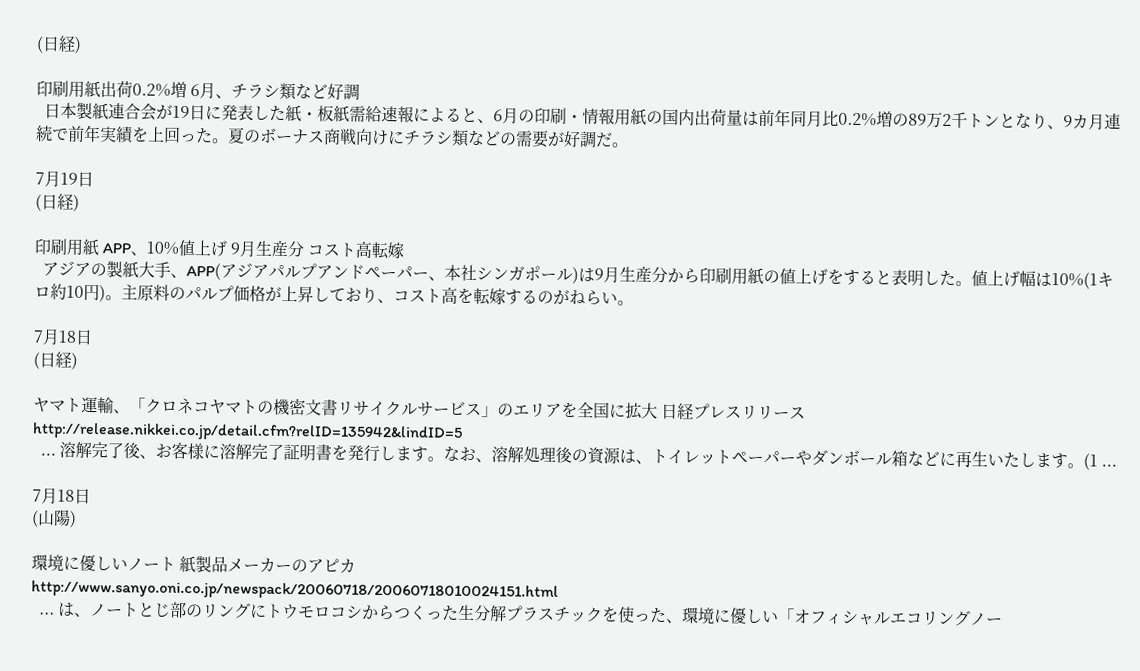(日経)

印刷用紙出荷0.2%増 6月、チラシ類など好調
  日本製紙連合会が19日に発表した紙・板紙需給速報によると、6月の印刷・情報用紙の国内出荷量は前年同月比0.2%増の89万2千トンとなり、9カ月連続で前年実績を上回った。夏のボーナス商戦向けにチラシ類などの需要が好調だ。

7月19日
(日経)

印刷用紙 APP、10%値上げ 9月生産分 コスト高転嫁
  アジアの製紙大手、APP(アジアパルプアンドペーパー、本社シンガポール)は9月生産分から印刷用紙の値上げをすると表明した。値上げ幅は10%(1キロ約10円)。主原料のパルプ価格が上昇しており、コスト高を転嫁するのがねらい。

7月18日
(日経)

ヤマト運輸、「クロネコヤマトの機密文書リサイクルサービス」のエリアを全国に拡大 日経プレスリリース http://release.nikkei.co.jp/detail.cfm?relID=135942&lindID=5
  ... 溶解完了後、お客様に溶解完了証明書を発行します。なお、溶解処理後の資源は、トイレットペーパーやダンボール箱などに再生いたします。(1 ...

7月18日
(山陽)

環境に優しいノート 紙製品メーカーのアピカ
http://www.sanyo.oni.co.jp/newspack/20060718/20060718010024151.html
  ... は、ノートとじ部のリングにトウモロコシからつくった生分解プラスチックを使った、環境に優しい「オフィシャルエコリングノー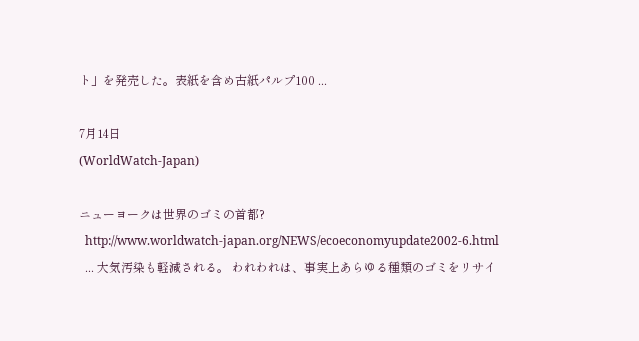ト」を発売した。表紙を含め古紙パルプ100 ...

7月14日
(WorldWatch-Japan)

ニューヨークは世界のゴミの首都?
  http://www.worldwatch-japan.org/NEWS/ecoeconomyupdate2002-6.html
  ... 大気汚染も軽減される。 われわれは、事実上あらゆる種類のゴミをリサイ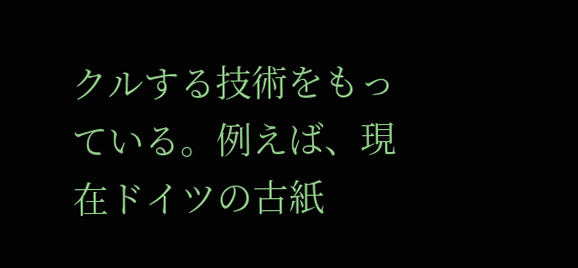クルする技術をもっている。例えば、現在ドイツの古紙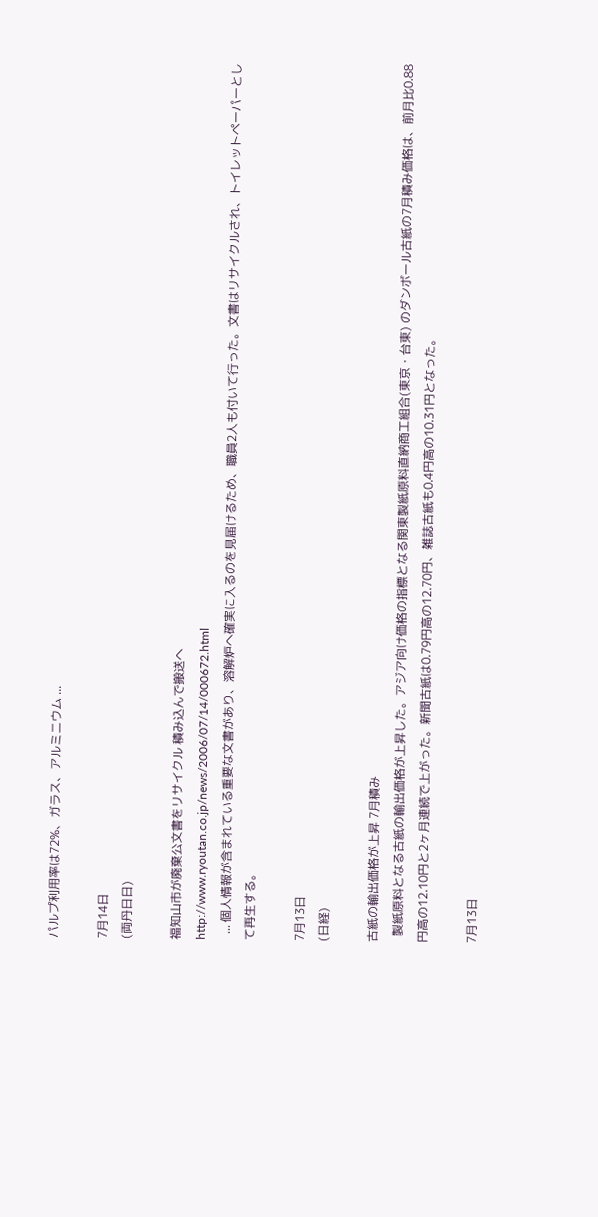パルプ利用率は72%、ガラス、アルミニウム ...

7月14日
(両丹日日)

福知山市が廃棄公文書をリサイクル 積み込んで搬送へ
http://www.ryoutan.co.jp/news/2006/07/14/000672.html
  ... 個人情報が含まれている重要な文書があり、溶解炉へ確実に入るのを見届けるため、職員2人も付いて行った。文書はリサイクルされ、トイレットペーパーとして再生する。

7月13日
(日経)

古紙の輸出価格が上昇 7月積み
  製紙原料となる古紙の輸出価格が上昇した。アジア向け価格の指標となる関東製紙原料直納商工組合(東京・台東) のダンボール古紙の7月積み価格は、前月比0.88円高の12.10円と2ヶ月連続で上がった。新聞古紙は0.79円高の12.70円、雑誌古紙も0.4円高の10.31円となった。

7月13日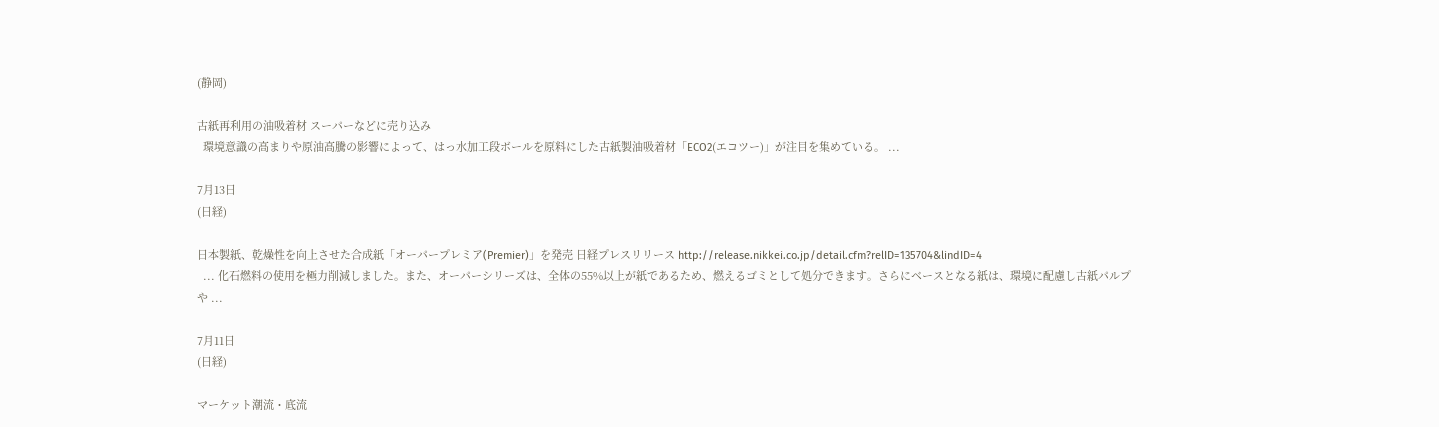(静岡)

古紙再利用の油吸着材 スーパーなどに売り込み
  環境意識の高まりや原油高騰の影響によって、はっ水加工段ボールを原料にした古紙製油吸着材「ECO2(エコツー)」が注目を集めている。 ...

7月13日
(日経)

日本製紙、乾燥性を向上させた合成紙「オーパープレミア(Premier)」を発売 日経プレスリリース http://release.nikkei.co.jp/detail.cfm?relID=135704&lindID=4
  ... 化石燃料の使用を極力削減しました。また、オーパーシリーズは、全体の55%以上が紙であるため、燃えるゴミとして処分できます。さらにベースとなる紙は、環境に配慮し古紙パルプや ...

7月11日
(日経)

マーケット潮流・底流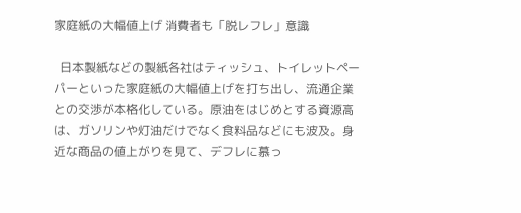家庭紙の大幅値上げ 消費者も「脱レフレ」意識

  日本製紙などの製紙各社はティッシュ、トイレットペーパーといった家庭紙の大幅値上げを打ち出し、流通企業との交渉が本格化している。原油をはじめとする資源高は、ガソリンや灯油だけでなく食料品などにも波及。身近な商品の値上がりを見て、デフレに慕っ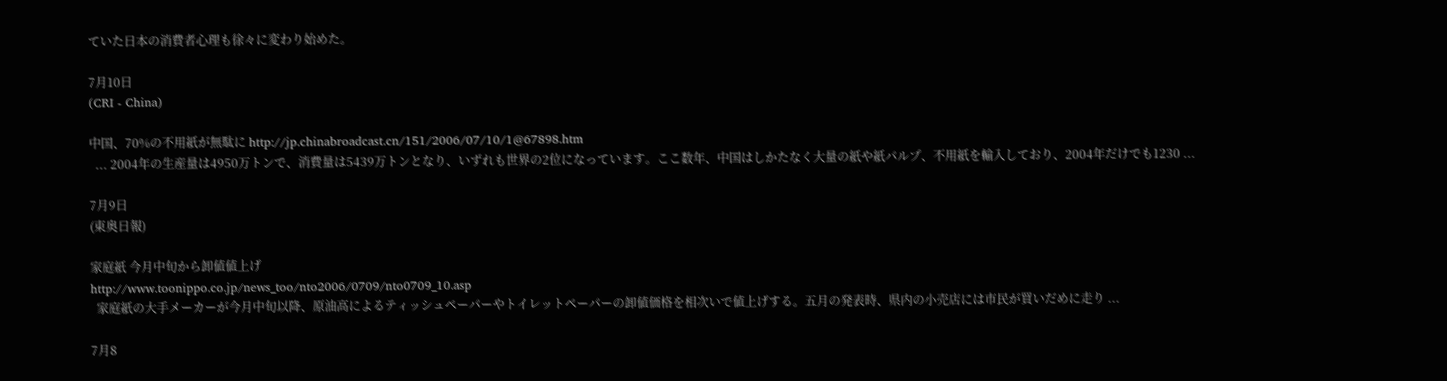ていた日本の消費者心理も徐々に変わり始めた。

7月10日
(CRI - China)

中国、70%の不用紙が無駄に http://jp.chinabroadcast.cn/151/2006/07/10/1@67898.htm
  ... 2004年の生産量は4950万トンで、消費量は5439万トンとなり、いずれも世界の2位になっています。ここ数年、中国はしかたなく大量の紙や紙パルプ、不用紙を輸入しており、2004年だけでも1230 ...

7月9日
(東奥日報)

家庭紙 今月中旬から卸値値上げ
http://www.toonippo.co.jp/news_too/nto2006/0709/nto0709_10.asp
  家庭紙の大手メーカーが今月中旬以降、原油高によるティッシュペーパーやトイレットペーパーの卸値価格を相次いで値上げする。五月の発表時、県内の小売店には市民が買いだめに走り ...

7月8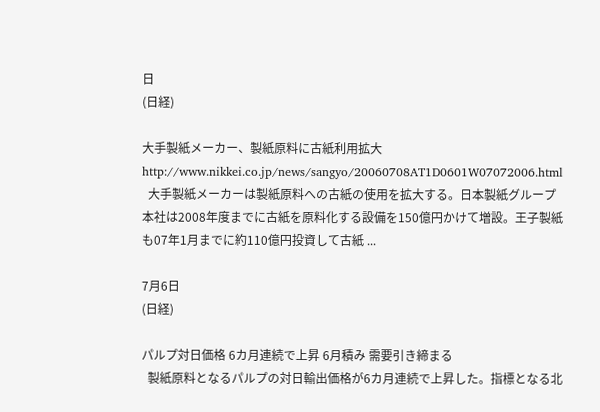日
(日経)

大手製紙メーカー、製紙原料に古紙利用拡大
http://www.nikkei.co.jp/news/sangyo/20060708AT1D0601W07072006.html
  大手製紙メーカーは製紙原料への古紙の使用を拡大する。日本製紙グループ本社は2008年度までに古紙を原料化する設備を150億円かけて増設。王子製紙も07年1月までに約110億円投資して古紙 ...

7月6日
(日経)

パルプ対日価格 6カ月連続で上昇 6月積み 需要引き締まる
  製紙原料となるパルプの対日輸出価格が6カ月連続で上昇した。指標となる北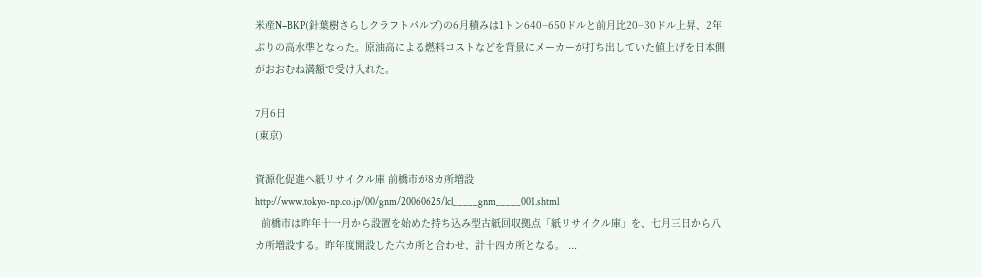米産N−BKP(針葉樹さらしクラフトパルプ)の6月積みは1トン640−650ドルと前月比20−30ドル上昇、2年ぶりの高水準となった。原油高による燃料コストなどを背景にメーカーが打ち出していた値上げを日本側がおおむね満額で受け入れた。

7月6日
(東京)

資源化促進へ紙リサイクル庫 前橋市が8カ所増設
http://www.tokyo-np.co.jp/00/gnm/20060625/lcl_____gnm_____001.shtml
  前橋市は昨年十一月から設置を始めた持ち込み型古紙回収拠点「紙リサイクル庫」を、七月三日から八カ所増設する。昨年度開設した六カ所と合わせ、計十四カ所となる。 ...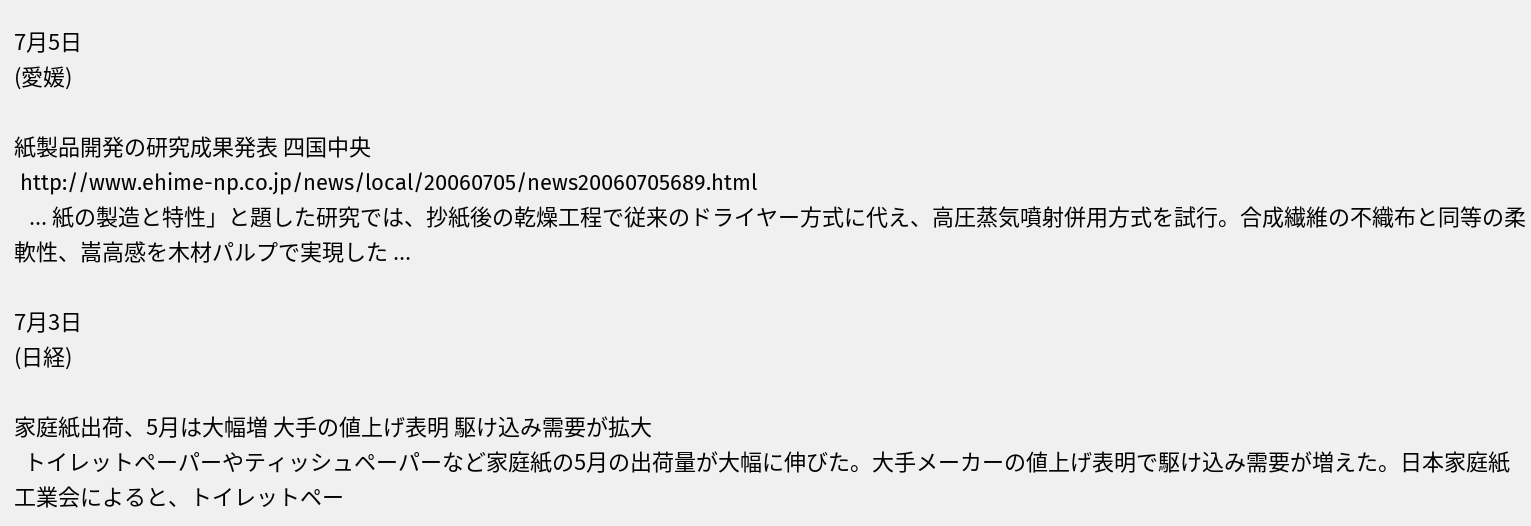7月5日
(愛媛)

紙製品開発の研究成果発表 四国中央
 http://www.ehime-np.co.jp/news/local/20060705/news20060705689.html
   ... 紙の製造と特性」と題した研究では、抄紙後の乾燥工程で従来のドライヤー方式に代え、高圧蒸気噴射併用方式を試行。合成繊維の不織布と同等の柔軟性、嵩高感を木材パルプで実現した ...

7月3日
(日経)

家庭紙出荷、5月は大幅増 大手の値上げ表明 駆け込み需要が拡大
  トイレットペーパーやティッシュペーパーなど家庭紙の5月の出荷量が大幅に伸びた。大手メーカーの値上げ表明で駆け込み需要が増えた。日本家庭紙工業会によると、トイレットペー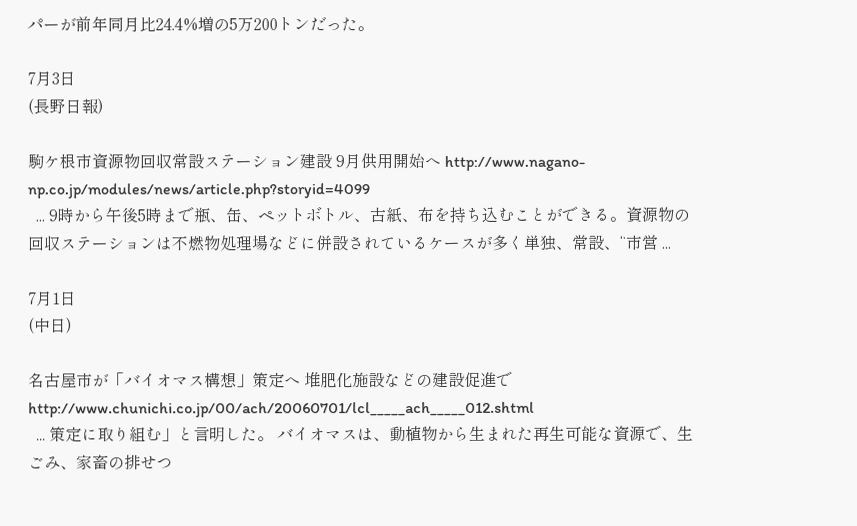パーが前年同月比24.4%増の5万200トンだった。

7月3日
(長野日報)

駒ケ根市資源物回収常設ステーション建設 9月供用開始へ http://www.nagano-np.co.jp/modules/news/article.php?storyid=4099
  ... 9時から午後5時まで瓶、缶、ペットボトル、古紙、布を持ち込むことができる。資源物の回収ステーションは不燃物処理場などに併設されているケースが多く単独、常設、“市営 ...

7月1日
(中日)

名古屋市が「バイオマス構想」策定へ 堆肥化施設などの建設促進で  http://www.chunichi.co.jp/00/ach/20060701/lcl_____ach_____012.shtml
  ... 策定に取り組む」と言明した。 バイオマスは、動植物から生まれた再生可能な資源で、生ごみ、家畜の排せつ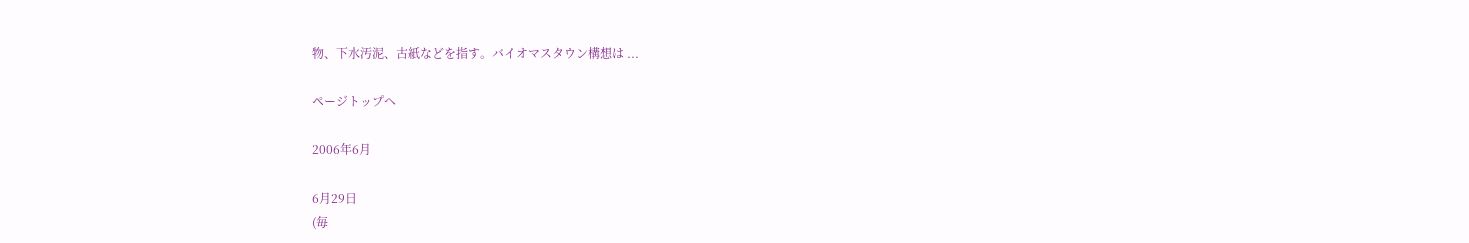物、下水汚泥、古紙などを指す。バイオマスタウン構想は ...

ページトップへ

2006年6月

6月29日
(毎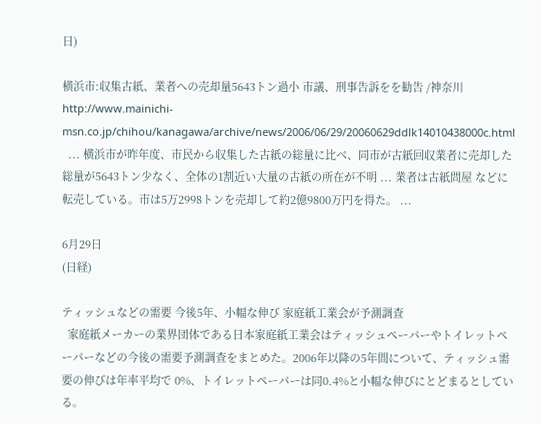日)

横浜市:収集古紙、業者への売却量5643トン過小 市議、刑事告訴をを勧告 /神奈川 http://www.mainichi-msn.co.jp/chihou/kanagawa/archive/news/2006/06/29/20060629ddlk14010438000c.html
  ... 横浜市が昨年度、市民から収集した古紙の総量に比べ、同市が古紙回収業者に売却した 総量が5643トン少なく、全体の1割近い大量の古紙の所在が不明 ... 業者は古紙問屋 などに転売している。市は5万2998トンを売却して約2億9800万円を得た。 ...

6月29日
(日経)

ティッシュなどの需要 今後5年、小幅な伸び 家庭紙工業会が予測調査
  家庭紙メーカーの業界団体である日本家庭紙工業会はティッシュペーパーやトイレットペーパーなどの今後の需要予測調査をまとめた。2006年以降の5年間について、ティッシュ需要の伸びは年率平均で 0%、トイレットペーパーは同0.4%と小幅な伸びにとどまるとしている。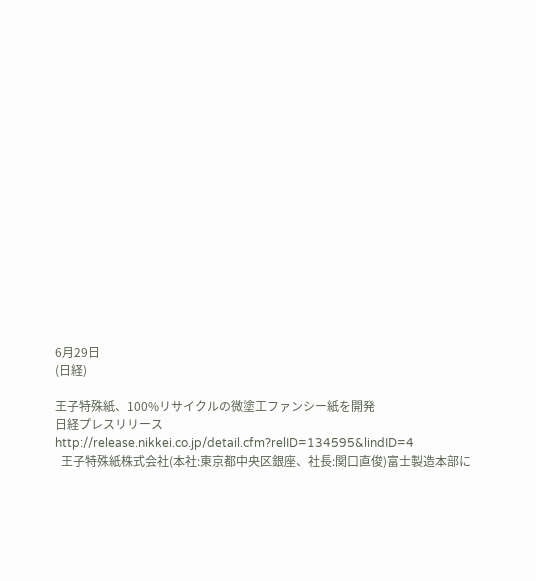6月29日
(日経)

王子特殊紙、100%リサイクルの微塗工ファンシー紙を開発
日経プレスリリース http://release.nikkei.co.jp/detail.cfm?relID=134595&lindID=4
  王子特殊紙株式会社(本社:東京都中央区銀座、社長:関口直俊)富士製造本部に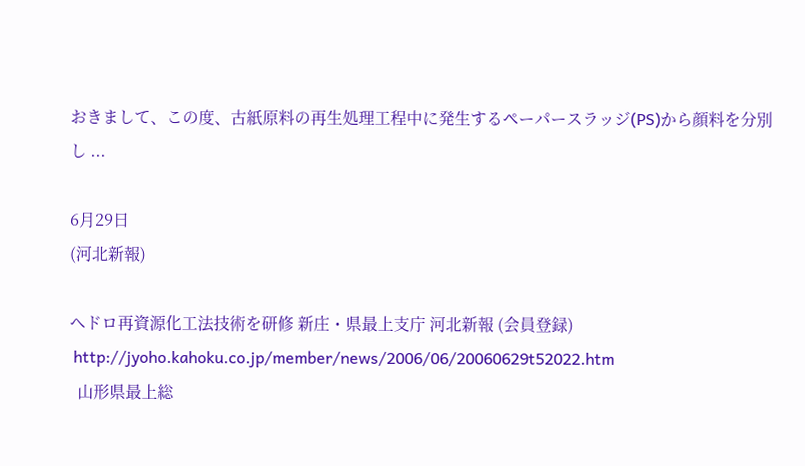おきまして、この度、古紙原料の再生処理工程中に発生するペーパースラッジ(PS)から顔料を分別し ...

6月29日
(河北新報)

ヘドロ再資源化工法技術を研修 新庄・県最上支庁 河北新報 (会員登録)
 http://jyoho.kahoku.co.jp/member/news/2006/06/20060629t52022.htm
  山形県最上総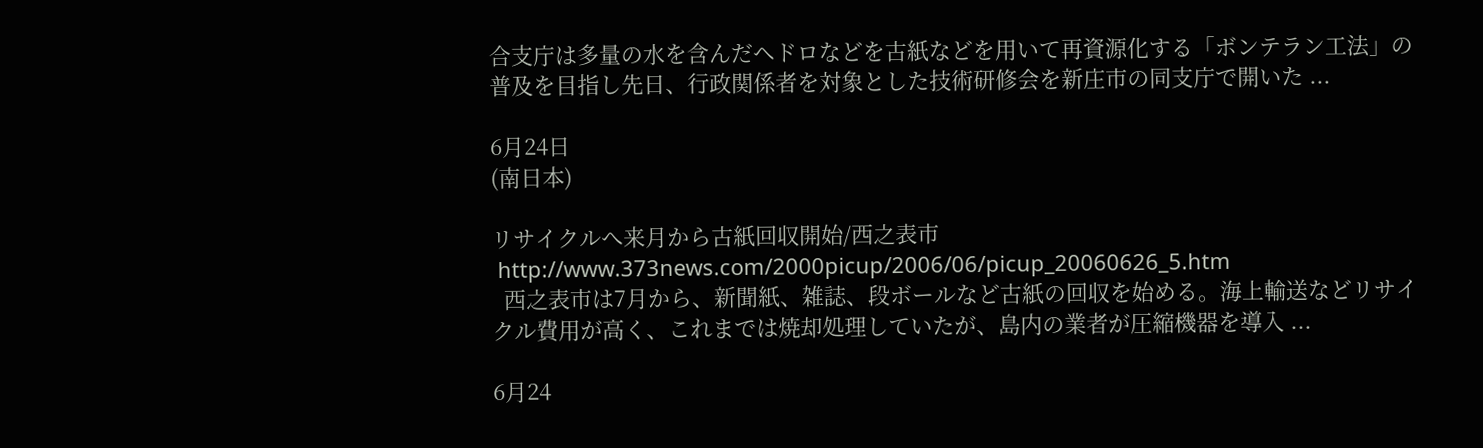合支庁は多量の水を含んだヘドロなどを古紙などを用いて再資源化する「ボンテラン工法」の普及を目指し先日、行政関係者を対象とした技術研修会を新庄市の同支庁で開いた ...

6月24日
(南日本)

リサイクルへ来月から古紙回収開始/西之表市
 http://www.373news.com/2000picup/2006/06/picup_20060626_5.htm
  西之表市は7月から、新聞紙、雑誌、段ボールなど古紙の回収を始める。海上輸送などリサイクル費用が高く、これまでは焼却処理していたが、島内の業者が圧縮機器を導入 ...

6月24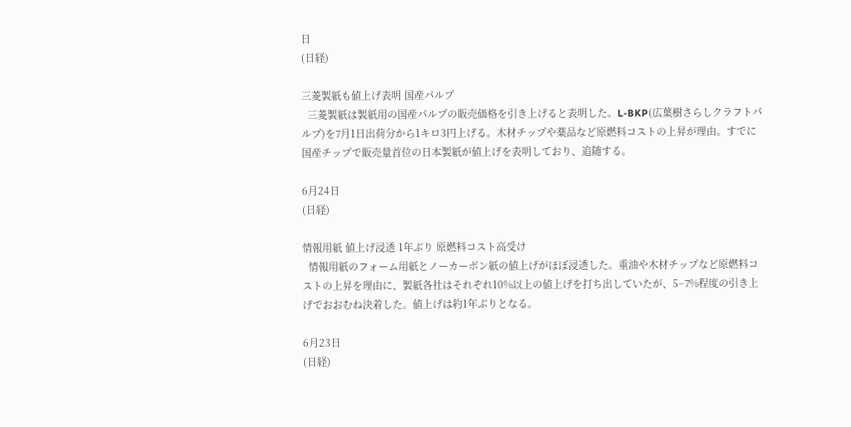日
(日経)

三菱製紙も値上げ表明 国産パルプ
  三菱製紙は製紙用の国産パルプの販売価格を引き上げると表明した。L-BKP(広葉樹さらしクラフトパルプ)を7月1日出荷分から1キロ3円上げる。木材チップや薬品など原燃料コストの上昇が理由。すでに国産チップで販売量首位の日本製紙が値上げを表明しており、追随する。

6月24日
(日経)

情報用紙 値上げ浸透 1年ぶり 原燃料コスト高受け
  情報用紙のフォーム用紙とノーカーボン紙の値上げがほぼ浸透した。重油や木材チップなど原燃料コストの上昇を理由に、製紙各社はそれぞれ10%以上の値上げを打ち出していたが、5−7%程度の引き上げでおおむね決着した。値上げは約1年ぶりとなる。

6月23日
(日経)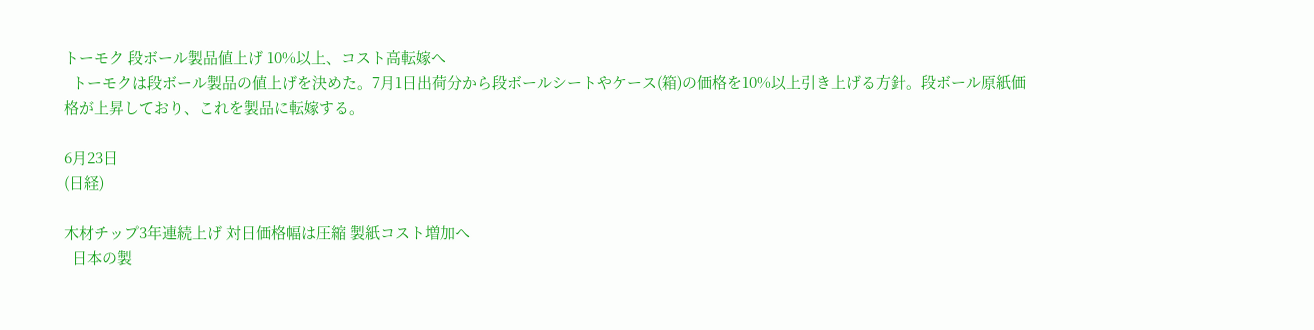トーモク 段ボール製品値上げ 10%以上、コスト高転嫁へ
  トーモクは段ボール製品の値上げを決めた。7月1日出荷分から段ボールシートやケース(箱)の価格を10%以上引き上げる方針。段ボール原紙価格が上昇しており、これを製品に転嫁する。

6月23日
(日経)

木材チップ3年連続上げ 対日価格幅は圧縮 製紙コスト増加へ
  日本の製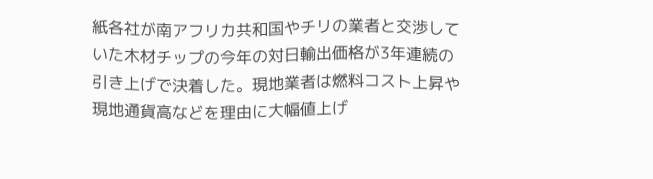紙各社が南アフリカ共和国やチリの業者と交渉していた木材チップの今年の対日輸出価格が3年連続の引き上げで決着した。現地業者は燃料コスト上昇や現地通貨高などを理由に大幅値上げ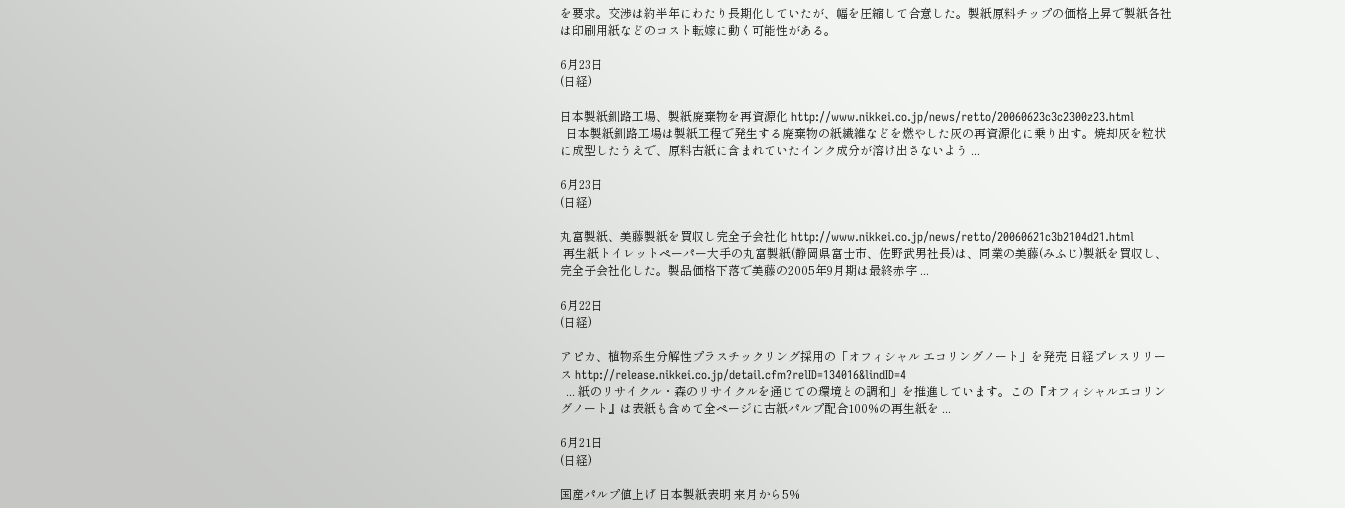を要求。交渉は約半年にわたり長期化していたが、幅を圧縮して合意した。製紙原料チップの価格上昇で製紙各社は印刷用紙などのコスト転嫁に動く可能性がある。

6月23日
(日経)

日本製紙釧路工場、製紙廃棄物を再資源化 http://www.nikkei.co.jp/news/retto/20060623c3c2300z23.html
  日本製紙釧路工場は製紙工程で発生する廃棄物の紙繊維などを燃やした灰の再資源化に乗り出す。焼却灰を粒状に成型したうえで、原料古紙に含まれていたインク成分が溶け出さないよう ...

6月23日
(日経)

丸富製紙、美藤製紙を買収し完全子会社化 http://www.nikkei.co.jp/news/retto/20060621c3b2104d21.html
 再生紙トイレットペーパー大手の丸富製紙(静岡県富士市、佐野武男社長)は、同業の美藤(みふじ)製紙を買収し、完全子会社化した。製品価格下落で美藤の2005年9月期は最終赤字 ...

6月22日
(日経)

アピカ、植物系生分解性プラスチックリング採用の「オフィシャル エコリングノート」を発売 日経プレスリリース http://release.nikkei.co.jp/detail.cfm?relID=134016&lindID=4
  ... 紙のリサイクル・森のリサイクルを通じての環境との調和」を推進しています。この『オフィシャルエコリングノート』は表紙も含めて全ページに古紙パルプ配合100%の再生紙を ...

6月21日
(日経)

国産パルプ値上げ 日本製紙表明 来月から5%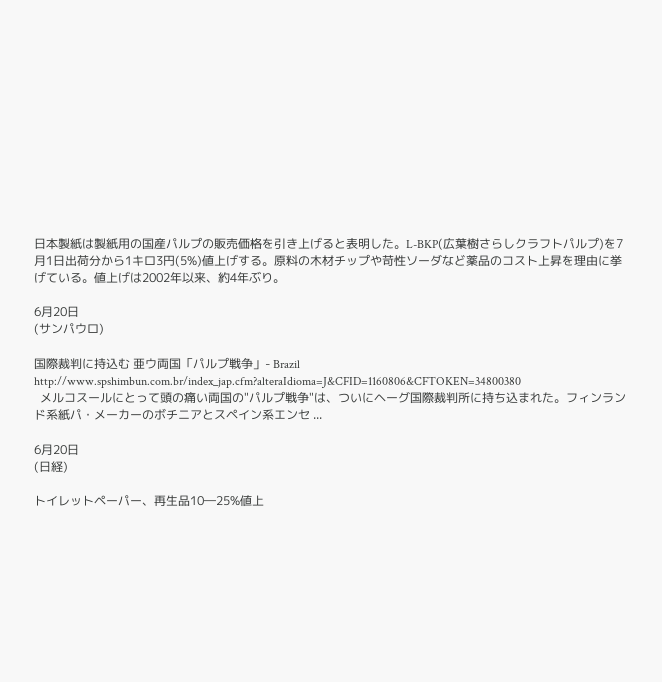日本製紙は製紙用の国産パルプの販売価格を引き上げると表明した。L-BKP(広葉樹さらしクラフトパルプ)を7月1日出荷分から1キロ3円(5%)値上げする。原料の木材チップや苛性ソーダなど薬品のコスト上昇を理由に挙げている。値上げは2002年以来、約4年ぶり。

6月20日
(サンパウロ)

国際裁判に持込む 亜ウ両国「パルプ戦争」- Brazil http://www.spshimbun.com.br/index_jap.cfm?alteraIdioma=J&CFID=1160806&CFTOKEN=34800380
  メルコスールにとって頭の痛い両国の"パルプ戦争"は、ついにヘーグ国際裁判所に持ち込まれた。フィンランド系紙パ・メーカーのボチニアとスペイン系エンセ ...

6月20日
(日経)

トイレットペーパー、再生品10―25%値上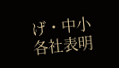げ・中小各社表明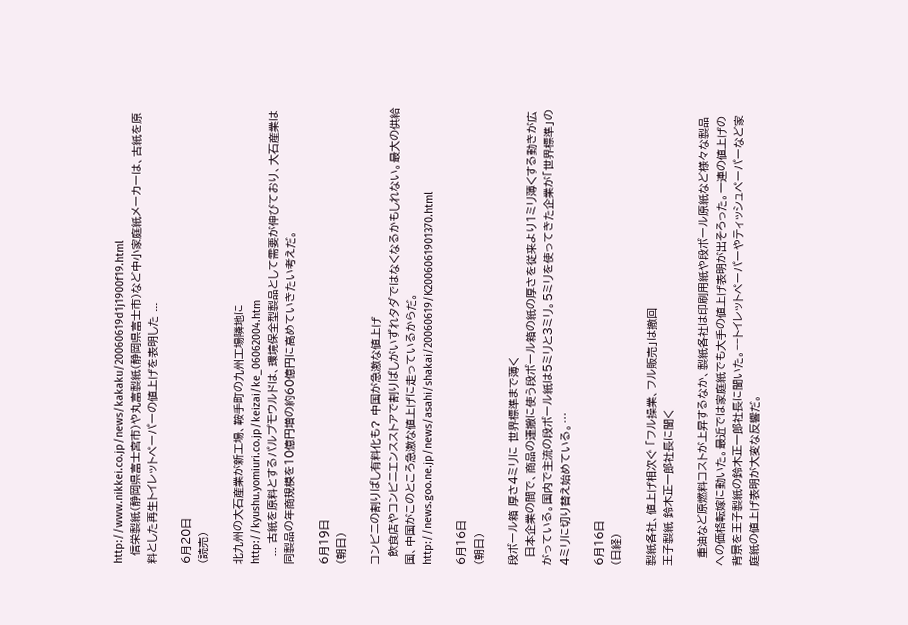http://www.nikkei.co.jp/news/kakaku/20060619d1j1900f19.html
  信栄製紙(静岡県富士宮市)や丸富製紙(静岡県富士市)など中小家庭紙メーカーは、古紙を原料とした再生トイレットペーパーの値上げを表明した ...

6月20日
(読売)

北九州の大石産業が新工場、鞍手町の九州工場隣地に http://kyushu.yomiuri.co.jp/keizai/ke_06062004.htm
  ... 古紙を原料とするパルプモウルドは、環境保全型製品として需要が伸びており、大石産業は同製品の年商規模を10億円増の約60億円に高めていきたい考えだ。

6月19日
(朝日)

コンビニの割りばし有料化も? 中国が急激な値上げ
  飲食店やコンビニエンスストアで割りばしがいずれタダではなくなるかもしれない。最大の供給国、中国がこのところ急激な値上げに走っているからだ。 http://news.goo.ne.jp/news/asahi/shakai/20060619/K2006061901370.html

6月16日
(朝日)

段ボール箱 厚さ4ミリに 世界標準まで薄く
  日本企業の間で、商品の運搬に使う段ボール箱の紙の厚さを従来より1ミリ薄くする動きが広がっている。国内で主流の段ボール紙は5ミリと3ミリ。5ミリを使ってきた企業が「世界標準」の4ミリに切り替え始めている。…

6月16日
(日経)

製紙各社、値上げ相次ぐ 「フル操業、フル販売」は撤回
王子製紙 鈴木正一郎社長に聞く

  重油など原燃料コストが上昇するなか、製紙各社は印刷用紙や段ボール原紙など様々な製品への価格転嫁に動いた。最近では家庭紙でも大手の値上げ表明が出そろった。一連の値上げの背景を王子製紙の鈴木正一郎社長に聞いた。−−トイレットペーパーやティッシュペーパーなど家庭紙の値上げ表明が大変な反響だ。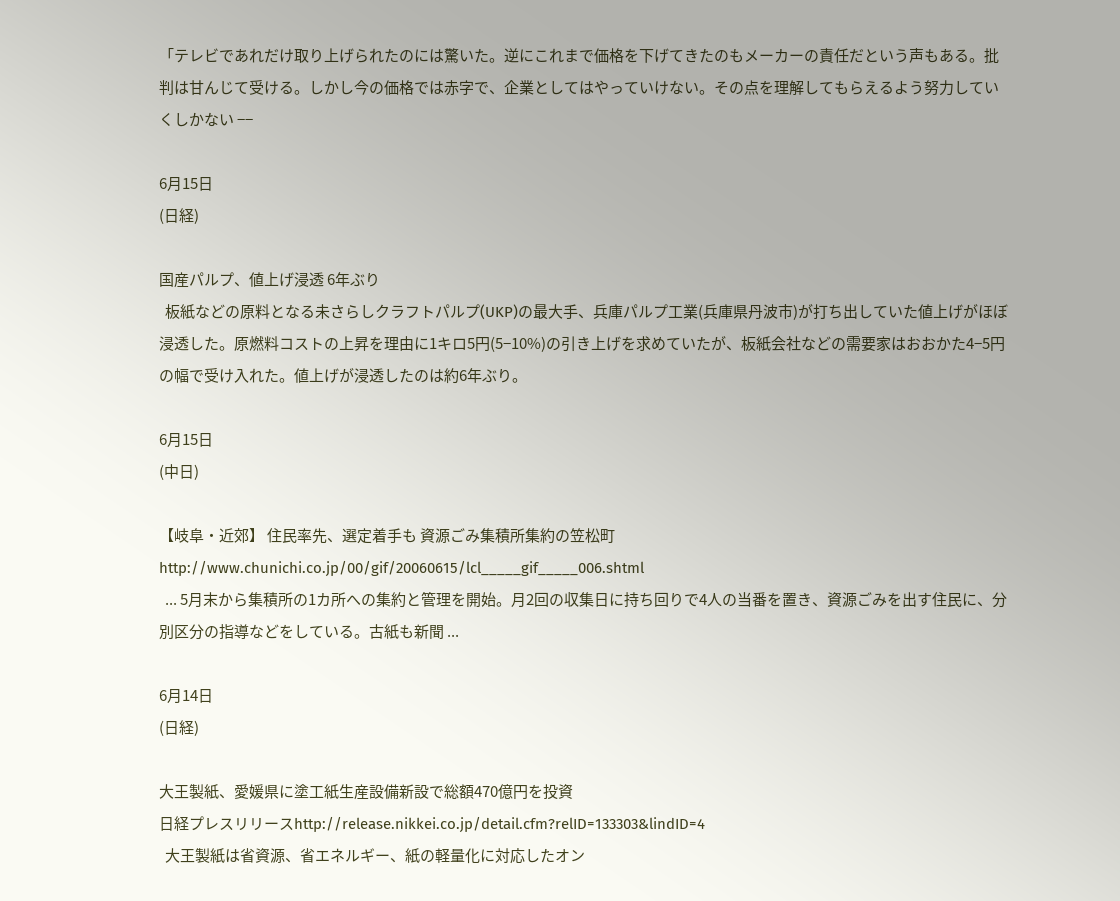「テレビであれだけ取り上げられたのには驚いた。逆にこれまで価格を下げてきたのもメーカーの責任だという声もある。批判は甘んじて受ける。しかし今の価格では赤字で、企業としてはやっていけない。その点を理解してもらえるよう努力していくしかない −−

6月15日
(日経)

国産パルプ、値上げ浸透 6年ぶり
  板紙などの原料となる未さらしクラフトパルプ(UKP)の最大手、兵庫パルプ工業(兵庫県丹波市)が打ち出していた値上げがほぼ浸透した。原燃料コストの上昇を理由に1キロ5円(5−10%)の引き上げを求めていたが、板紙会社などの需要家はおおかた4−5円の幅で受け入れた。値上げが浸透したのは約6年ぶり。

6月15日
(中日)

【岐阜・近郊】 住民率先、選定着手も 資源ごみ集積所集約の笠松町
http://www.chunichi.co.jp/00/gif/20060615/lcl_____gif_____006.shtml
  ... 5月末から集積所の1カ所への集約と管理を開始。月2回の収集日に持ち回りで4人の当番を置き、資源ごみを出す住民に、分別区分の指導などをしている。古紙も新聞 ...

6月14日
(日経)

大王製紙、愛媛県に塗工紙生産設備新設で総額470億円を投資
日経プレスリリースhttp://release.nikkei.co.jp/detail.cfm?relID=133303&lindID=4
  大王製紙は省資源、省エネルギー、紙の軽量化に対応したオン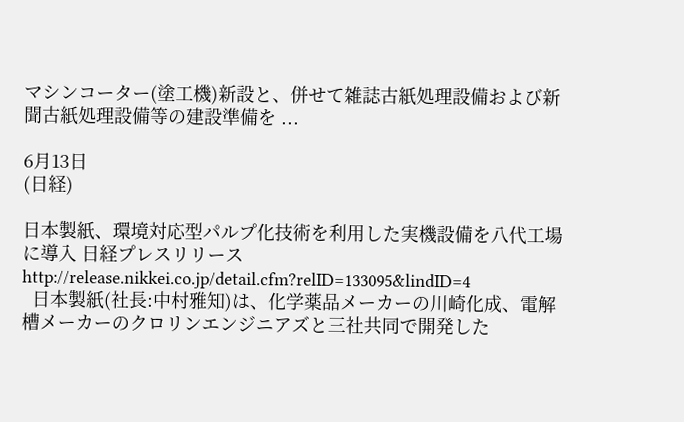マシンコーター(塗工機)新設と、併せて雑誌古紙処理設備および新聞古紙処理設備等の建設準備を ...

6月13日
(日経)

日本製紙、環境対応型パルプ化技術を利用した実機設備を八代工場に導入 日経プレスリリースhttp://release.nikkei.co.jp/detail.cfm?relID=133095&lindID=4
  日本製紙(社長:中村雅知)は、化学薬品メーカーの川崎化成、電解槽メーカーのクロリンエンジニアズと三社共同で開発した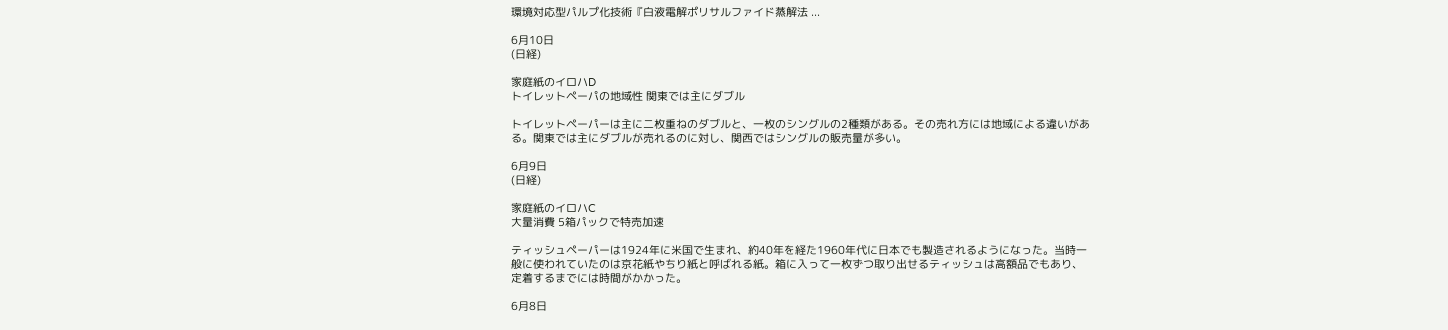環境対応型パルプ化技術『白液電解ポリサルファイド蒸解法 ...

6月10日
(日経)

家庭紙のイロハD
トイレットペーパの地域性 関東では主にダブル

トイレットペーパーは主に二枚重ねのダブルと、一枚のシングルの2種類がある。その売れ方には地域による違いがある。関東では主にダブルが売れるのに対し、関西ではシングルの販売量が多い。

6月9日
(日経)

家庭紙のイロハC
大量消費 5箱パックで特売加速

ティッシュペーパーは1924年に米国で生まれ、約40年を経た1960年代に日本でも製造されるようになった。当時一般に使われていたのは京花紙やちり紙と呼ばれる紙。箱に入って一枚ずつ取り出せるティッシュは高額品でもあり、定着するまでには時間がかかった。

6月8日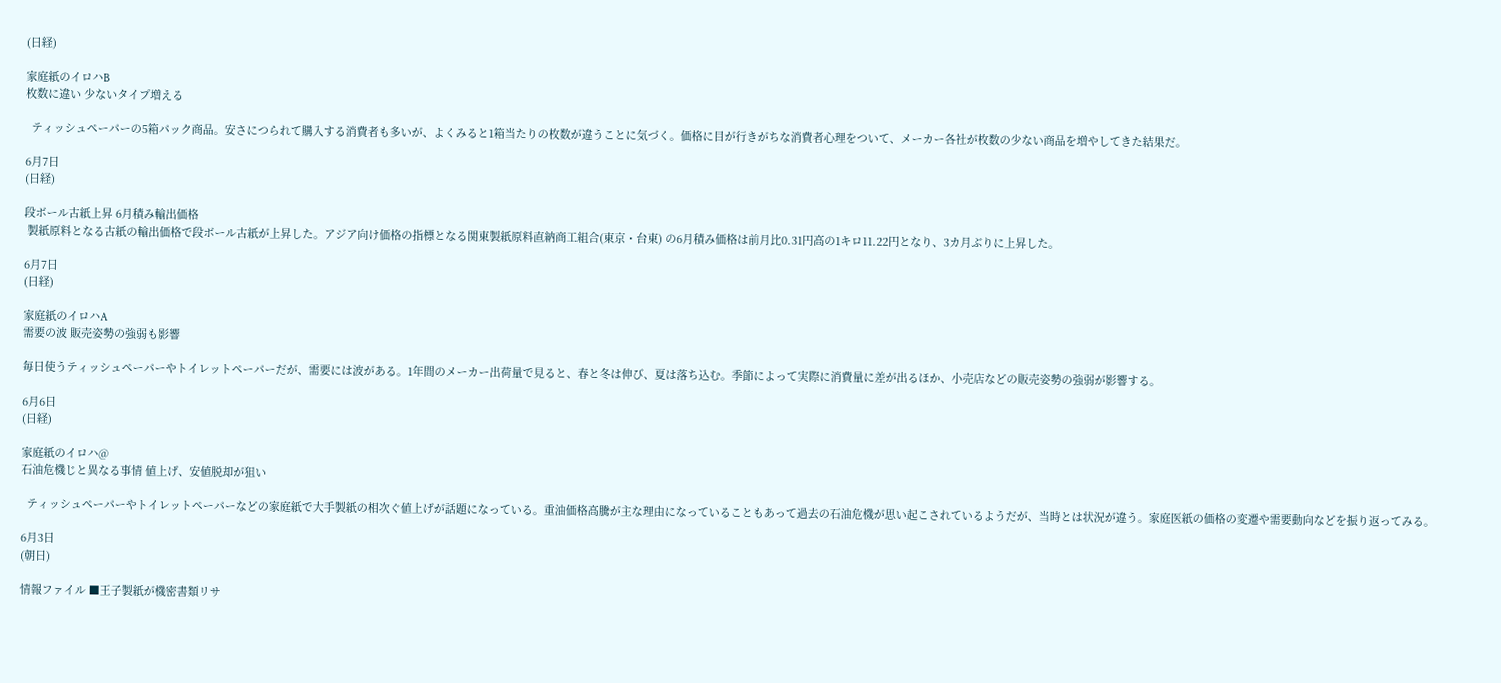(日経)

家庭紙のイロハB
枚数に違い 少ないタイプ増える

  ティッシュペーパーの5箱パック商品。安さにつられて購入する消費者も多いが、よくみると1箱当たりの枚数が違うことに気づく。価格に目が行きがちな消費者心理をついて、メーカー各社が枚数の少ない商品を増やしてきた結果だ。

6月7日
(日経)

段ボール古紙上昇 6月積み輸出価格
 製紙原料となる古紙の輸出価格で段ボール古紙が上昇した。アジア向け価格の指標となる関東製紙原料直納商工組合(東京・台東) の6月積み価格は前月比0.31円高の1キロ11.22円となり、3カ月ぶりに上昇した。

6月7日
(日経)

家庭紙のイロハA
需要の波 販売姿勢の強弱も影響

毎日使うティッシュペーパーやトイレットペーパーだが、需要には波がある。1年間のメーカー出荷量で見ると、春と冬は伸び、夏は落ち込む。季節によって実際に消費量に差が出るほか、小売店などの販売姿勢の強弱が影響する。

6月6日
(日経)

家庭紙のイロハ@
石油危機じと異なる事情 値上げ、安値脱却が狙い

  ティッシュペーパーやトイレットペーパーなどの家庭紙で大手製紙の相次ぐ値上げが話題になっている。重油価格高騰が主な理由になっていることもあって過去の石油危機が思い起こされているようだが、当時とは状況が違う。家庭医紙の価格の変遷や需要動向などを振り返ってみる。

6月3日
(朝日)

情報ファイル ■王子製紙が機密書類リサ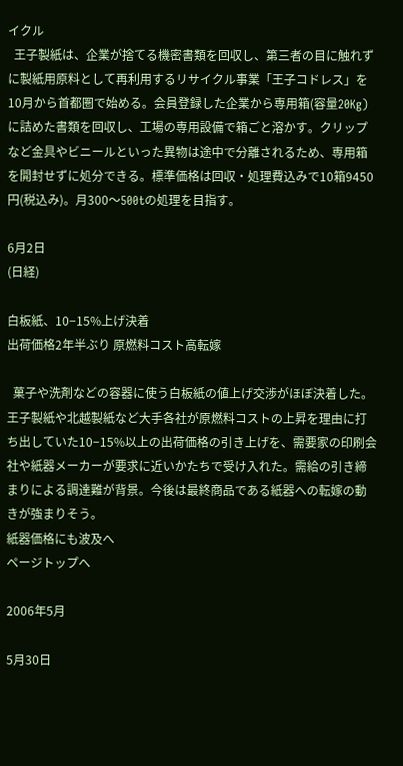イクル
  王子製紙は、企業が捨てる機密書類を回収し、第三者の目に触れずに製紙用原料として再利用するリサイクル事業「王子コドレス」を10月から首都圏で始める。会員登録した企業から専用箱(容量20Kg)に詰めた書類を回収し、工場の専用設備で箱ごと溶かす。クリップなど金具やビニールといった異物は途中で分離されるため、専用箱を開封せずに処分できる。標準価格は回収・処理費込みで10箱9450円(税込み)。月300〜500tの処理を目指す。

6月2日
(日経)

白板紙、10−15%上げ決着
出荷価格2年半ぶり 原燃料コスト高転嫁

  菓子や洗剤などの容器に使う白板紙の値上げ交渉がほぼ決着した。王子製紙や北越製紙など大手各社が原燃料コストの上昇を理由に打ち出していた10−15%以上の出荷価格の引き上げを、需要家の印刷会社や紙器メーカーが要求に近いかたちで受け入れた。需給の引き締まりによる調達難が背景。今後は最終商品である紙器への転嫁の動きが強まりそう。
紙器価格にも波及へ
ページトップへ

2006年5月

5月30日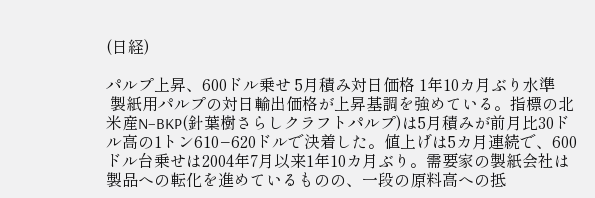(日経)

パルプ上昇、600ドル乗せ 5月積み対日価格 1年10カ月ぶり水準
 製紙用パルプの対日輸出価格が上昇基調を強めている。指標の北米産N−BKP(針葉樹さらしクラフトパルプ)は5月積みが前月比30ドル高の1トン610−620ドルで決着した。値上げは5カ月連続で、600ドル台乗せは2004年7月以来1年10カ月ぶり。需要家の製紙会社は製品への転化を進めているものの、一段の原料高への抵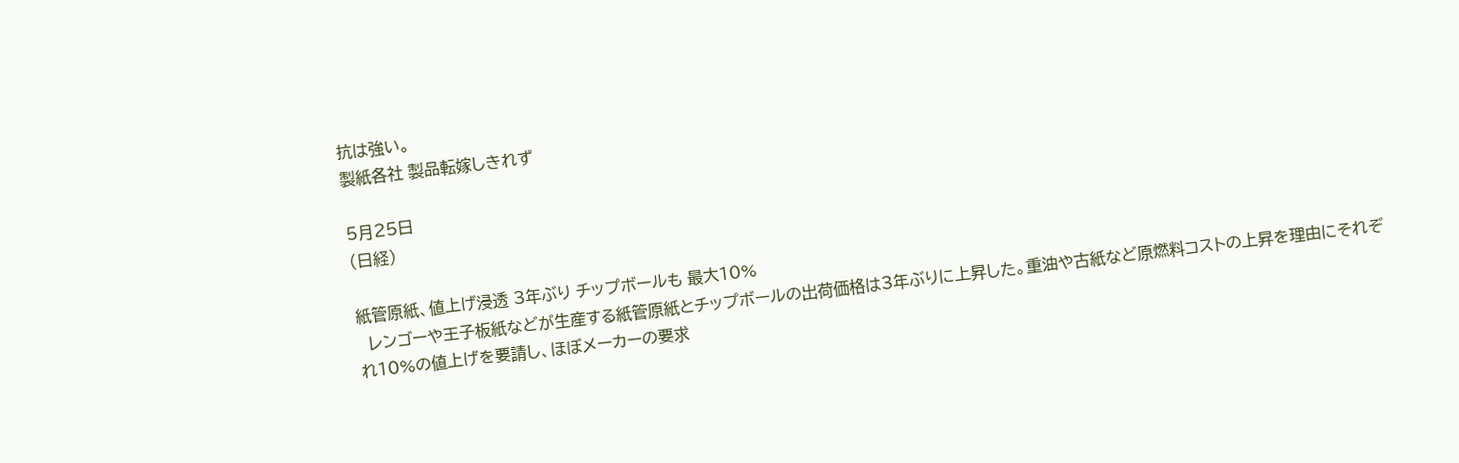抗は強い。
製紙各社 製品転嫁しきれず

5月25日
(日経)

紙管原紙、値上げ浸透 3年ぶり チップボールも 最大10%
  レンゴーや王子板紙などが生産する紙管原紙とチップボールの出荷価格は3年ぶりに上昇した。重油や古紙など原燃料コストの上昇を理由にそれぞれ10%の値上げを要請し、ほぼメーカーの要求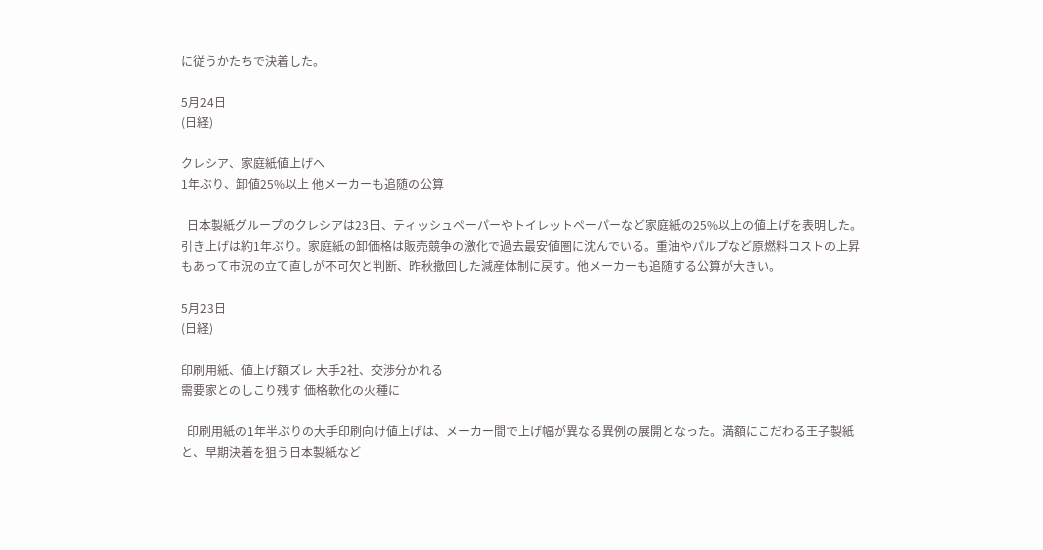に従うかたちで決着した。

5月24日
(日経)

クレシア、家庭紙値上げへ
1年ぶり、卸値25%以上 他メーカーも追随の公算

  日本製紙グループのクレシアは23日、ティッシュペーパーやトイレットペーパーなど家庭紙の25%以上の値上げを表明した。引き上げは約1年ぶり。家庭紙の卸価格は販売競争の激化で過去最安値圏に沈んでいる。重油やパルプなど原燃料コストの上昇もあって市況の立て直しが不可欠と判断、昨秋撤回した減産体制に戻す。他メーカーも追随する公算が大きい。

5月23日
(日経)

印刷用紙、値上げ額ズレ 大手2社、交渉分かれる
需要家とのしこり残す 価格軟化の火種に

  印刷用紙の1年半ぶりの大手印刷向け値上げは、メーカー間で上げ幅が異なる異例の展開となった。満額にこだわる王子製紙と、早期決着を狙う日本製紙など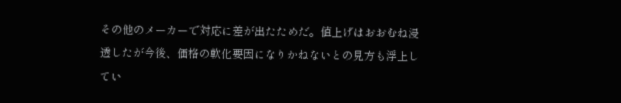その他のメーカーで対応に差が出たためだ。値上げはおおむね浸透したが今後、価格の軟化要因になりかねないとの見方も浮上してい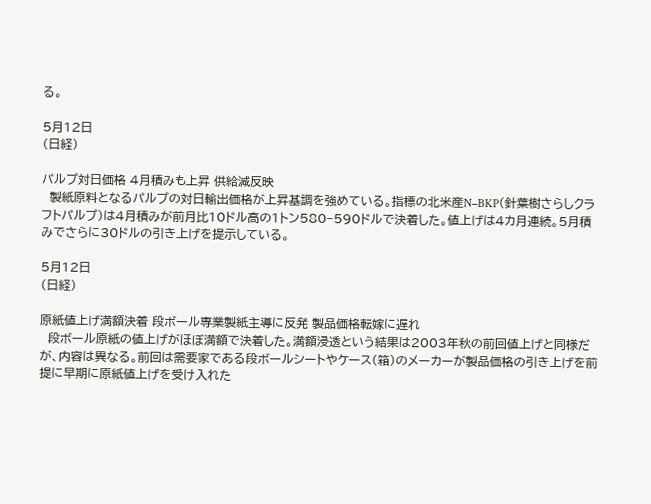る。

5月12日
(日経)

パルプ対日価格 4月積みも上昇 供給減反映
  製紙原料となるパルプの対日輸出価格が上昇基調を強めている。指標の北米産N−BKP(針葉樹さらしクラフトパルプ)は4月積みが前月比10ドル高の1トン580−590ドルで決着した。値上げは4カ月連続。5月積みでさらに30ドルの引き上げを提示している。

5月12日
(日経)

原紙値上げ満額決着 段ボール専業製紙主導に反発 製品価格転嫁に遅れ
  段ボール原紙の値上げがほぼ満額で決着した。満額浸透という結果は2003年秋の前回値上げと同様だが、内容は異なる。前回は需要家である段ボールシートやケース(箱)のメーカーが製品価格の引き上げを前提に早期に原紙値上げを受け入れた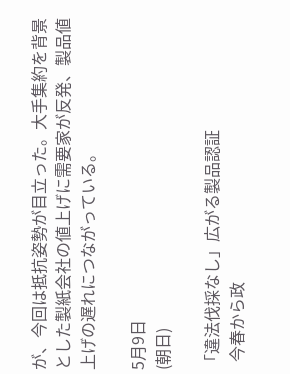が、今回は抵抗姿勢が目立った。大手集約を背景とした製紙会社の値上げに需要家が反発、製品値上げの遅れにつながっている。

5月9日
(朝日)

「違法伐採なし」広がる製品認証
  今春から政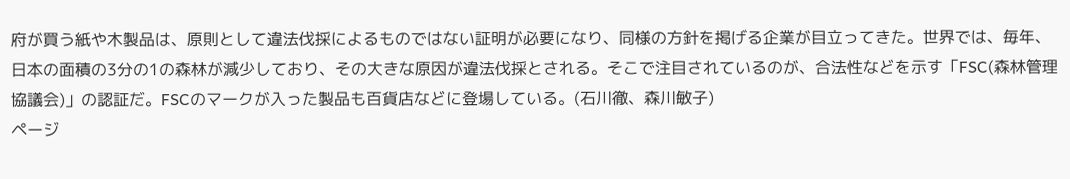府が買う紙や木製品は、原則として違法伐採によるものではない証明が必要になり、同様の方針を掲げる企業が目立ってきた。世界では、毎年、日本の面積の3分の1の森林が減少しており、その大きな原因が違法伐採とされる。そこで注目されているのが、合法性などを示す「FSC(森林管理協議会)」の認証だ。FSCのマークが入った製品も百貨店などに登場している。(石川徹、森川敏子)
ページ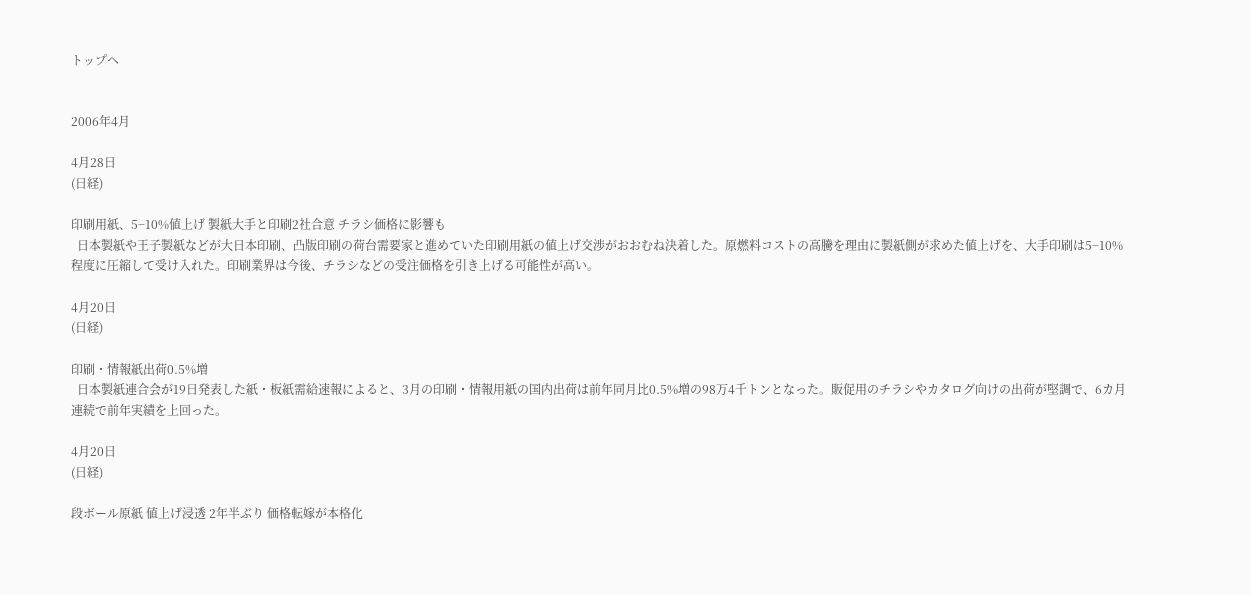トップへ


2006年4月

4月28日
(日経)

印刷用紙、5−10%値上げ 製紙大手と印刷2社合意 チラシ価格に影響も
  日本製紙や王子製紙などが大日本印刷、凸版印刷の荷台需要家と進めていた印刷用紙の値上げ交渉がおおむね決着した。原燃料コストの高騰を理由に製紙側が求めた値上げを、大手印刷は5−10%程度に圧縮して受け入れた。印刷業界は今後、チラシなどの受注価格を引き上げる可能性が高い。

4月20日
(日経)

印刷・情報紙出荷0.5%増
  日本製紙連合会が19日発表した紙・板紙需給速報によると、3月の印刷・情報用紙の国内出荷は前年同月比0.5%増の98万4千トンとなった。販促用のチラシやカタログ向けの出荷が堅調で、6カ月連続で前年実績を上回った。

4月20日
(日経)

段ボール原紙 値上げ浸透 2年半ぶり 価格転嫁が本格化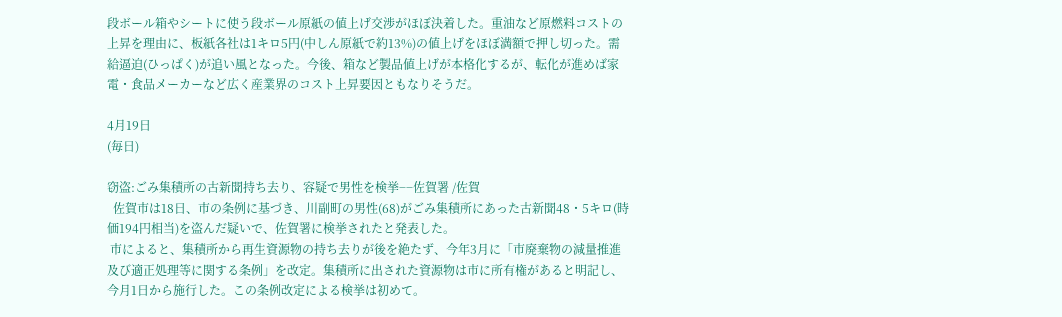段ボール箱やシートに使う段ボール原紙の値上げ交渉がほぼ決着した。重油など原燃料コストの上昇を理由に、板紙各社は1キロ5円(中しん原紙で約13%)の値上げをほぼ満額で押し切った。需給逼迫(ひっぱく)が追い風となった。今後、箱など製品値上げが本格化するが、転化が進めば家電・食品メーカーなど広く産業界のコスト上昇要因ともなりそうだ。

4月19日
(毎日)

窃盗:ごみ集積所の古新聞持ち去り、容疑で男性を検挙−−佐賀署 /佐賀
  佐賀市は18日、市の条例に基づき、川副町の男性(68)がごみ集積所にあった古新聞48・5キロ(時価194円相当)を盗んだ疑いで、佐賀署に検挙されたと発表した。
 市によると、集積所から再生資源物の持ち去りが後を絶たず、今年3月に「市廃棄物の減量推進及び適正処理等に関する条例」を改定。集積所に出された資源物は市に所有権があると明記し、今月1日から施行した。この条例改定による検挙は初めて。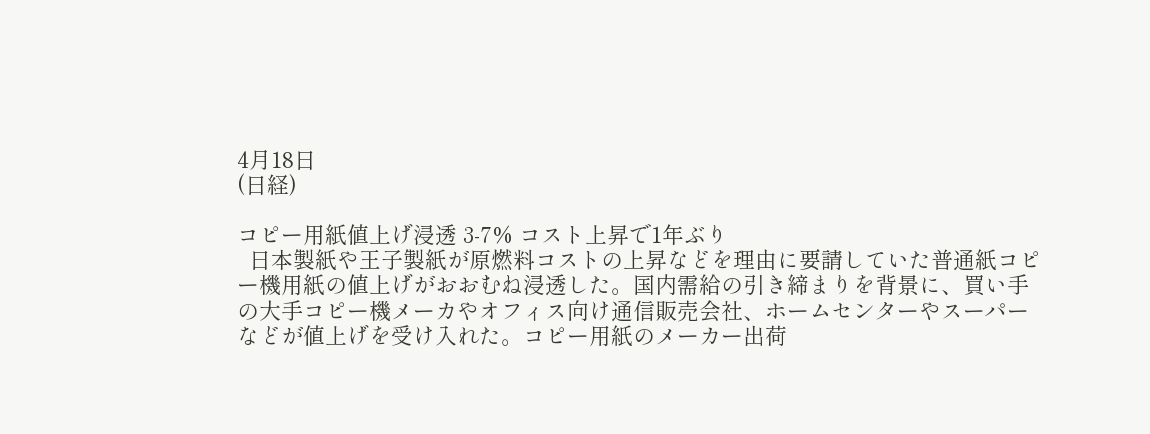4月18日
(日経)

コピー用紙値上げ浸透 3-7% コスト上昇で1年ぶり
  日本製紙や王子製紙が原燃料コストの上昇などを理由に要請していた普通紙コピー機用紙の値上げがおおむね浸透した。国内需給の引き締まりを背景に、買い手の大手コピー機メーカやオフィス向け通信販売会社、ホームセンターやスーパーなどが値上げを受け入れた。コピー用紙のメーカー出荷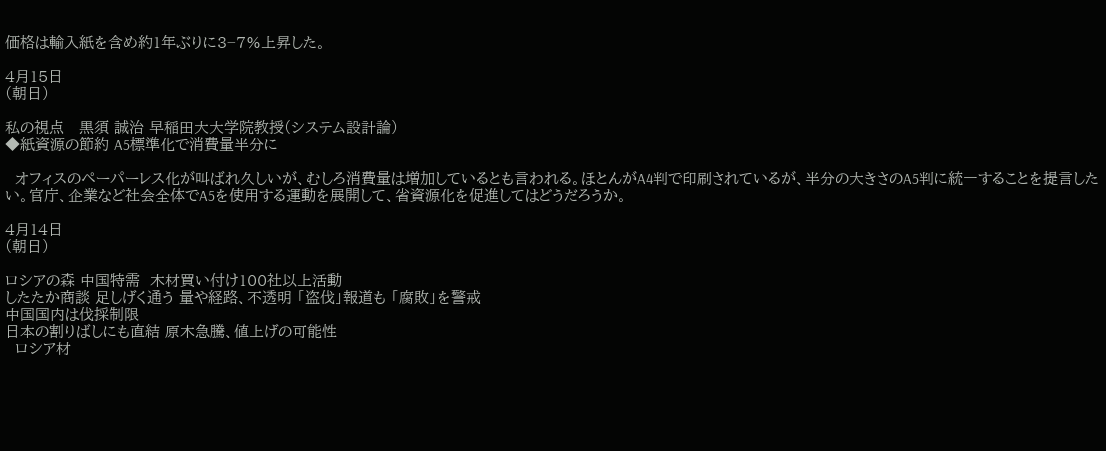価格は輸入紙を含め約1年ぶりに3−7%上昇した。

4月15日
(朝日)

私の視点   黒須 誠治 早稲田大大学院教授(システム設計論)
◆紙資源の節約 A5標準化で消費量半分に

  オフィスのペーパーレス化が叫ばれ久しいが、むしろ消費量は増加しているとも言われる。ほとんがA4判で印刷されているが、半分の大きさのA5判に統一することを提言したい。官庁、企業など社会全体でA5を使用する運動を展開して、省資源化を促進してはどうだろうか。

4月14日
(朝日)

ロシアの森 中国特需  木材買い付け100社以上活動
したたか商談 足しげく通う 量や経路、不透明 「盗伐」報道も 「腐敗」を警戒
中国国内は伐採制限
日本の割りばしにも直結 原木急騰、値上げの可能性
  ロシア材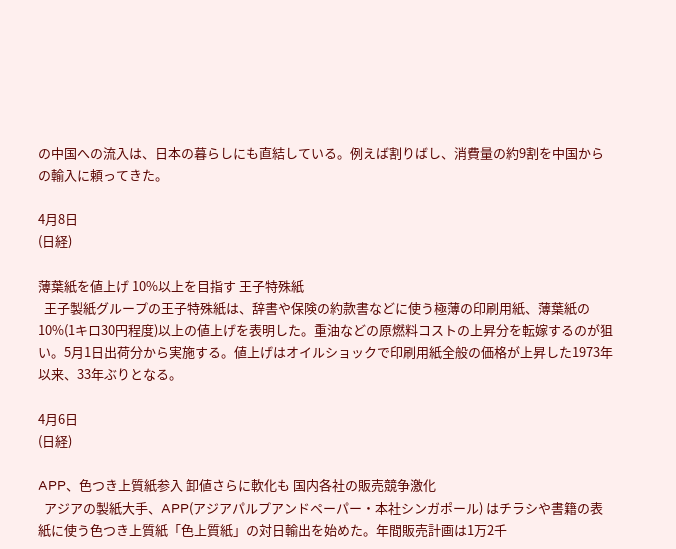の中国への流入は、日本の暮らしにも直結している。例えば割りばし、消費量の約9割を中国からの輸入に頼ってきた。

4月8日
(日経)

薄葉紙を値上げ 10%以上を目指す 王子特殊紙
  王子製紙グループの王子特殊紙は、辞書や保険の約款書などに使う極薄の印刷用紙、薄葉紙の10%(1キロ30円程度)以上の値上げを表明した。重油などの原燃料コストの上昇分を転嫁するのが狙い。5月1日出荷分から実施する。値上げはオイルショックで印刷用紙全般の価格が上昇した1973年以来、33年ぶりとなる。

4月6日
(日経)

APP、色つき上質紙参入 卸値さらに軟化も 国内各社の販売競争激化
  アジアの製紙大手、APP(アジアパルプアンドペーパー・本社シンガポール) はチラシや書籍の表紙に使う色つき上質紙「色上質紙」の対日輸出を始めた。年間販売計画は1万2千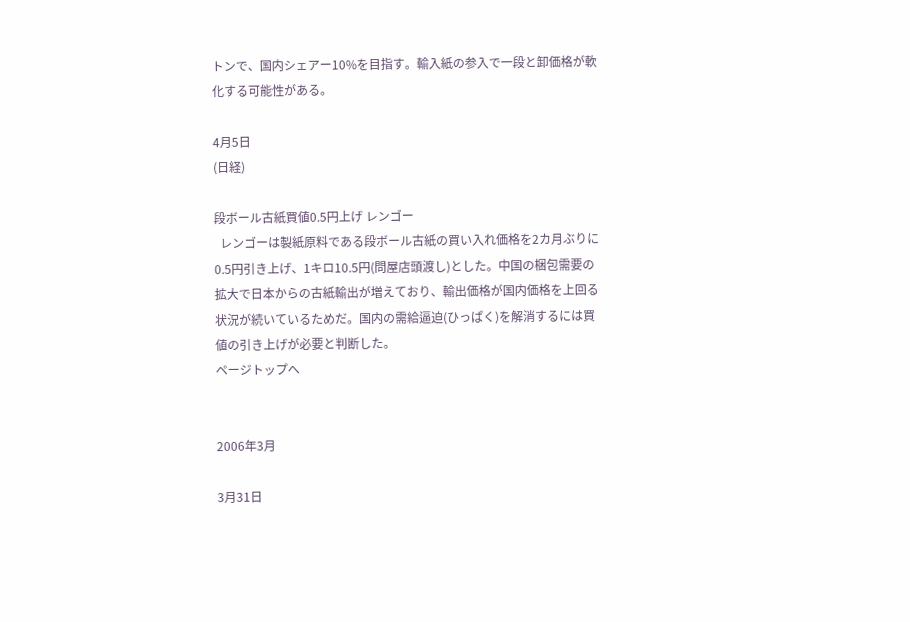トンで、国内シェアー10%を目指す。輸入紙の参入で一段と卸価格が軟化する可能性がある。

4月5日
(日経)

段ボール古紙買値0.5円上げ レンゴー
  レンゴーは製紙原料である段ボール古紙の買い入れ価格を2カ月ぶりに0.5円引き上げ、1キロ10.5円(問屋店頭渡し)とした。中国の梱包需要の拡大で日本からの古紙輸出が増えており、輸出価格が国内価格を上回る状況が続いているためだ。国内の需給逼迫(ひっぱく)を解消するには買値の引き上げが必要と判断した。
ページトップへ


2006年3月

3月31日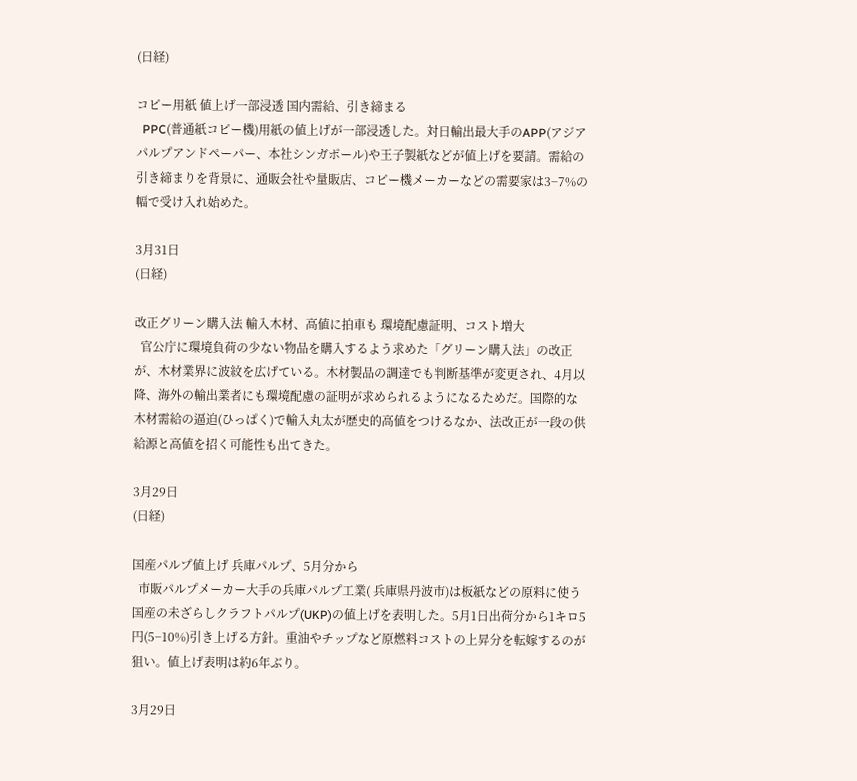(日経)

コピー用紙 値上げ一部浸透 国内需給、引き締まる
  PPC(普通紙コピー機)用紙の値上げが一部浸透した。対日輸出最大手のAPP(アジアパルプアンドペーパー、本社シンガポール)や王子製紙などが値上げを要請。需給の引き締まりを背景に、通販会社や量販店、コピー機メーカーなどの需要家は3−7%の幅で受け入れ始めた。

3月31日
(日経)

改正グリーン購入法 輸入木材、高値に拍車も 環境配慮証明、コスト増大
  官公庁に環境負荷の少ない物品を購入するよう求めた「グリーン購入法」の改正が、木材業界に波紋を広げている。木材製品の調達でも判断基準が変更され、4月以降、海外の輸出業者にも環境配慮の証明が求められるようになるためだ。国際的な木材需給の逼迫(ひっぱく)で輸入丸太が歴史的高値をつけるなか、法改正が一段の供給源と高値を招く可能性も出てきた。

3月29日
(日経)

国産パルプ値上げ 兵庫パルプ、5月分から
  市販パルプメーカー大手の兵庫パルプ工業( 兵庫県丹波市)は板紙などの原料に使う国産の未ざらしクラフトパルプ(UKP)の値上げを表明した。5月1日出荷分から1キロ5円(5−10%)引き上げる方針。重油やチップなど原燃料コストの上昇分を転嫁するのが狙い。値上げ表明は約6年ぶり。

3月29日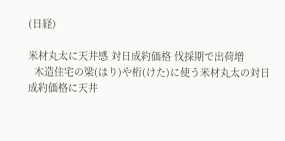(日経)

米材丸太に天井感 対日成約価格 伐採期で出荷増
  木造住宅の梁(はり)や桁(けた)に使う米材丸太の対日成約価格に天井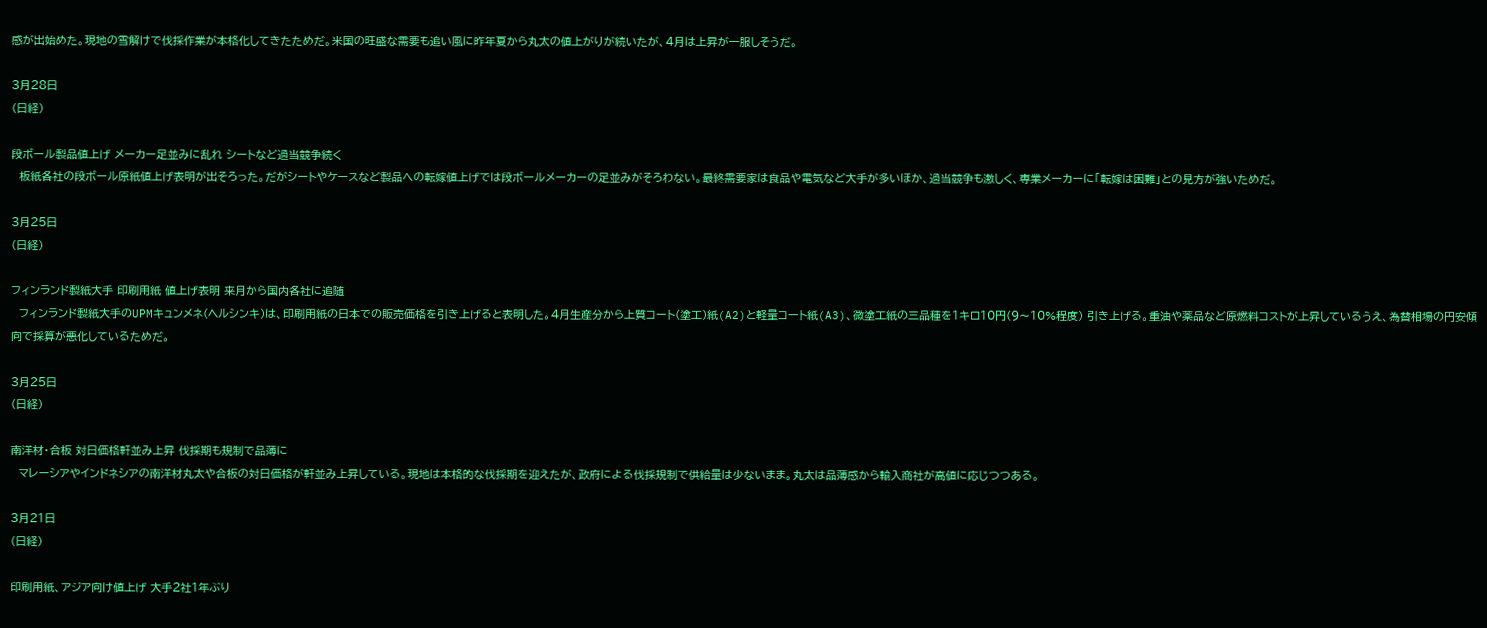感が出始めた。現地の雪解けで伐採作業が本格化してきたためだ。米国の旺盛な需要も追い風に昨年夏から丸太の値上がりが続いたが、4月は上昇が一服しそうだ。

3月28日
(日経)

段ボール製品値上げ メーカー足並みに乱れ シートなど過当競争続く
  板紙各社の段ボール原紙値上げ表明が出そろった。だがシートやケースなど製品への転嫁値上げでは段ボールメーカーの足並みがそろわない。最終需要家は食品や電気など大手が多いほか、過当競争も激しく、専業メーカーに「転嫁は困難」との見方が強いためだ。

3月25日
(日経)

フィンランド製紙大手 印刷用紙 値上げ表明 来月から国内各社に追随
  フィンランド製紙大手のUPMキュンメネ(ヘルシンキ)は、印刷用紙の日本での販売価格を引き上げると表明した。4月生産分から上質コート(塗工)紙(A2)と軽量コート紙(A3)、微塗工紙の三品種を1キロ10円(9〜10%程度) 引き上げる。重油や薬品など原燃料コストが上昇しているうえ、為替相場の円安傾向で採算が悪化しているためだ。

3月25日
(日経)

南洋材・合板 対日価格軒並み上昇 伐採期も規制で品薄に
  マレーシアやインドネシアの南洋材丸太や合板の対日価格が軒並み上昇している。現地は本格的な伐採期を迎えたが、政府による伐採規制で供給量は少ないまま。丸太は品薄感から輸入商社が高値に応じつつある。

3月21日
(日経)

印刷用紙、アジア向け値上げ 大手2社1年ぶり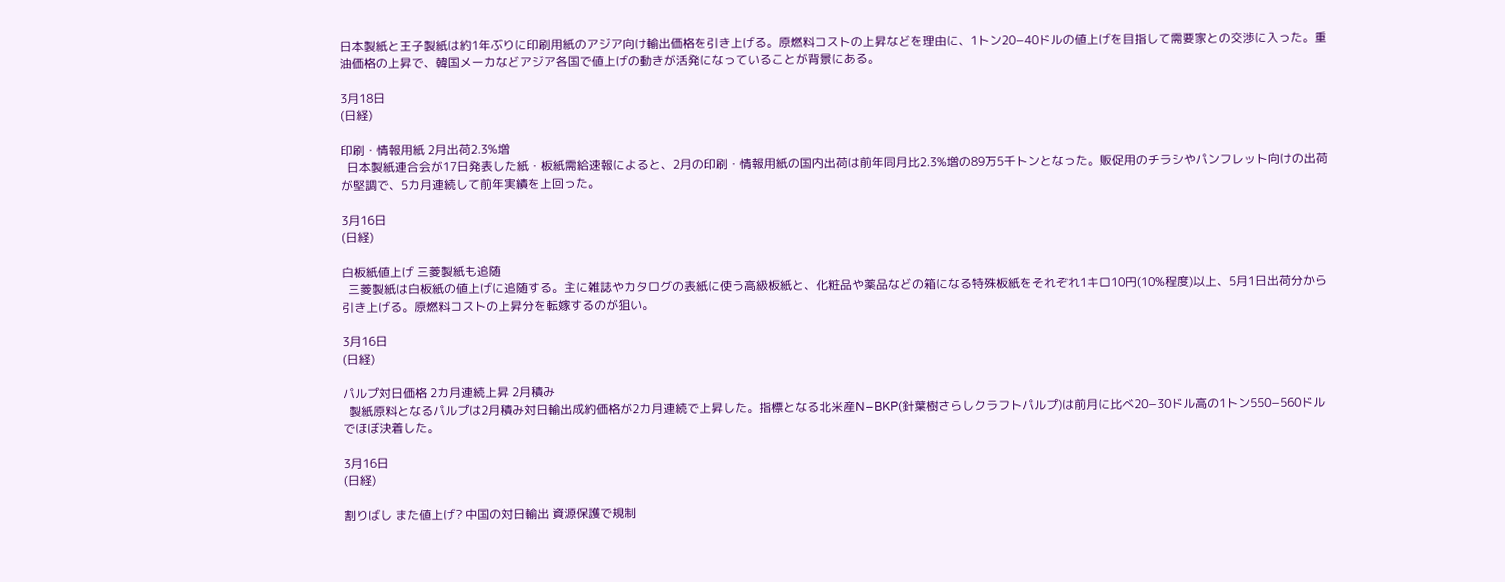日本製紙と王子製紙は約1年ぶりに印刷用紙のアジア向け輸出価格を引き上げる。原燃料コストの上昇などを理由に、1トン20−40ドルの値上げを目指して需要家との交渉に入った。重油価格の上昇で、韓国メーカなどアジア各国で値上げの動きが活発になっていることが背景にある。

3月18日
(日経)

印刷・情報用紙 2月出荷2.3%増
  日本製紙連合会が17日発表した紙・板紙需給速報によると、2月の印刷・情報用紙の国内出荷は前年同月比2.3%増の89万5千トンとなった。販促用のチラシやパンフレット向けの出荷が堅調で、5カ月連続して前年実績を上回った。

3月16日
(日経)

白板紙値上げ 三菱製紙も追随
  三菱製紙は白板紙の値上げに追随する。主に雑誌やカタログの表紙に使う高級板紙と、化粧品や薬品などの箱になる特殊板紙をそれぞれ1キロ10円(10%程度)以上、5月1日出荷分から引き上げる。原燃料コストの上昇分を転嫁するのが狙い。

3月16日
(日経)

パルプ対日価格 2カ月連続上昇 2月積み
  製紙原料となるパルプは2月積み対日輸出成約価格が2カ月連続で上昇した。指標となる北米産N−BKP(針葉樹さらしクラフトパルプ)は前月に比べ20−30ドル高の1トン550−560ドルでほぼ決着した。

3月16日
(日経)

割りばし また値上げ? 中国の対日輸出 資源保護で規制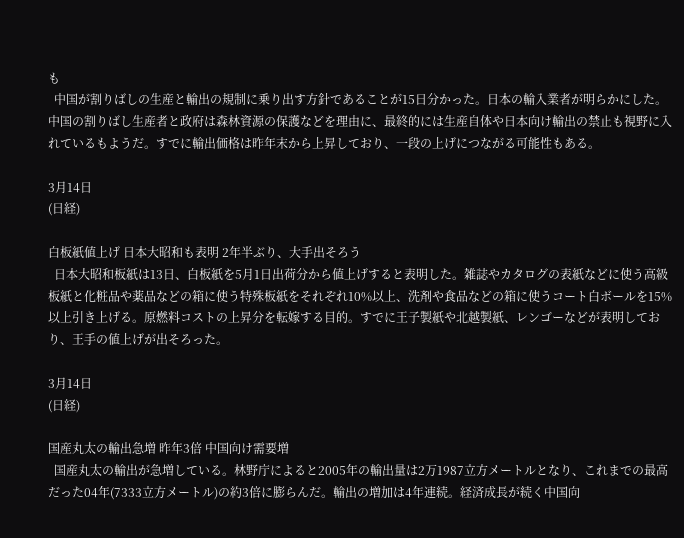も
  中国が割りばしの生産と輸出の規制に乗り出す方針であることが15日分かった。日本の輸入業者が明らかにした。中国の割りばし生産者と政府は森林資源の保護などを理由に、最終的には生産自体や日本向け輸出の禁止も視野に入れているもようだ。すでに輸出価格は昨年末から上昇しており、一段の上げにつながる可能性もある。

3月14日
(日経)

白板紙値上げ 日本大昭和も表明 2年半ぶり、大手出そろう
  日本大昭和板紙は13日、白板紙を5月1日出荷分から値上げすると表明した。雑誌やカタログの表紙などに使う高級板紙と化粧品や薬品などの箱に使う特殊板紙をそれぞれ10%以上、洗剤や食品などの箱に使うコート白ボールを15%以上引き上げる。原燃料コストの上昇分を転嫁する目的。すでに王子製紙や北越製紙、レンゴーなどが表明しており、王手の値上げが出そろった。

3月14日
(日経)

国産丸太の輸出急増 昨年3倍 中国向け需要増
  国産丸太の輸出が急増している。林野庁によると2005年の輸出量は2万1987立方メートルとなり、これまでの最高だった04年(7333立方メートル)の約3倍に膨らんだ。輸出の増加は4年連続。経済成長が続く中国向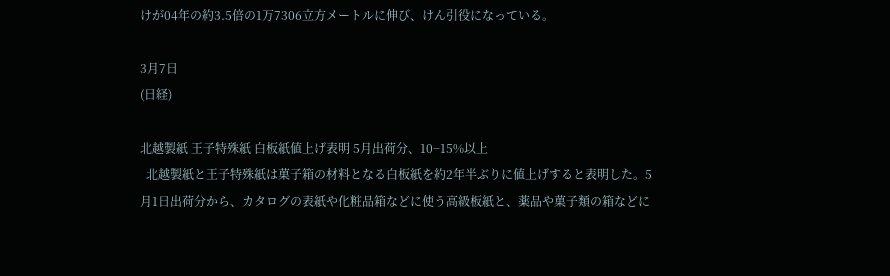けが04年の約3.5倍の1万7306立方メートルに伸び、けん引役になっている。

3月7日
(日経)

北越製紙 王子特殊紙 白板紙値上げ表明 5月出荷分、10−15%以上
  北越製紙と王子特殊紙は菓子箱の材料となる白板紙を約2年半ぶりに値上げすると表明した。5月1日出荷分から、カタログの表紙や化粧品箱などに使う高級板紙と、薬品や菓子類の箱などに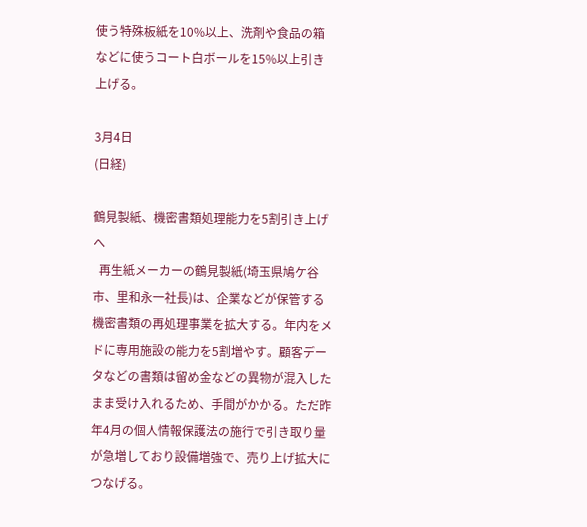使う特殊板紙を10%以上、洗剤や食品の箱などに使うコート白ボールを15%以上引き上げる。

3月4日
(日経)

鶴見製紙、機密書類処理能力を5割引き上げへ
  再生紙メーカーの鶴見製紙(埼玉県鳩ケ谷市、里和永一社長)は、企業などが保管する機密書類の再処理事業を拡大する。年内をメドに専用施設の能力を5割増やす。顧客データなどの書類は留め金などの異物が混入したまま受け入れるため、手間がかかる。ただ昨年4月の個人情報保護法の施行で引き取り量が急増しており設備増強で、売り上げ拡大につなげる。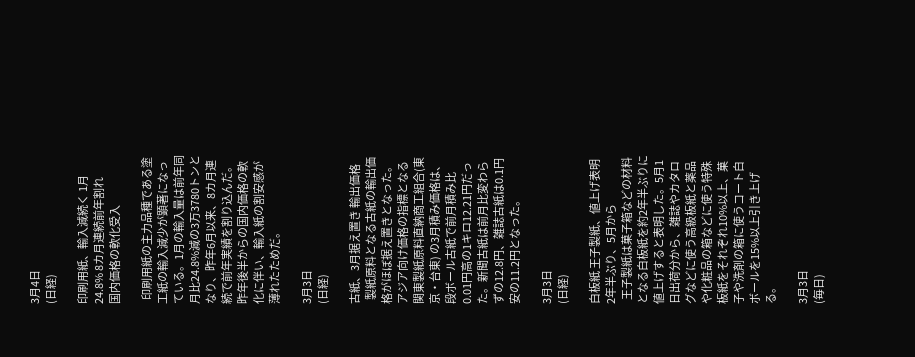3月4日
(日経)

印刷用紙、輸入減続く 1月24.8% 8カ月連続前年割れ
国内価格の軟化受入

  印刷用紙の主力品種である塗工紙の輸入減少が顕著になっている。1月の輸入量は前年同月比24.8%減の3万3780トンとなり、昨年6月以来、8カ月連続で前年実績を割り込んだ。昨年後半からの国内価格の軟化に伴い、輸入紙の割安感が薄れたためだ。

3月3日
(日経)

古紙、3月据え置き 輸出価格
  製紙原料となる古紙の輸出価格がほぼ据え置きとなった。アジア向け価格の指標となる関東製紙原料直納商工組合(東京・台東) の3月積み価格は、段ボール古紙で前月積み比0.01円高の1キロ12.21円だった。新聞古紙は前月比変わらずの12.8円、雑誌古紙は0.1円安の11.2円となった。

3月3日
(日経)

白板紙 王子製紙、値上げ表明  2年半ぶり、5月から
  王子製紙は菓子箱などの材料となる白板紙を約2年半ぶりに値上げすると表明した。5月1日出荷分から、雑誌やカタログなどに使う高級板紙と薬品や化粧品の箱などに使う特殊板紙をそれぞれ10%以上、菓子や洗剤の箱に使うコート白ボールを15%以上引き上げる。

3月3日
(毎日)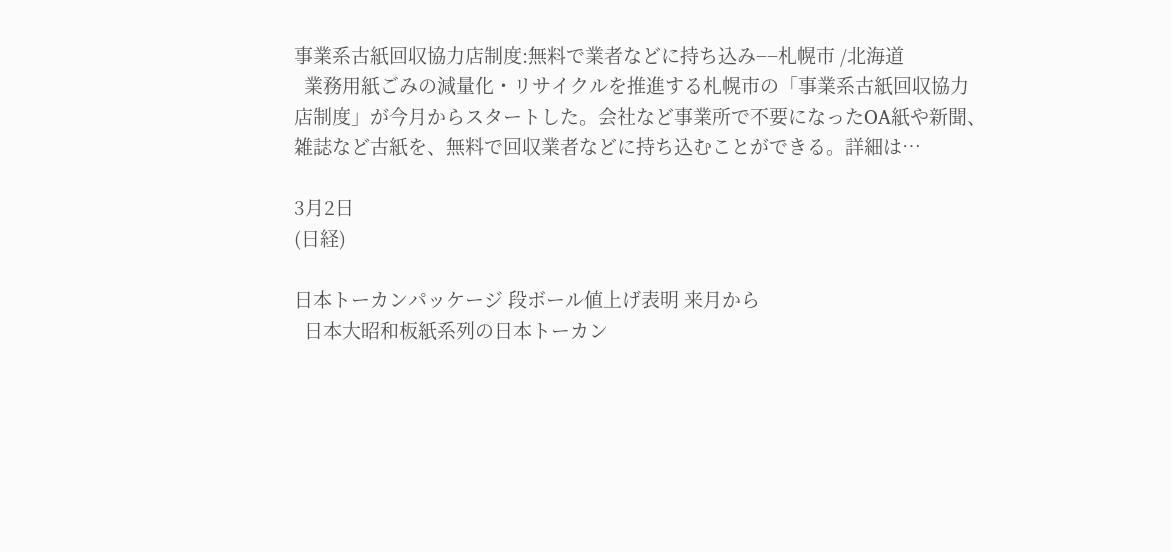事業系古紙回収協力店制度:無料で業者などに持ち込み−−札幌市 /北海道
  業務用紙ごみの減量化・リサイクルを推進する札幌市の「事業系古紙回収協力店制度」が今月からスタートした。会社など事業所で不要になったOA紙や新聞、雑誌など古紙を、無料で回収業者などに持ち込むことができる。詳細は…

3月2日
(日経)

日本トーカンパッケージ 段ボール値上げ表明 来月から
  日本大昭和板紙系列の日本トーカン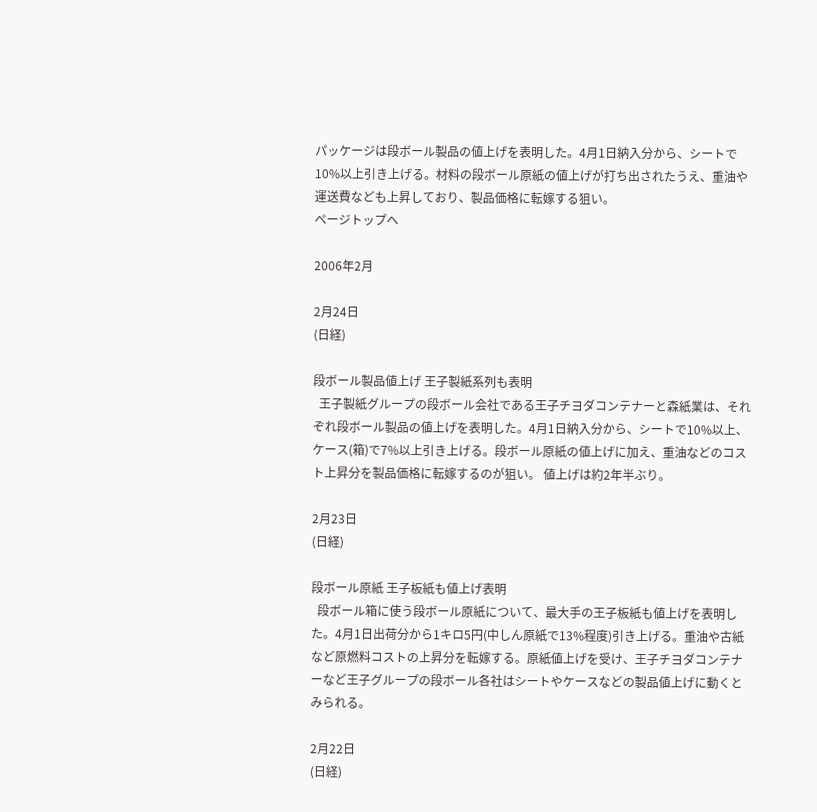パッケージは段ボール製品の値上げを表明した。4月1日納入分から、シートで10%以上引き上げる。材料の段ボール原紙の値上げが打ち出されたうえ、重油や運送費なども上昇しており、製品価格に転嫁する狙い。
ページトップへ

2006年2月

2月24日
(日経)

段ボール製品値上げ 王子製紙系列も表明
  王子製紙グループの段ボール会社である王子チヨダコンテナーと森紙業は、それぞれ段ボール製品の値上げを表明した。4月1日納入分から、シートで10%以上、ケース(箱)で7%以上引き上げる。段ボール原紙の値上げに加え、重油などのコスト上昇分を製品価格に転嫁するのが狙い。 値上げは約2年半ぶり。

2月23日
(日経)

段ボール原紙 王子板紙も値上げ表明
  段ボール箱に使う段ボール原紙について、最大手の王子板紙も値上げを表明した。4月1日出荷分から1キロ5円(中しん原紙で13%程度)引き上げる。重油や古紙など原燃料コストの上昇分を転嫁する。原紙値上げを受け、王子チヨダコンテナーなど王子グループの段ボール各社はシートやケースなどの製品値上げに動くとみられる。

2月22日
(日経)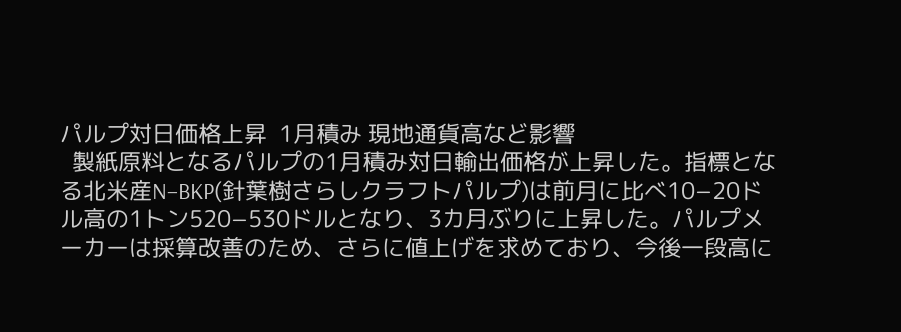パルプ対日価格上昇  1月積み 現地通貨高など影響
  製紙原料となるパルプの1月積み対日輸出価格が上昇した。指標となる北米産N−BKP(針葉樹さらしクラフトパルプ)は前月に比べ10−20ドル高の1トン520−530ドルとなり、3カ月ぶりに上昇した。パルプメーカーは採算改善のため、さらに値上げを求めており、今後一段高に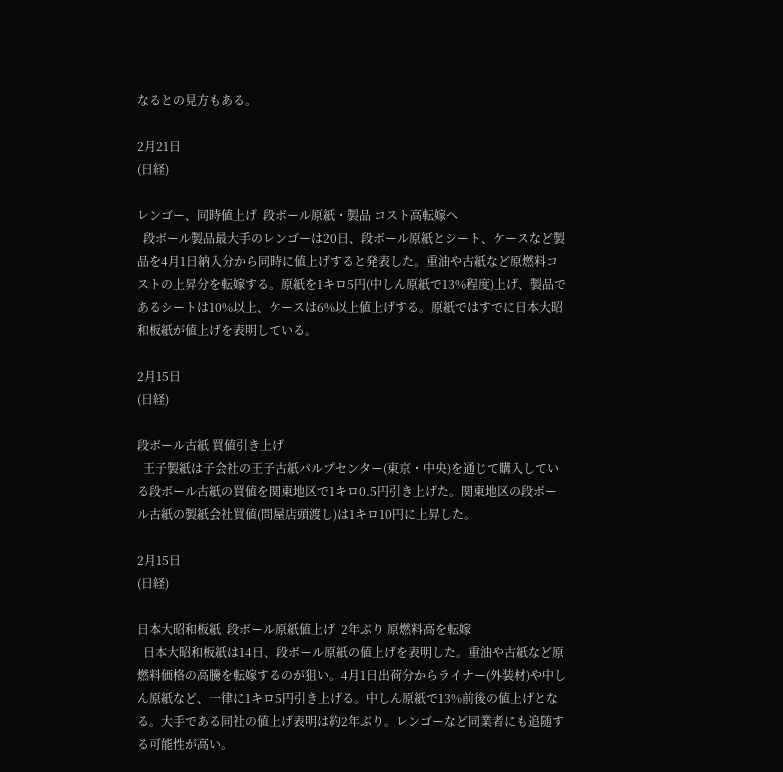なるとの見方もある。

2月21日
(日経)

レンゴー、同時値上げ  段ボール原紙・製品 コスト高転嫁へ
  段ボール製品最大手のレンゴーは20日、段ボール原紙とシート、ケースなど製品を4月1日納入分から同時に値上げすると発表した。重油や古紙など原燃料コストの上昇分を転嫁する。原紙を1キロ5円(中しん原紙で13%程度)上げ、製品であるシートは10%以上、ケースは6%以上値上げする。原紙ではすでに日本大昭和板紙が値上げを表明している。

2月15日
(日経)

段ボール古紙 買値引き上げ
  王子製紙は子会社の王子古紙パルプセンター(東京・中央)を通じて購入している段ボール古紙の買値を関東地区で1キロ0.5円引き上げた。関東地区の段ボール古紙の製紙会社買値(問屋店頭渡し)は1キロ10円に上昇した。

2月15日
(日経)

日本大昭和板紙  段ボール原紙値上げ  2年ぶり 原燃料高を転嫁
  日本大昭和板紙は14日、段ボール原紙の値上げを表明した。重油や古紙など原燃料価格の高騰を転嫁するのが狙い。4月1日出荷分からライナー(外装材)や中しん原紙など、一律に1キロ5円引き上げる。中しん原紙で13%前後の値上げとなる。大手である同社の値上げ表明は約2年ぶり。レンゴーなど同業者にも追随する可能性が高い。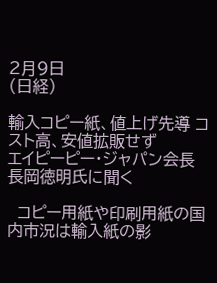2月9日
(日経)

輸入コピー紙、値上げ先導 コスト高、安値拡販せず
エイピーピー・ジャパン会長 長岡徳明氏に聞く

  コピー用紙や印刷用紙の国内市況は輸入紙の影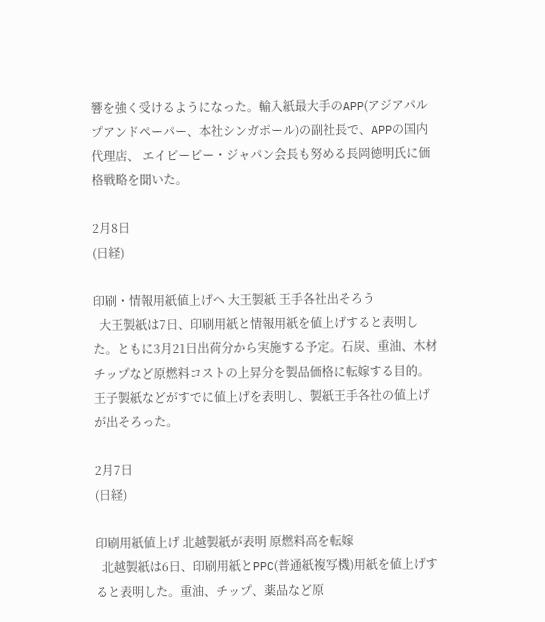響を強く受けるようになった。輸入紙最大手のAPP(アジアパルプアンドペーパー、本社シンガポール)の副社長で、APPの国内代理店、 エイピーピー・ジャパン会長も努める長岡徳明氏に価格戦略を聞いた。

2月8日
(日経)

印刷・情報用紙値上げへ 大王製紙 王手各社出そろう
  大王製紙は7日、印刷用紙と情報用紙を値上げすると表明した。ともに3月21日出荷分から実施する予定。石炭、重油、木材チップなど原燃料コストの上昇分を製品価格に転嫁する目的。王子製紙などがすでに値上げを表明し、製紙王手各社の値上げが出そろった。

2月7日
(日経)

印刷用紙値上げ 北越製紙が表明 原燃料高を転嫁
  北越製紙は6日、印刷用紙とPPC(普通紙複写機)用紙を値上げすると表明した。重油、チップ、薬品など原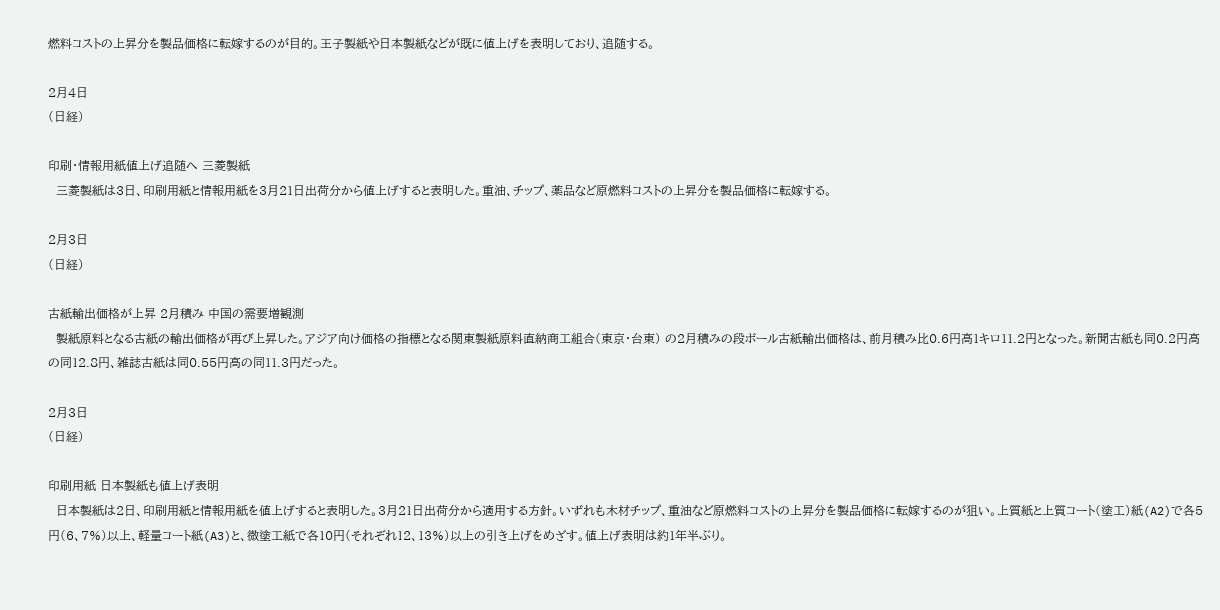燃料コストの上昇分を製品価格に転嫁するのが目的。王子製紙や日本製紙などが既に値上げを表明しており、追随する。

2月4日
(日経)

印刷・情報用紙値上げ追随へ 三菱製紙
  三菱製紙は3日、印刷用紙と情報用紙を3月21日出荷分から値上げすると表明した。重油、チップ、薬品など原燃料コストの上昇分を製品価格に転嫁する。

2月3日
(日経)

古紙輸出価格が上昇 2月積み 中国の需要増観測
  製紙原料となる古紙の輸出価格が再び上昇した。アジア向け価格の指標となる関東製紙原料直納商工組合(東京・台東) の2月積みの段ボール古紙輸出価格は、前月積み比0.6円高1キロ11.2円となった。新聞古紙も同0.2円高の同12.8円、雑誌古紙は同0.55円高の同11.3円だった。

2月3日
(日経)

印刷用紙 日本製紙も値上げ表明
  日本製紙は2日、印刷用紙と情報用紙を値上げすると表明した。3月21日出荷分から適用する方針。いずれも木材チップ、重油など原燃料コストの上昇分を製品価格に転嫁するのが狙い。上質紙と上質コート(塗工)紙(A2)で各5円(6、7%)以上、軽量コート紙(A3)と、微塗工紙で各10円(それぞれ12、13%)以上の引き上げをめざす。値上げ表明は約1年半ぶり。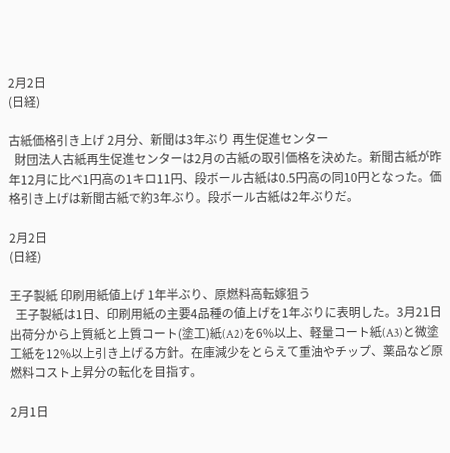2月2日
(日経)

古紙価格引き上げ 2月分、新聞は3年ぶり 再生促進センター
  財団法人古紙再生促進センターは2月の古紙の取引価格を決めた。新聞古紙が昨年12月に比べ1円高の1キロ11円、段ボール古紙は0.5円高の同10円となった。価格引き上げは新聞古紙で約3年ぶり。段ボール古紙は2年ぶりだ。

2月2日
(日経)

王子製紙 印刷用紙値上げ 1年半ぶり、原燃料高転嫁狙う
  王子製紙は1日、印刷用紙の主要4品種の値上げを1年ぶりに表明した。3月21日出荷分から上質紙と上質コート(塗工)紙(A2)を6%以上、軽量コート紙(A3)と微塗工紙を12%以上引き上げる方針。在庫減少をとらえて重油やチップ、薬品など原燃料コスト上昇分の転化を目指す。

2月1日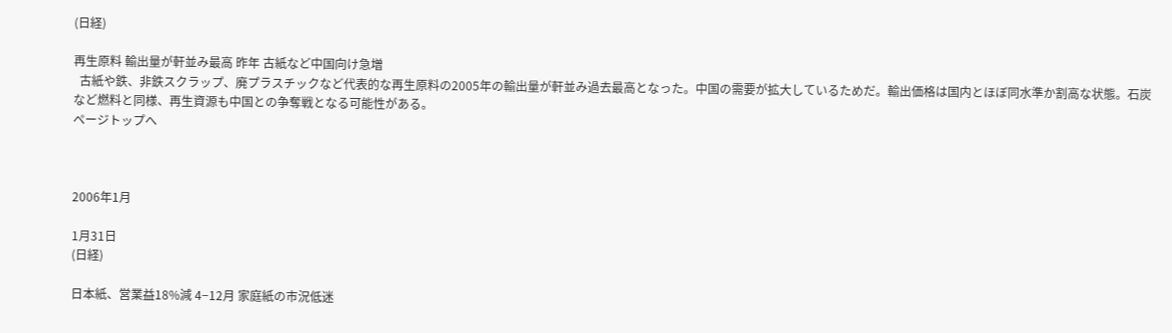(日経)

再生原料 輸出量が軒並み最高 昨年 古紙など中国向け急増
  古紙や鉄、非鉄スクラップ、廃プラスチックなど代表的な再生原料の2005年の輸出量が軒並み過去最高となった。中国の需要が拡大しているためだ。輸出価格は国内とほぼ同水準か割高な状態。石炭など燃料と同様、再生資源も中国との争奪戦となる可能性がある。
ページトップへ



2006年1月

1月31日
(日経)

日本紙、営業益18%減 4−12月 家庭紙の市況低迷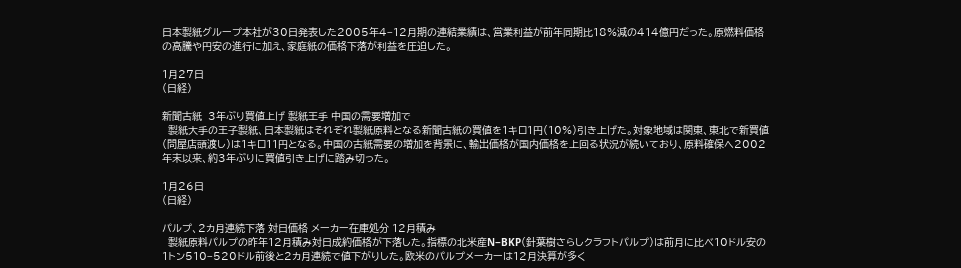日本製紙グループ本社が30日発表した2005年4−12月期の連結業績は、営業利益が前年同期比18%減の414億円だった。原燃料価格の高騰や円安の進行に加え、家庭紙の価格下落が利益を圧迫した。

1月27日
(日経)

新聞古紙  3年ぶり買値上げ 製紙王手 中国の需要増加で
  製紙大手の王子製紙、日本製紙はそれぞれ製紙原料となる新聞古紙の買値を1キロ1円(10%)引き上げた。対象地域は関東、東北で新買値(問屋店頭渡し)は1キロ11円となる。中国の古紙需要の増加を背景に、輸出価格が国内価格を上回る状況が続いており、原料確保へ2002年末以来、約3年ぶりに買値引き上げに踏み切った。

1月26日
(日経)

パルプ、2カ月連続下落 対日価格 メーカー在庫処分 12月積み
  製紙原料パルプの昨年12月積み対日成約価格が下落した。指標の北米産N−BKP(針葉樹さらしクラフトパルプ)は前月に比べ10ドル安の1トン510−520ドル前後と2カ月連続で値下がりした。欧米のパルプメーカーは12月決算が多く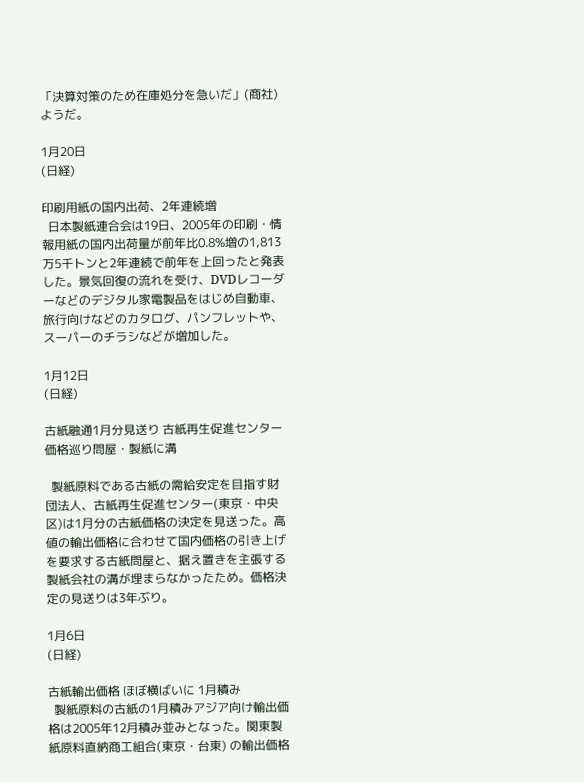「決算対策のため在庫処分を急いだ」(商社)ようだ。

1月20日
(日経)

印刷用紙の国内出荷、2年連続増
  日本製紙連合会は19日、2005年の印刷・情報用紙の国内出荷量が前年比0.8%増の1,813万5千トンと2年連続で前年を上回ったと発表した。景気回復の流れを受け、DVDレコーダーなどのデジタル家電製品をはじめ自動車、旅行向けなどのカタログ、パンフレットや、スーパーのチラシなどが増加した。

1月12日
(日経)

古紙融通1月分見送り 古紙再生促進センター
価格巡り問屋・製紙に溝

  製紙原料である古紙の需給安定を目指す財団法人、古紙再生促進センター(東京・中央区)は1月分の古紙価格の決定を見送った。高値の輸出価格に合わせて国内価格の引き上げを要求する古紙問屋と、据え置きを主張する製紙会社の溝が埋まらなかったため。価格決定の見送りは3年ぶり。

1月6日
(日経)

古紙輸出価格 ほぼ横ばいに 1月積み
  製紙原料の古紙の1月積みアジア向け輸出価格は2005年12月積み並みとなった。関東製紙原料直納商工組合(東京・台東) の輸出価格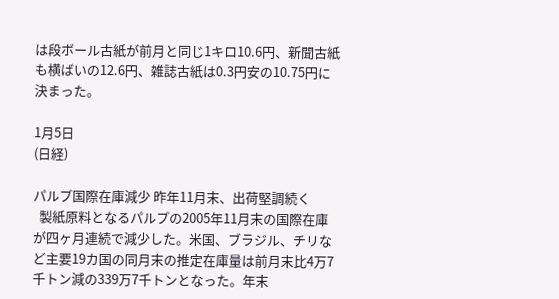は段ボール古紙が前月と同じ1キロ10.6円、新聞古紙も横ばいの12.6円、雑誌古紙は0.3円安の10.75円に決まった。

1月5日
(日経)

パルプ国際在庫減少 昨年11月末、出荷堅調続く
  製紙原料となるパルプの2005年11月末の国際在庫が四ヶ月連続で減少した。米国、ブラジル、チリなど主要19カ国の同月末の推定在庫量は前月末比4万7千トン減の339万7千トンとなった。年末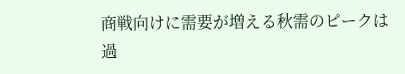商戦向けに需要が増える秋需のピークは過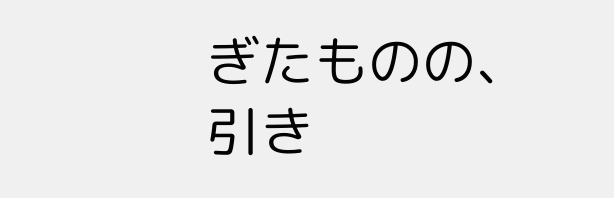ぎたものの、引き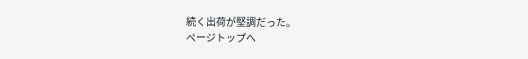続く出荷が堅調だった。
ページトップへ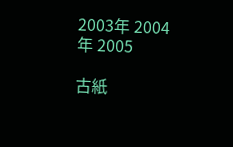2003年 2004年 2005

古紙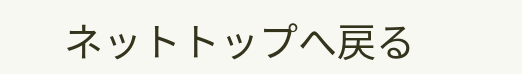ネットトップへ戻る